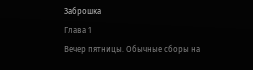Заброшка
Глава 1
Вечер пятницы. Обычные сборы на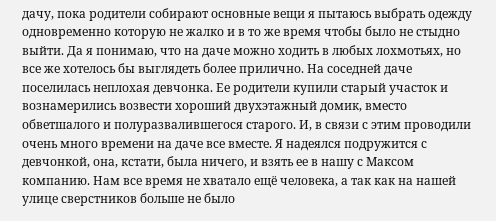дачу, пока родители собирают основные вещи я пытаюсь выбрать одежду одновременно которую не жалко и в то же время чтобы было не стыдно выйти. Да я понимаю, что на даче можно ходить в любых лохмотьях, но все же хотелось бы выглядеть более прилично. На соседней даче поселилась неплохая девчонка. Ее родители купили старый участок и вознамерились возвести хороший двухэтажный домик, вместо обветшалого и полуразвалившегося старого. И, в связи с этим проводили очень много времени на даче все вместе. Я надеялся подружится с девчонкой, она, кстати, была ничего, и взять ее в нашу с Максом компанию. Нам все время не хватало ещё человека, а так как на нашей улице сверстников больше не было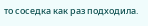то соседка как раз подходила.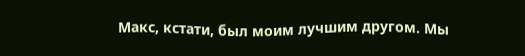Макс, кстати, был моим лучшим другом. Мы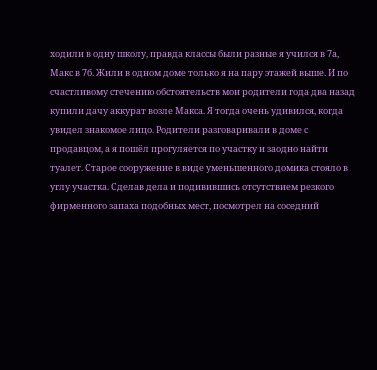ходили в одну школу, правда классы были разные я учился в 7а, Макс в 7б. Жили в одном доме только я на пару этажей выше. И по счастливому стечению обстоятельств мои родители года два назад купили дачу аккурат возле Макса. Я тогда очень удивился, когда увидел знакомое лицо. Родители разговаривали в доме с продавцом, а я пошёл прогуляется по участку и заодно найти туалет. Старое сооружение в виде уменьшенного домика стояло в углу участка. Сделав дела и подивившись отсутствием резкого фирменного запаха подобных мест, посмотрел на соседний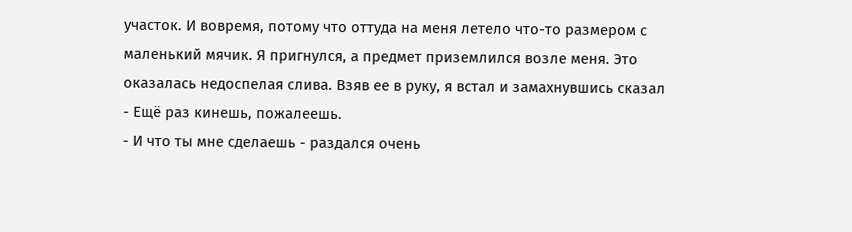участок. И вовремя, потому что оттуда на меня летело что-то размером с маленький мячик. Я пригнулся, а предмет приземлился возле меня. Это оказалась недоспелая слива. Взяв ее в руку, я встал и замахнувшись сказал
- Ещё раз кинешь, пожалеешь.
- И что ты мне сделаешь - раздался очень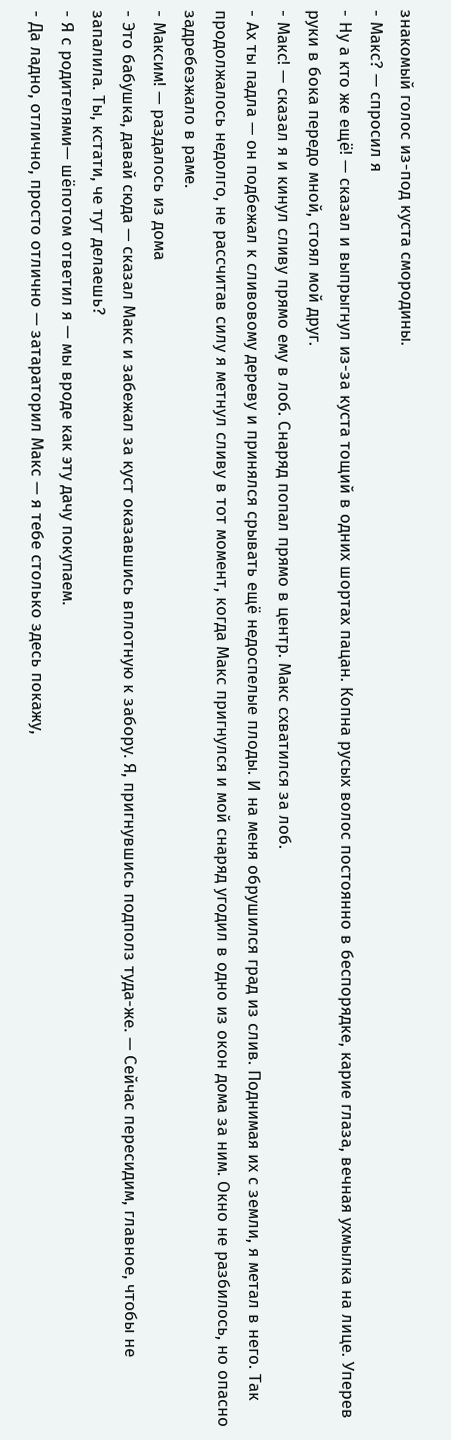знакомый голос из-под куста смородины.
- Макс? — спросил я
- Ну а кто же ещё! — сказал и выпрыгнул из-за куста тощий в одних шортах пацан. Копна русых волос постоянно в беспорядке, карие глаза, вечная ухмылка на лице. Уперев руки в бока передо мной, стоял мой друг.
- Макс! — сказал я и кинул сливу прямо ему в лоб. Снаряд попал прямо в центр. Макс схватился за лоб.
- Ах ты падла — он подбежал к сливовому дереву и принялся срывать ещё недоспелые плоды. И на меня обрушился град из слив. Поднимая их с земли, я метал в него. Так продолжалось недолго, не рассчитав силу я метнул сливу в тот момент, когда Макс пригнулся и мой снаряд угодил в одно из окон дома за ним. Окно не разбилось, но опасно задребезжало в раме.
- Максим! — раздалось из дома
- Это бабушка, давай сюда — сказал Макс и забежал за куст оказавшись вплотную к забору. Я, пригнувшись подполз туда-же. — Сейчас пересидим, главное, чтобы не запалила. Ты, кстати, че тут делаешь?
- Я с родителями— шёпотом ответил я — мы вроде как эту дачу покупаем.
- Да ладно, отлично, просто отлично — затараторил Макс — я тебе столько здесь покажу,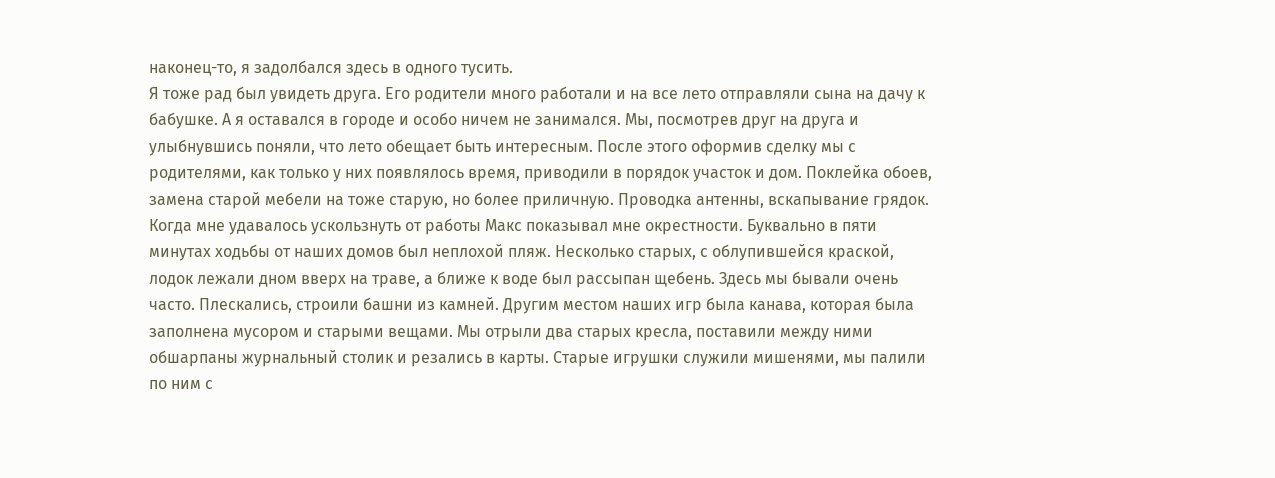наконец-то, я задолбался здесь в одного тусить.
Я тоже рад был увидеть друга. Его родители много работали и на все лето отправляли сына на дачу к бабушке. А я оставался в городе и особо ничем не занимался. Мы, посмотрев друг на друга и улыбнувшись поняли, что лето обещает быть интересным. После этого оформив сделку мы с родителями, как только у них появлялось время, приводили в порядок участок и дом. Поклейка обоев, замена старой мебели на тоже старую, но более приличную. Проводка антенны, вскапывание грядок. Когда мне удавалось ускользнуть от работы Макс показывал мне окрестности. Буквально в пяти минутах ходьбы от наших домов был неплохой пляж. Несколько старых, с облупившейся краской, лодок лежали дном вверх на траве, а ближе к воде был рассыпан щебень. Здесь мы бывали очень часто. Плескались, строили башни из камней. Другим местом наших игр была канава, которая была заполнена мусором и старыми вещами. Мы отрыли два старых кресла, поставили между ними обшарпаны журнальный столик и резались в карты. Старые игрушки служили мишенями, мы палили по ним с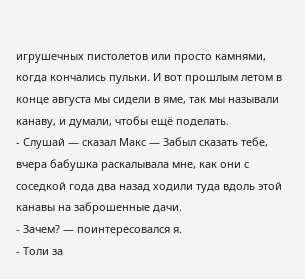игрушечных пистолетов или просто камнями, когда кончались пульки. И вот прошлым летом в конце августа мы сидели в яме, так мы называли канаву, и думали, чтобы ещё поделать.
- Слушай — сказал Макс — Забыл сказать тебе, вчера бабушка раскалывала мне, как они с соседкой года два назад ходили туда вдоль этой канавы на заброшенные дачи.
- Зачем? — поинтересовался я.
- Толи за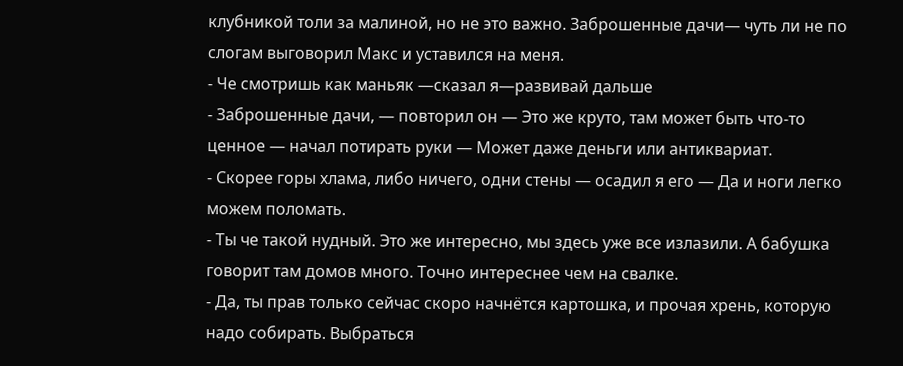клубникой толи за малиной, но не это важно. Заброшенные дачи— чуть ли не по слогам выговорил Макс и уставился на меня.
- Че смотришь как маньяк —сказал я—развивай дальше
- Заброшенные дачи, — повторил он — Это же круто, там может быть что-то ценное — начал потирать руки — Может даже деньги или антиквариат.
- Скорее горы хлама, либо ничего, одни стены — осадил я его — Да и ноги легко можем поломать.
- Ты че такой нудный. Это же интересно, мы здесь уже все излазили. А бабушка говорит там домов много. Точно интереснее чем на свалке.
- Да, ты прав только сейчас скоро начнётся картошка, и прочая хрень, которую надо собирать. Выбраться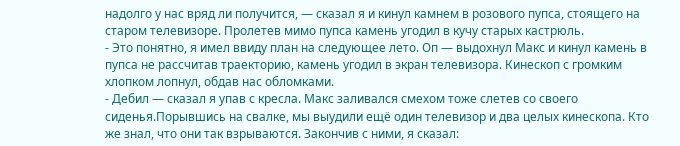надолго у нас вряд ли получится, — сказал я и кинул камнем в розового пупса, стоящего на старом телевизоре. Пролетев мимо пупса камень угодил в кучу старых кастрюль.
- Это понятно, я имел ввиду план на следующее лето. Оп — выдохнул Макс и кинул камень в пупса не рассчитав траекторию, камень угодил в экран телевизора. Кинескоп с громким хлопком лопнул, обдав нас обломками.
- Дебил — сказал я упав с кресла. Макс заливался смехом тоже слетев со своего сиденья.Порывшись на свалке, мы выудили ещё один телевизор и два целых кинескопа. Кто же знал, что они так взрываются. Закончив с ними, я сказал: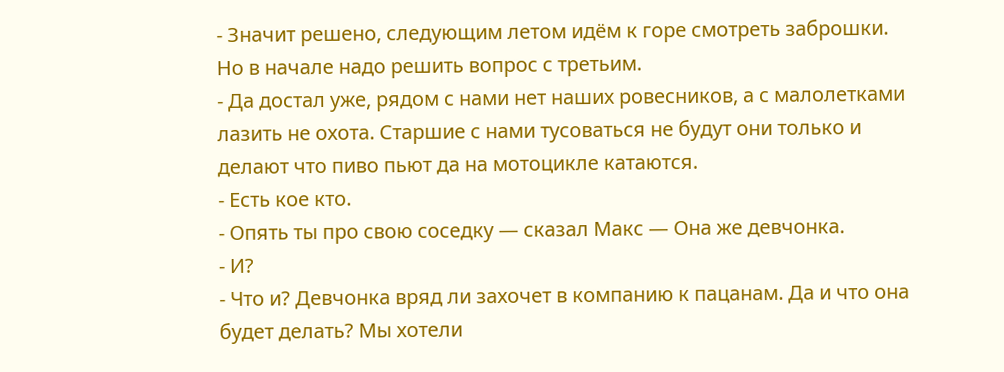- Значит решено, следующим летом идём к горе смотреть заброшки. Но в начале надо решить вопрос с третьим.
- Да достал уже, рядом с нами нет наших ровесников, а с малолетками лазить не охота. Старшие с нами тусоваться не будут они только и делают что пиво пьют да на мотоцикле катаются.
- Есть кое кто.
- Опять ты про свою соседку — сказал Макс — Она же девчонка.
- И?
- Что и? Девчонка вряд ли захочет в компанию к пацанам. Да и что она будет делать? Мы хотели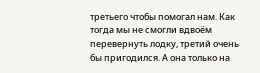третьего чтобы помогал нам. Как тогда мы не смогли вдвоём перевернуть лодку, третий очень бы пригодился. А она только на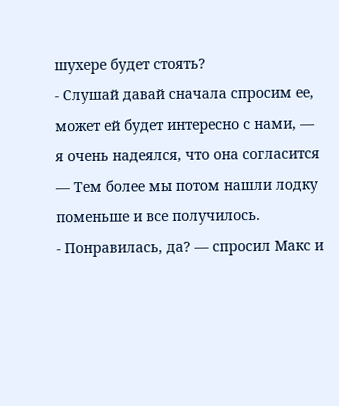шухере будет стоять?
- Слушай давай сначала спросим ее, может ей будет интересно с нами, — я очень надеялся, что она согласится — Тем более мы потом нашли лодку поменьше и все получилось.
- Понравилась, да? — спросил Макс и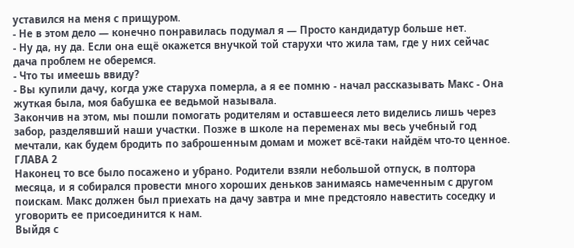уставился на меня с прищуром.
- Не в этом дело — конечно понравилась подумал я — Просто кандидатур больше нет.
- Ну да, ну да. Если она ещё окажется внучкой той старухи что жила там, где у них сейчас дача проблем не оберемся.
- Что ты имеешь ввиду?
- Вы купили дачу, когда уже старуха померла, а я ее помню - начал рассказывать Макс - Она жуткая была, моя бабушка ее ведьмой называла.
Закончив на этом, мы пошли помогать родителям и оставшееся лето виделись лишь через забор, разделявший наши участки. Позже в школе на переменах мы весь учебный год мечтали, как будем бродить по заброшенным домам и может всё-таки найдём что-то ценное.
ГЛАВА 2
Наконец то все было посажено и убрано. Родители взяли небольшой отпуск, в полтора месяца, и я собирался провести много хороших деньков занимаясь намеченным с другом поискам. Макс должен был приехать на дачу завтра и мне предстояло навестить соседку и уговорить ее присоединится к нам.
Выйдя с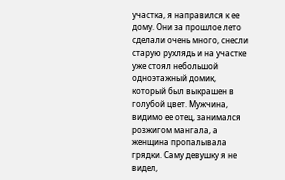участка, я направился к ее дому. Они за прошлое лето сделали очень много, снесли старую рухлядь и на участке уже стоял небольшой одноэтажный домик, который был выкрашен в голубой цвет. Мужчина, видимо ее отец, занимался розжигом мангала, а женщина пропалывала грядки. Саму девушку я не видел,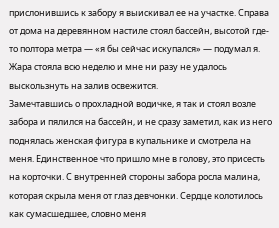прислонившись к забору я выискивал ее на участке. Справа от дома на деревянном настиле стоял бассейн, высотой где-то полтора метра — «я бы сейчас искупался» — подумал я. Жара стояла всю неделю и мне ни разу не удалось выскользнуть на залив освежится.
Замечтавшись о прохладной водичке, я так и стоял возле забора и пялился на бассейн, и не сразу заметил, как из него поднялась женская фигура в купальнике и смотрела на меня. Единственное что пришло мне в голову, это присесть на корточки. С внутренней стороны забора росла малина, которая скрыла меня от глаз девчонки. Сердце колотилось как сумасшедшее, словно меня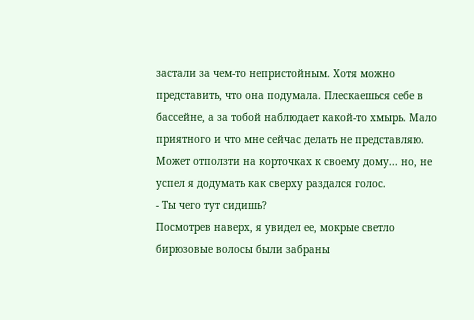застали за чем-то непристойным. Хотя можно представить, что она подумала. Плескаешься себе в бассейне, а за тобой наблюдает какой-то хмырь. Мало приятного и что мне сейчас делать не представляю. Может отползти на корточках к своему дому... но, не успел я додумать как сверху раздался голос.
- Ты чего тут сидишь?
Посмотрев наверх, я увидел ее, мокрые светло бирюзовые волосы были забраны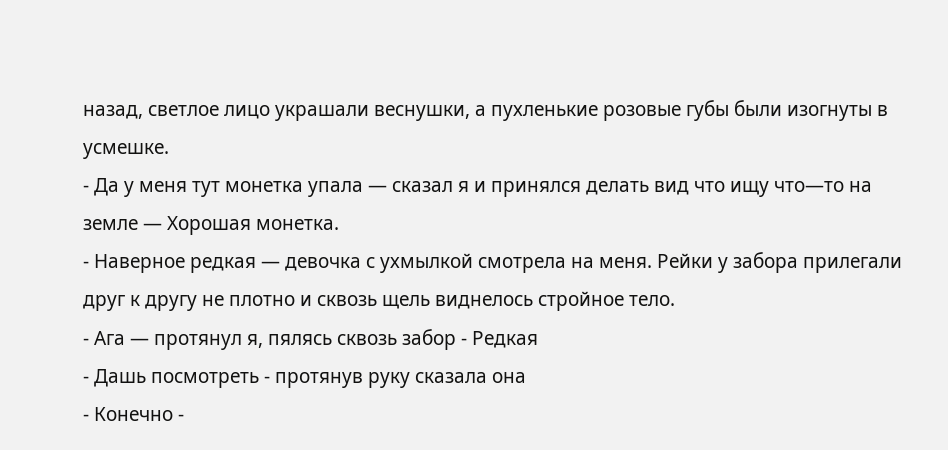назад, светлое лицо украшали веснушки, а пухленькие розовые губы были изогнуты в усмешке.
- Да у меня тут монетка упала — сказал я и принялся делать вид что ищу что—то на земле — Хорошая монетка.
- Наверное редкая — девочка с ухмылкой смотрела на меня. Рейки у забора прилегали друг к другу не плотно и сквозь щель виднелось стройное тело.
- Ага — протянул я, пялясь сквозь забор - Редкая
- Дашь посмотреть - протянув руку сказала она
- Конечно -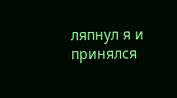ляпнул я и принялся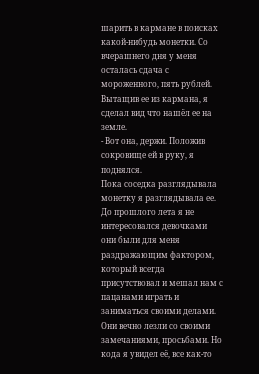шарить в кармане в поисках какой-нибудь монетки. Со вчерашнего дня у меня осталась сдача с мороженного, пять рублей. Вытащив ее из кармана, я сделал вид что нашёл ее на земле.
- Вот она, держи. Положив сокровище ей в руку, я поднялся.
Пока соседка разглядывала монетку я разглядывала ее. До прошлого лета я не интересовался девочками они были для меня раздражающим фактором, который всегда присутствовал и мешал нам с пацанами играть и заниматься своими делами. Они вечно лезли со своими замечаниями, просьбами. Но кода я увидел её, все как-то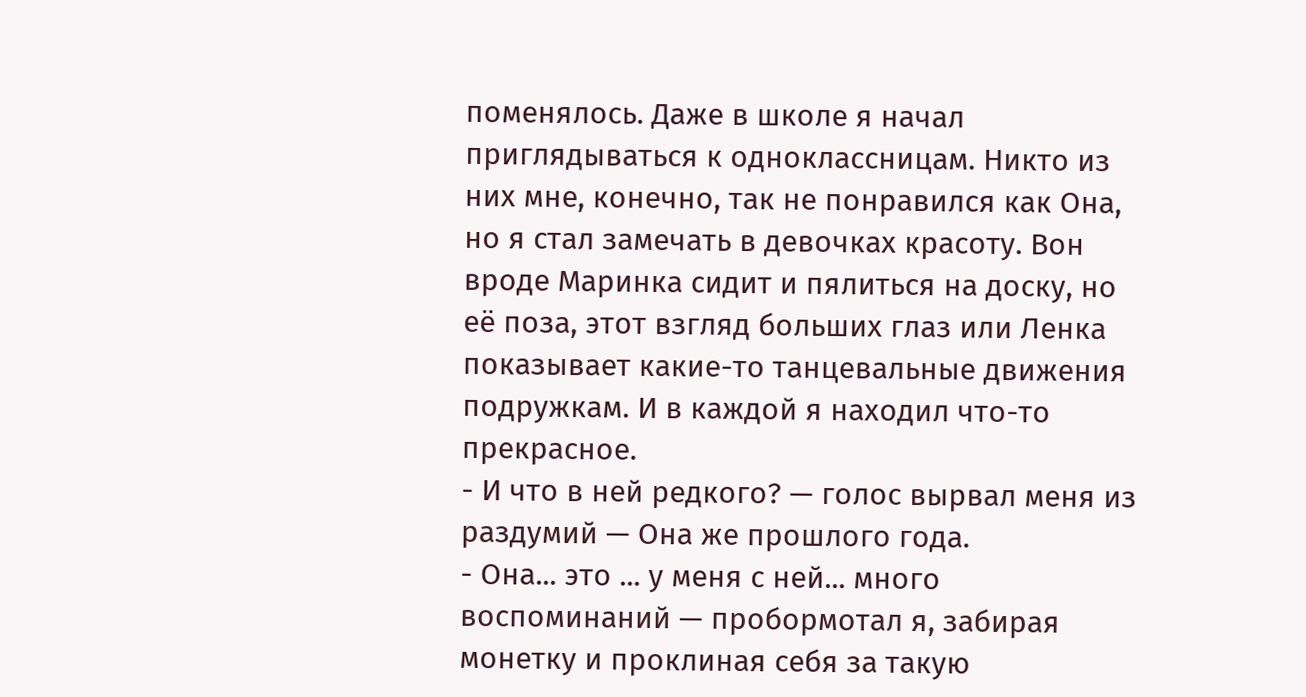поменялось. Даже в школе я начал приглядываться к одноклассницам. Никто из них мне, конечно, так не понравился как Она, но я стал замечать в девочках красоту. Вон вроде Маринка сидит и пялиться на доску, но её поза, этот взгляд больших глаз или Ленка показывает какие-то танцевальные движения подружкам. И в каждой я находил что-то прекрасное.
- И что в ней редкого? — голос вырвал меня из раздумий — Она же прошлого года.
- Она... это ... у меня с ней... много воспоминаний — пробормотал я, забирая монетку и проклиная себя за такую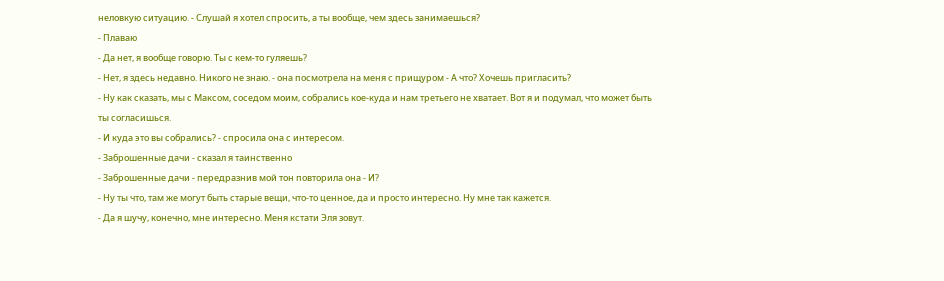неловкую ситуацию. - Слушай я хотел спросить, а ты вообще, чем здесь занимаешься?
- Плаваю
- Да нет, я вообще говорю. Ты с кем-то гуляешь?
- Нет, я здесь недавно. Никого не знаю. - она посмотрела на меня с прищуром - А что? Хочешь пригласить?
- Ну как сказать, мы с Максом, соседом моим, собрались кое-куда и нам третьего не хватает. Вот я и подумал, что может быть ты согласишься.
- И куда это вы собрались? - спросила она с интересом.
- Заброшенные дачи - сказал я таинственно
- Заброшенные дачи - передразнив мой тон повторила она - И?
- Ну ты что, там же могут быть старые вещи, что-то ценное, да и просто интересно. Ну мне так кажется.
- Да я шучу, конечно, мне интересно. Меня кстати Эля зовут.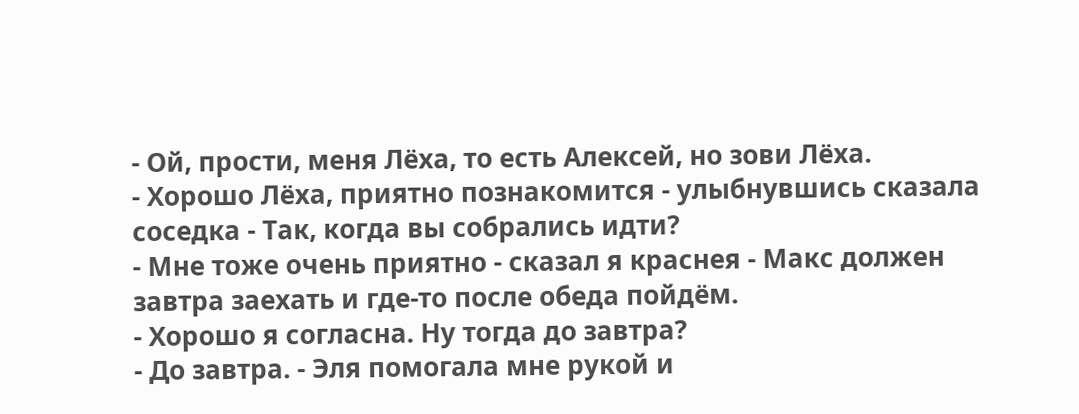- Ой, прости, меня Лёха, то есть Алексей, но зови Лёха.
- Хорошо Лёха, приятно познакомится - улыбнувшись сказала соседка - Так, когда вы собрались идти?
- Мне тоже очень приятно - сказал я краснея - Макс должен завтра заехать и где-то после обеда пойдём.
- Хорошо я согласна. Ну тогда до завтра?
- До завтра. - Эля помогала мне рукой и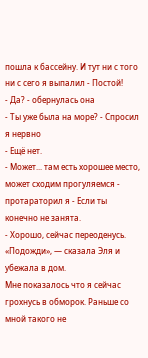пошла к бассейну. И тут ни с того ни с сего я выпалил - Постой!
- Да? - обернулась она
- Ты уже была на море? - Спросил я нервно
- Ещё нет.
- Может... там есть хорошее место, может сходим прогуляемся - протараторил я - Если ты конечно не занята.
- Хорошо, сейчас переоденусь. «Подожди», — сказала Эля и убежала в дом.
Мне показалось что я сейчас грохнусь в обморок. Раньше со мной такого не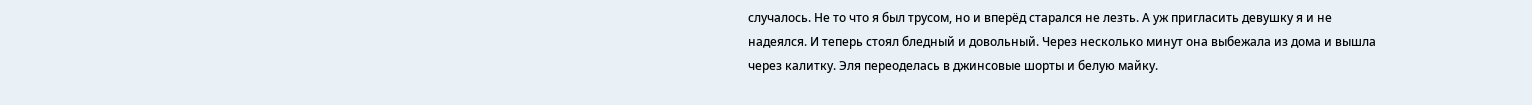случалось. Не то что я был трусом, но и вперёд старался не лезть. А уж пригласить девушку я и не надеялся. И теперь стоял бледный и довольный. Через несколько минут она выбежала из дома и вышла через калитку. Эля переоделась в джинсовые шорты и белую майку.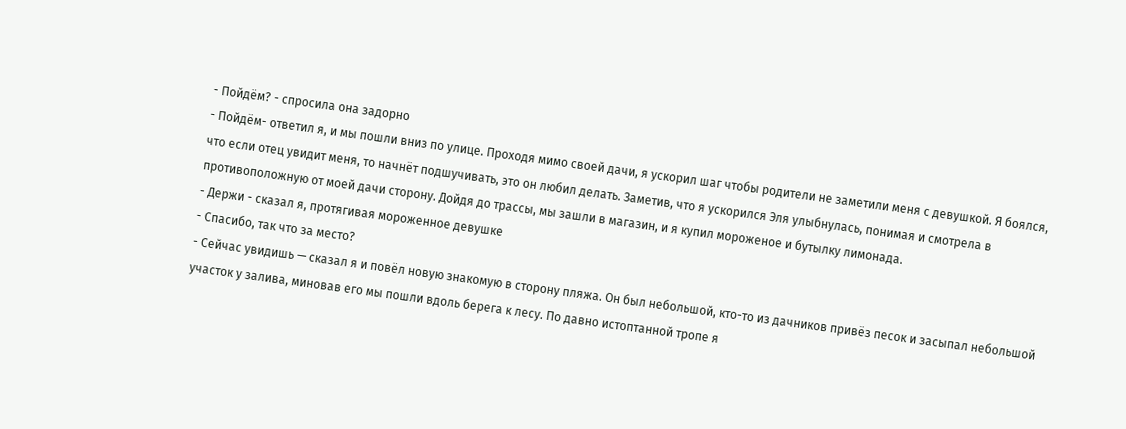- Пойдём? - спросила она задорно
- Пойдём- ответил я, и мы пошли вниз по улице. Проходя мимо своей дачи, я ускорил шаг чтобы родители не заметили меня с девушкой. Я боялся, что если отец увидит меня, то начнёт подшучивать, это он любил делать. Заметив, что я ускорился Эля улыбнулась, понимая и смотрела в противоположную от моей дачи сторону. Дойдя до трассы, мы зашли в магазин, и я купил мороженое и бутылку лимонада.
- Держи - сказал я, протягивая мороженное девушке
- Спасибо, так что за место?
- Сейчас увидишь — сказал я и повёл новую знакомую в сторону пляжа. Он был небольшой, кто-то из дачников привёз песок и засыпал небольшой участок у залива, миновав его мы пошли вдоль берега к лесу. По давно истоптанной тропе я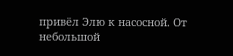привёл Элю к насосной. От небольшой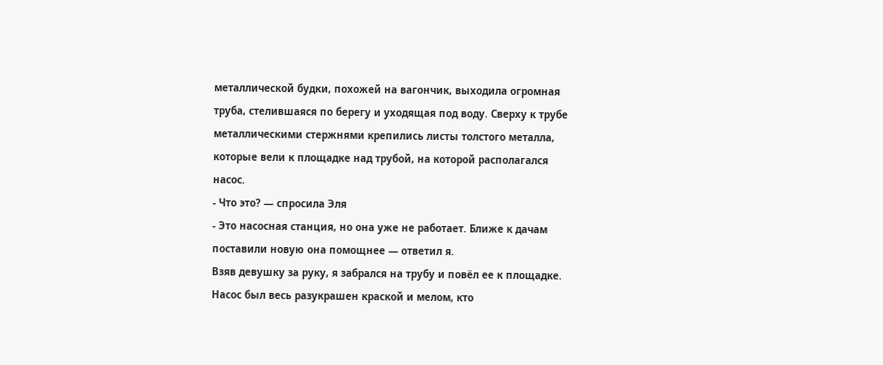металлической будки, похожей на вагончик, выходила огромная труба, стелившаяся по берегу и уходящая под воду. Сверху к трубе металлическими стержнями крепились листы толстого металла, которые вели к площадке над трубой, на которой располагался насос.
- Что это? — спросила Эля
- Это насосная станция, но она уже не работает. Ближе к дачам поставили новую она помощнее — ответил я.
Взяв девушку за руку, я забрался на трубу и повёл ее к площадке. Насос был весь разукрашен краской и мелом, кто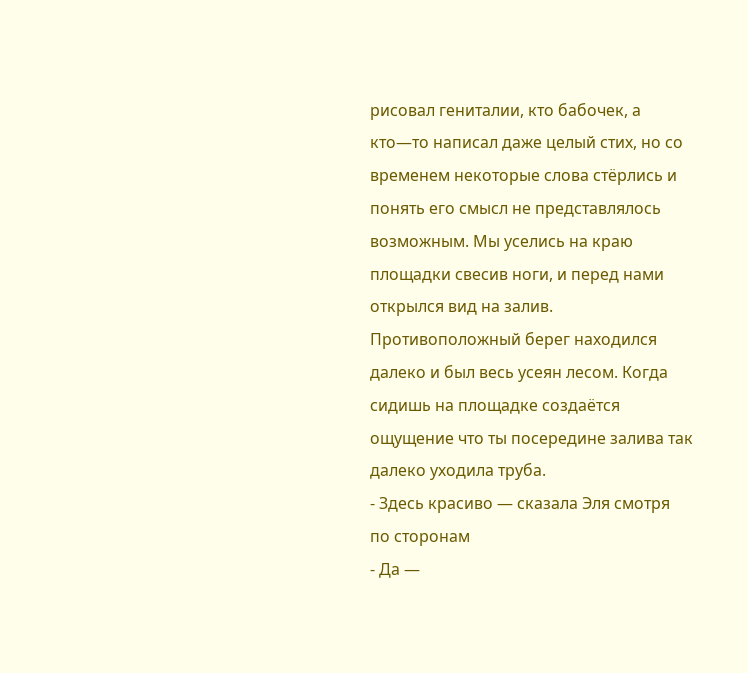рисовал гениталии, кто бабочек, а кто—то написал даже целый стих, но со временем некоторые слова стёрлись и понять его смысл не представлялось возможным. Мы уселись на краю площадки свесив ноги, и перед нами открылся вид на залив. Противоположный берег находился далеко и был весь усеян лесом. Когда сидишь на площадке создаётся ощущение что ты посередине залива так далеко уходила труба.
- Здесь красиво — сказала Эля смотря по сторонам
- Да —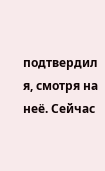подтвердил я, смотря на неё. Сейчас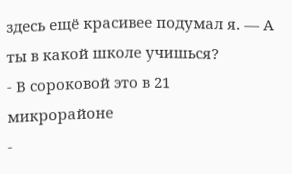здесь ещё красивее подумал я. — А ты в какой школе учишься?
- В сороковой это в 21 микрорайоне
-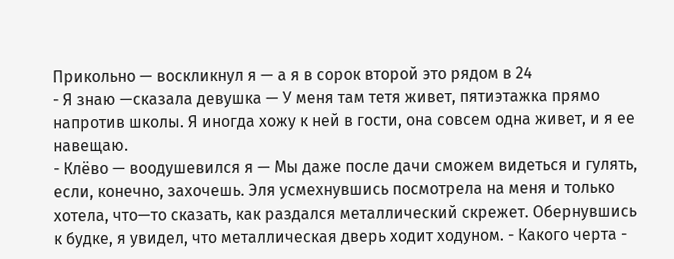Прикольно — воскликнул я — а я в сорок второй это рядом в 24
- Я знаю —сказала девушка — У меня там тетя живет, пятиэтажка прямо напротив школы. Я иногда хожу к ней в гости, она совсем одна живет, и я ее навещаю.
- Клёво — воодушевился я — Мы даже после дачи сможем видеться и гулять, если, конечно, захочешь. Эля усмехнувшись посмотрела на меня и только хотела, что—то сказать, как раздался металлический скрежет. Обернувшись к будке, я увидел, что металлическая дверь ходит ходуном. - Какого черта -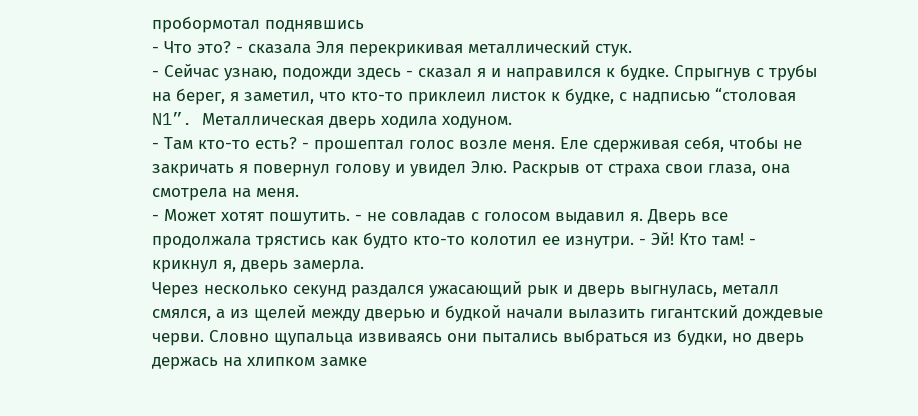пробормотал поднявшись
- Что это? - сказала Эля перекрикивая металлический стук.
- Сейчас узнаю, подожди здесь - сказал я и направился к будке. Спрыгнув с трубы на берег, я заметил, что кто-то приклеил листок к будке, с надписью “столовая N1”. Металлическая дверь ходила ходуном.
- Там кто-то есть? - прошептал голос возле меня. Еле сдерживая себя, чтобы не закричать я повернул голову и увидел Элю. Раскрыв от страха свои глаза, она смотрела на меня.
- Может хотят пошутить. - не совладав с голосом выдавил я. Дверь все продолжала трястись как будто кто-то колотил ее изнутри. - Эй! Кто там! - крикнул я, дверь замерла.
Через несколько секунд раздался ужасающий рык и дверь выгнулась, металл смялся, а из щелей между дверью и будкой начали вылазить гигантский дождевые черви. Словно щупальца извиваясь они пытались выбраться из будки, но дверь держась на хлипком замке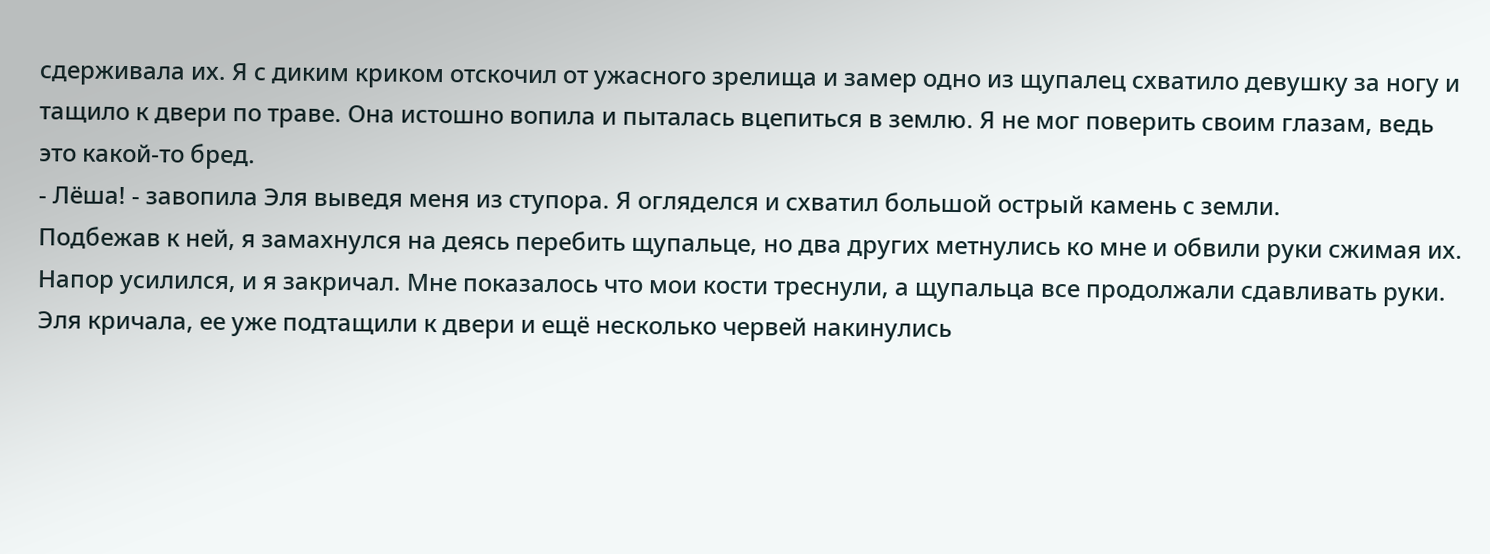сдерживала их. Я с диким криком отскочил от ужасного зрелища и замер одно из щупалец схватило девушку за ногу и тащило к двери по траве. Она истошно вопила и пыталась вцепиться в землю. Я не мог поверить своим глазам, ведь это какой-то бред.
- Лёша! - завопила Эля выведя меня из ступора. Я огляделся и схватил большой острый камень с земли.
Подбежав к ней, я замахнулся на деясь перебить щупальце, но два других метнулись ко мне и обвили руки сжимая их. Напор усилился, и я закричал. Мне показалось что мои кости треснули, а щупальца все продолжали сдавливать руки. Эля кричала, ее уже подтащили к двери и ещё несколько червей накинулись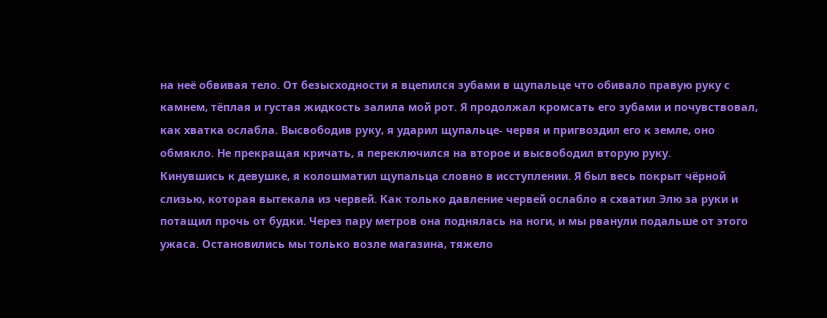на неё обвивая тело. От безысходности я вцепился зубами в щупальце что обивало правую руку с камнем, тёплая и густая жидкость залила мой рот. Я продолжал кромсать его зубами и почувствовал, как хватка ослабла. Высвободив руку, я ударил щупальце- червя и пригвоздил его к земле, оно обмякло. Не прекращая кричать, я переключился на второе и высвободил вторую руку.
Кинувшись к девушке, я колошматил щупальца словно в исступлении. Я был весь покрыт чёрной слизью, которая вытекала из червей. Как только давление червей ослабло я схватил Элю за руки и потащил прочь от будки. Через пару метров она поднялась на ноги, и мы рванули подальше от этого ужаса. Остановились мы только возле магазина, тяжело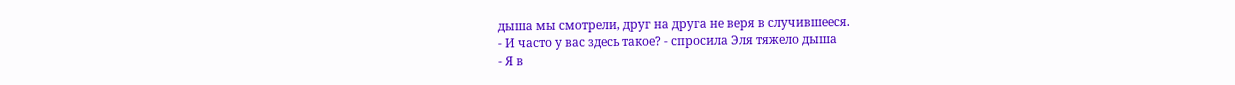дыша мы смотрели, друг на друга не веря в случившееся.
- И часто у вас здесь такое? - спросила Эля тяжело дыша
- Я в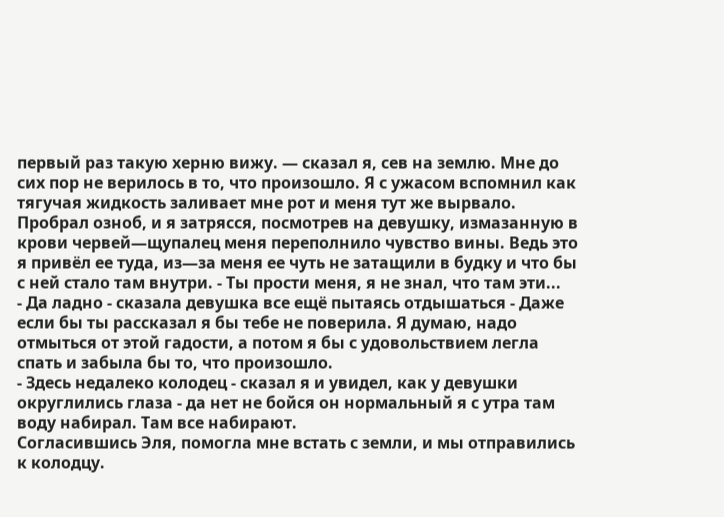первый раз такую херню вижу. — сказал я, сев на землю. Мне до сих пор не верилось в то, что произошло. Я с ужасом вспомнил как тягучая жидкость заливает мне рот и меня тут же вырвало. Пробрал озноб, и я затрясся, посмотрев на девушку, измазанную в крови червей—щупалец меня переполнило чувство вины. Ведь это я привёл ее туда, из—за меня ее чуть не затащили в будку и что бы с ней стало там внутри. - Ты прости меня, я не знал, что там эти...
- Да ладно - сказала девушка все ещё пытаясь отдышаться - Даже если бы ты рассказал я бы тебе не поверила. Я думаю, надо отмыться от этой гадости, а потом я бы с удовольствием легла спать и забыла бы то, что произошло.
- Здесь недалеко колодец - сказал я и увидел, как у девушки округлились глаза - да нет не бойся он нормальный я с утра там воду набирал. Там все набирают.
Согласившись Эля, помогла мне встать с земли, и мы отправились к колодцу.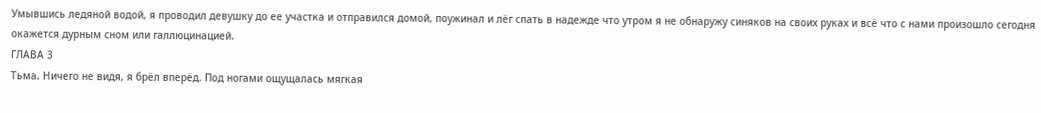Умывшись ледяной водой, я проводил девушку до ее участка и отправился домой, поужинал и лёг спать в надежде что утром я не обнаружу синяков на своих руках и всё что с нами произошло сегодня окажется дурным сном или галлюцинацией.
ГЛАВА 3
Тьма. Ничего не видя, я брёл вперёд. Под ногами ощущалась мягкая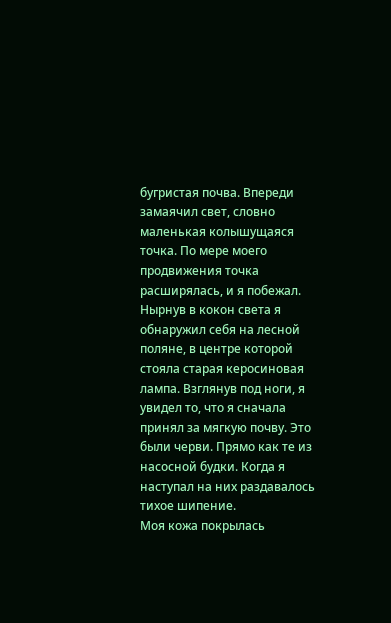бугристая почва. Впереди замаячил свет, словно маленькая колышущаяся точка. По мере моего продвижения точка расширялась, и я побежал. Нырнув в кокон света я обнаружил себя на лесной поляне, в центре которой стояла старая керосиновая лампа. Взглянув под ноги, я увидел то, что я сначала принял за мягкую почву. Это были черви. Прямо как те из насосной будки. Когда я наступал на них раздавалось тихое шипение.
Моя кожа покрылась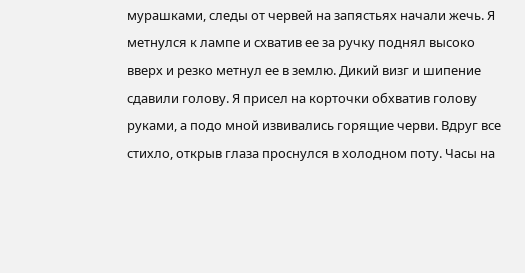мурашками, следы от червей на запястьях начали жечь. Я метнулся к лампе и схватив ее за ручку поднял высоко вверх и резко метнул ее в землю. Дикий визг и шипение сдавили голову. Я присел на корточки обхватив голову руками, а подо мной извивались горящие черви. Вдруг все стихло, открыв глаза проснулся в холодном поту. Часы на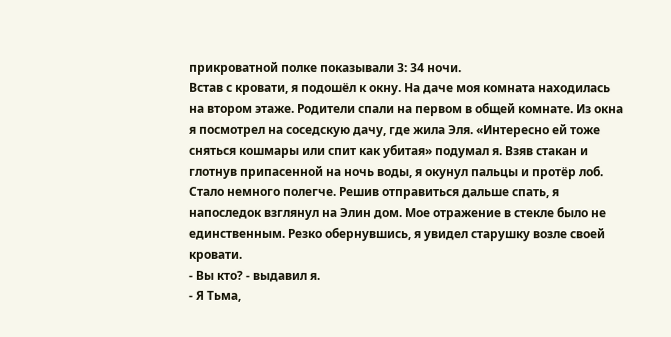прикроватной полке показывали 3: 34 ночи.
Встав с кровати, я подошёл к окну. На даче моя комната находилась на втором этаже. Родители спали на первом в общей комнате. Из окна я посмотрел на соседскую дачу, где жила Эля. «Интересно ей тоже сняться кошмары или спит как убитая» подумал я. Взяв стакан и глотнув припасенной на ночь воды, я окунул пальцы и протёр лоб. Стало немного полегче. Решив отправиться дальше спать, я напоследок взглянул на Элин дом. Мое отражение в стекле было не единственным. Резко обернувшись, я увидел старушку возле своей кровати.
- Вы кто? - выдавил я.
- Я Тьма,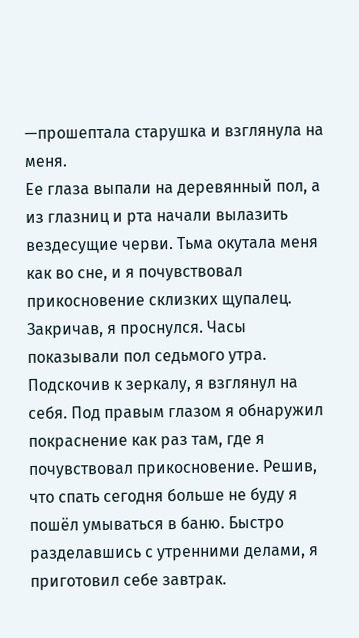—прошептала старушка и взглянула на меня.
Ее глаза выпали на деревянный пол, а из глазниц и рта начали вылазить вездесущие черви. Тьма окутала меня как во сне, и я почувствовал прикосновение склизких щупалец.
Закричав, я проснулся. Часы показывали пол седьмого утра. Подскочив к зеркалу, я взглянул на себя. Под правым глазом я обнаружил покраснение как раз там, где я почувствовал прикосновение. Решив, что спать сегодня больше не буду я пошёл умываться в баню. Быстро разделавшись с утренними делами, я приготовил себе завтрак.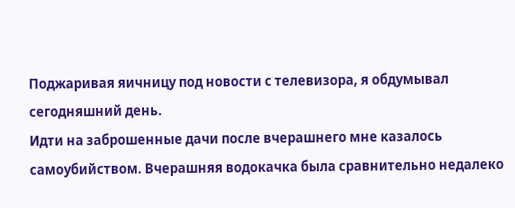Поджаривая яичницу под новости с телевизора, я обдумывал сегодняшний день.
Идти на заброшенные дачи после вчерашнего мне казалось самоубийством. Вчерашняя водокачка была сравнительно недалеко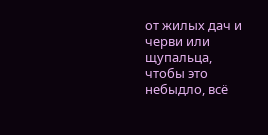от жилых дач и черви или щупальца, чтобы это небыдло, всё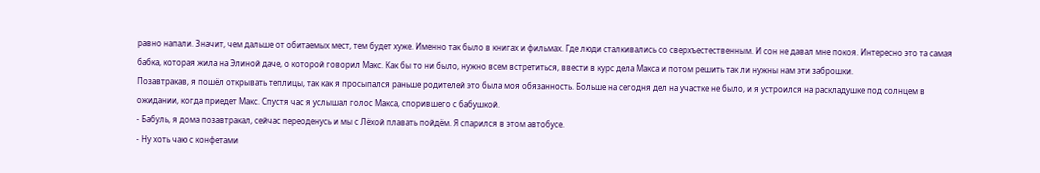равно напали. Значит, чем дальше от обитаемых мест, тем будет хуже. Именно так было в книгах и фильмах. Где люди сталкивались со сверхъестественным. И сон не давал мне покоя. Интересно это та самая бабка, которая жила на Элиной даче, о которой говорил Макс. Как бы то ни было, нужно всем встретиться, ввести в курс дела Макса и потом решить так ли нужны нам эти заброшки.
Позавтракав, я пошёл открывать теплицы, так как я просыпался раньше родителей это была моя обязанность. Больше на сегодня дел на участке не было, и я устроился на раскладушке под солнцем в ожидании, когда приедет Макс. Спустя час я услышал голос Макса, спорившего с бабушкой.
- Бабуль, я дома позавтракал, сейчас переоденусь и мы с Лёхой плавать пойдём. Я спарился в этом автобусе.
- Ну хоть чаю с конфетами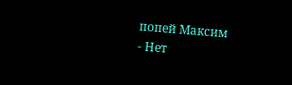попей Максим
- Нет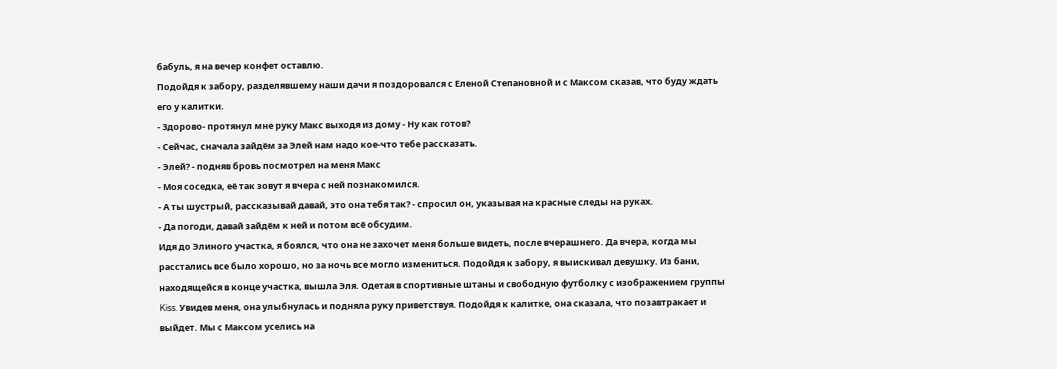бабуль, я на вечер конфет оставлю.
Подойдя к забору, разделявшему наши дачи я поздоровался с Еленой Степановной и с Максом сказав, что буду ждать его у калитки.
- Здорово- протянул мне руку Макс выходя из дому - Ну как готов?
- Сейчас, сначала зайдём за Элей нам надо кое-что тебе рассказать.
- Элей? - подняв бровь посмотрел на меня Макс
- Моя соседка, её так зовут я вчера с ней познакомился.
- А ты шустрый, рассказывай давай, это она тебя так? - спросил он, указывая на красные следы на руках.
- Да погоди, давай зайдём к ней и потом всё обсудим.
Идя до Элиного участка, я боялся, что она не захочет меня больше видеть, после вчерашнего. Да вчера, когда мы расстались все было хорошо, но за ночь все могло измениться. Подойдя к забору, я выискивал девушку. Из бани, находящейся в конце участка, вышла Эля. Одетая в спортивные штаны и свободную футболку с изображением группы Kiss. Увидев меня, она улыбнулась и подняла руку приветствуя. Подойдя к калитке, она сказала, что позавтракает и выйдет. Мы с Максом уселись на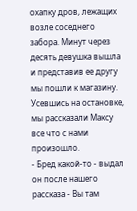охапку дров, лежащих возле соседнего забора. Минут через десять девушка вышла и представив ее другу мы пошли к магазину. Усевшись на остановке, мы рассказали Максу все что с нами произошло.
- Бред какой-то - выдал он после нашего рассказа - Вы там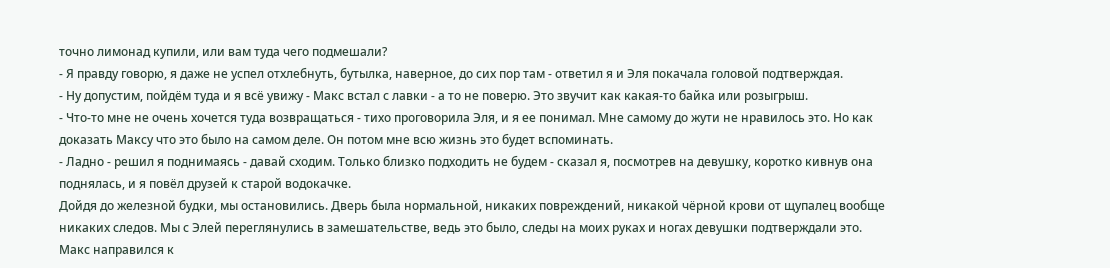точно лимонад купили, или вам туда чего подмешали?
- Я правду говорю, я даже не успел отхлебнуть, бутылка, наверное, до сих пор там - ответил я и Эля покачала головой подтверждая.
- Ну допустим, пойдём туда и я всё увижу - Макс встал с лавки - а то не поверю. Это звучит как какая-то байка или розыгрыш.
- Что-то мне не очень хочется туда возвращаться - тихо проговорила Эля, и я ее понимал. Мне самому до жути не нравилось это. Но как доказать Максу что это было на самом деле. Он потом мне всю жизнь это будет вспоминать.
- Ладно - решил я поднимаясь - давай сходим. Только близко подходить не будем - сказал я, посмотрев на девушку, коротко кивнув она поднялась, и я повёл друзей к старой водокачке.
Дойдя до железной будки, мы остановились. Дверь была нормальной, никаких повреждений, никакой чёрной крови от щупалец вообще никаких следов. Мы с Элей переглянулись в замешательстве, ведь это было, следы на моих руках и ногах девушки подтверждали это. Макс направился к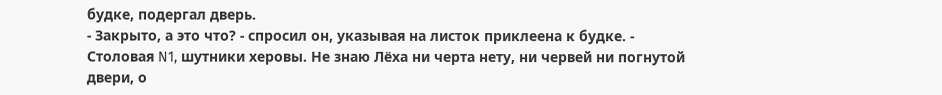будке, подергал дверь.
- Закрыто, а это что? - спросил он, указывая на листок приклеена к будке. - Столовая N1, шутники херовы. Не знаю Лёха ни черта нету, ни червей ни погнутой двери, о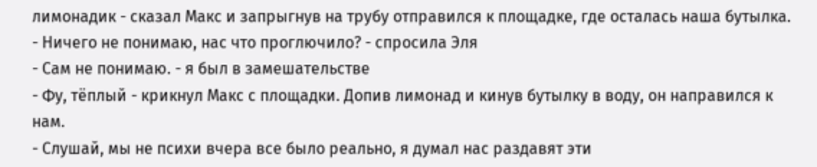лимонадик - сказал Макс и запрыгнув на трубу отправился к площадке, где осталась наша бутылка.
- Ничего не понимаю, нас что проглючило? - спросила Эля
- Сам не понимаю. - я был в замешательстве
- Фу, тёплый - крикнул Макс с площадки. Допив лимонад и кинув бутылку в воду, он направился к нам.
- Слушай, мы не психи вчера все было реально, я думал нас раздавят эти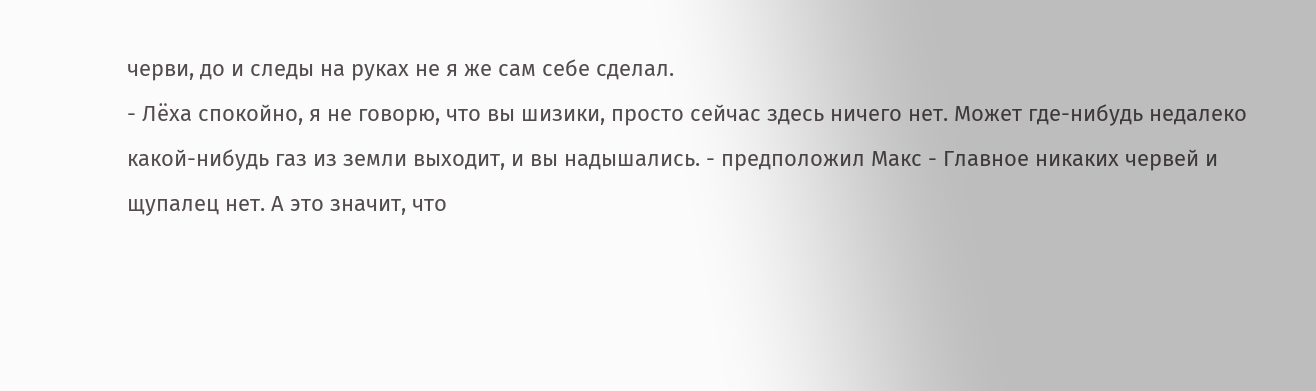черви, до и следы на руках не я же сам себе сделал.
- Лёха спокойно, я не говорю, что вы шизики, просто сейчас здесь ничего нет. Может где-нибудь недалеко какой-нибудь газ из земли выходит, и вы надышались. - предположил Макс - Главное никаких червей и щупалец нет. А это значит, что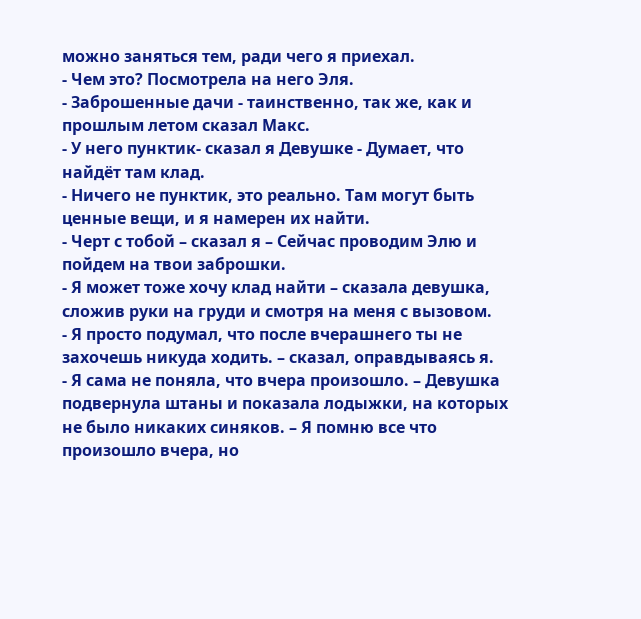можно заняться тем, ради чего я приехал.
- Чем это? Посмотрела на него Эля.
- Заброшенные дачи - таинственно, так же, как и прошлым летом сказал Макс.
- У него пунктик- сказал я Девушке - Думает, что найдёт там клад.
- Ничего не пунктик, это реально. Там могут быть ценные вещи, и я намерен их найти.
- Черт с тобой – сказал я – Сейчас проводим Элю и пойдем на твои заброшки.
- Я может тоже хочу клад найти – сказала девушка, сложив руки на груди и смотря на меня с вызовом.
- Я просто подумал, что после вчерашнего ты не захочешь никуда ходить. – сказал, оправдываясь я.
- Я сама не поняла, что вчера произошло. – Девушка подвернула штаны и показала лодыжки, на которых не было никаких синяков. – Я помню все что произошло вчера, но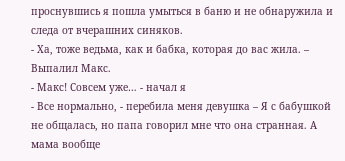проснувшись я пошла умыться в баню и не обнаружила и следа от вчерашних синяков.
- Ха, тоже ведьма, как и бабка, которая до вас жила. – Выпалил Макс.
- Макс! Совсем уже… - начал я
- Все нормально, - перебила меня девушка – Я с бабушкой не общалась, но папа говорил мне что она странная. А мама вообще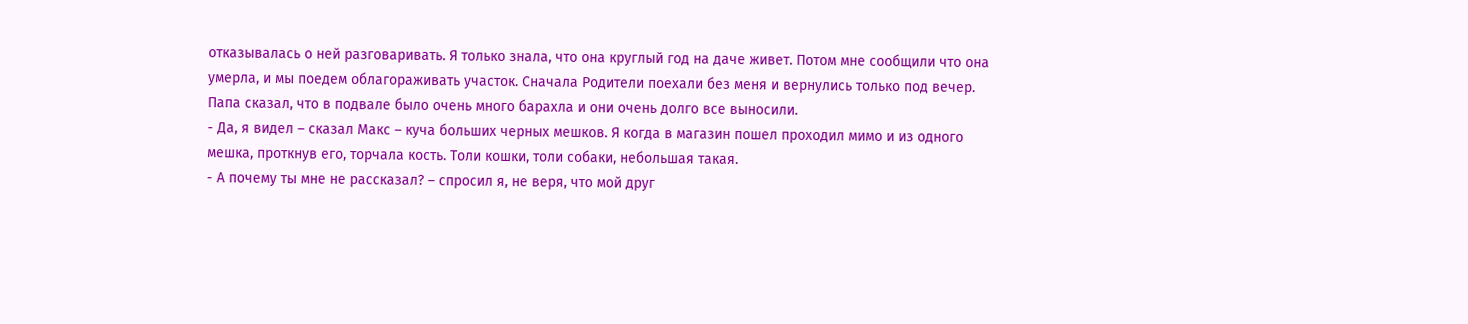отказывалась о ней разговаривать. Я только знала, что она круглый год на даче живет. Потом мне сообщили что она умерла, и мы поедем облагораживать участок. Сначала Родители поехали без меня и вернулись только под вечер. Папа сказал, что в подвале было очень много барахла и они очень долго все выносили.
- Да, я видел – сказал Макс – куча больших черных мешков. Я когда в магазин пошел проходил мимо и из одного мешка, проткнув его, торчала кость. Толи кошки, толи собаки, небольшая такая.
- А почему ты мне не рассказал? – спросил я, не веря, что мой друг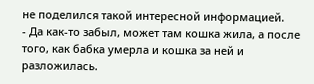не поделился такой интересной информацией.
- Да как-то забыл, может там кошка жила, а после того, как бабка умерла и кошка за ней и разложилась.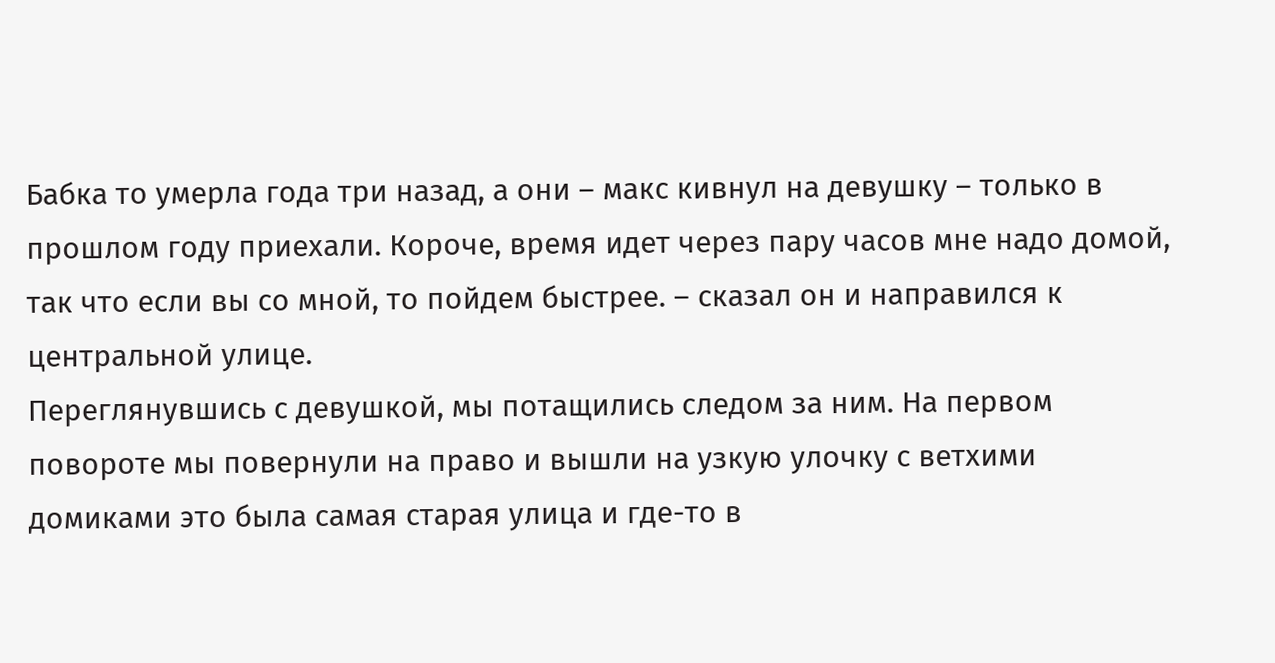Бабка то умерла года три назад, а они – макс кивнул на девушку – только в прошлом году приехали. Короче, время идет через пару часов мне надо домой, так что если вы со мной, то пойдем быстрее. – сказал он и направился к центральной улице.
Переглянувшись с девушкой, мы потащились следом за ним. На первом повороте мы повернули на право и вышли на узкую улочку с ветхими домиками это была самая старая улица и где-то в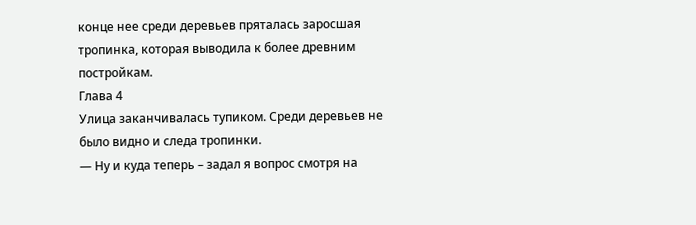конце нее среди деревьев пряталась заросшая тропинка, которая выводила к более древним постройкам.
Глава 4
Улица заканчивалась тупиком. Среди деревьев не было видно и следа тропинки.
— Ну и куда теперь – задал я вопрос смотря на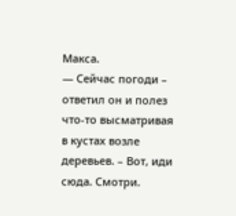Макса.
— Сейчас погоди – ответил он и полез что-то высматривая в кустах возле деревьев. – Вот, иди сюда. Смотри.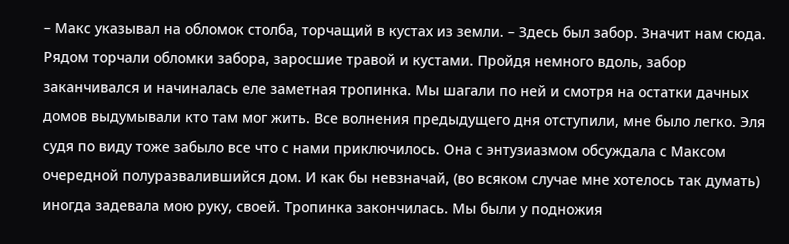– Макс указывал на обломок столба, торчащий в кустах из земли. – Здесь был забор. Значит нам сюда. Рядом торчали обломки забора, заросшие травой и кустами. Пройдя немного вдоль, забор заканчивался и начиналась еле заметная тропинка. Мы шагали по ней и смотря на остатки дачных домов выдумывали кто там мог жить. Все волнения предыдущего дня отступили, мне было легко. Эля судя по виду тоже забыло все что с нами приключилось. Она с энтузиазмом обсуждала с Максом очередной полуразвалившийся дом. И как бы невзначай, (во всяком случае мне хотелось так думать) иногда задевала мою руку, своей. Тропинка закончилась. Мы были у подножия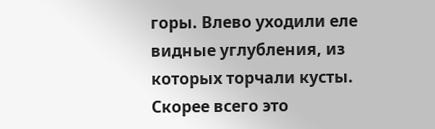горы. Влево уходили еле видные углубления, из которых торчали кусты. Скорее всего это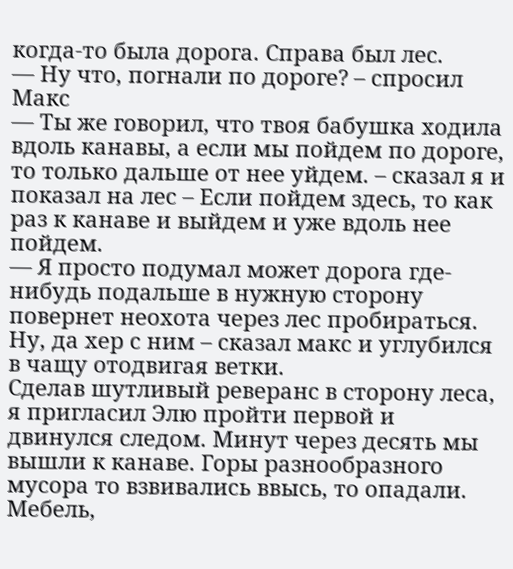когда-то была дорога. Справа был лес.
— Ну что, погнали по дороге? – спросил Макс
— Ты же говорил, что твоя бабушка ходила вдоль канавы, а если мы пойдем по дороге, то только дальше от нее уйдем. – сказал я и показал на лес – Если пойдем здесь, то как раз к канаве и выйдем и уже вдоль нее пойдем.
— Я просто подумал может дорога где-нибудь подальше в нужную сторону повернет неохота через лес пробираться. Ну, да хер с ним – сказал макс и углубился в чащу отодвигая ветки.
Сделав шутливый реверанс в сторону леса, я пригласил Элю пройти первой и двинулся следом. Минут через десять мы вышли к канаве. Горы разнообразного мусора то взвивались ввысь, то опадали. Мебель,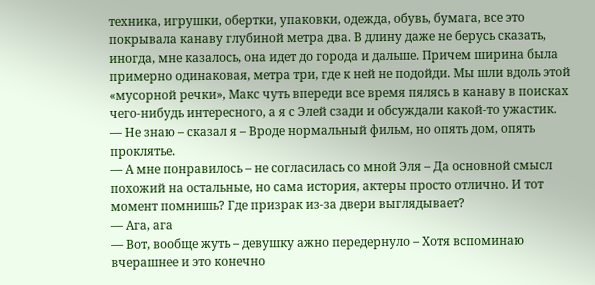техника, игрушки, обертки, упаковки, одежда, обувь, бумага, все это покрывала канаву глубиной метра два. В длину даже не берусь сказать, иногда, мне казалось, она идет до города и дальше. Причем ширина была примерно одинаковая, метра три, где к ней не подойди. Мы шли вдоль этой «мусорной речки», Макс чуть впереди все время пялясь в канаву в поисках чего-нибудь интересного, а я с Элей сзади и обсуждали какой-то ужастик.
— Не знаю – сказал я – Вроде нормальный фильм, но опять дом, опять проклятье.
— А мне понравилось – не согласилась со мной Эля – Да основной смысл похожий на остальные, но сама история, актеры просто отлично. И тот момент помнишь? Где призрак из-за двери выглядывает?
— Ага, ага
— Вот, вообще жуть – девушку ажно передернуло – Хотя вспоминаю вчерашнее и это конечно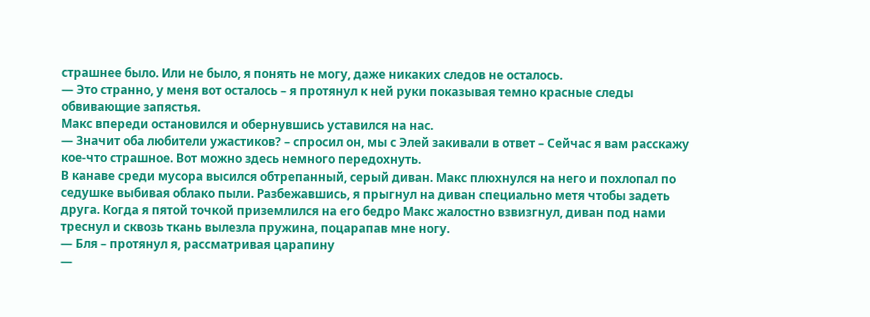страшнее было. Или не было, я понять не могу, даже никаких следов не осталось.
— Это странно, у меня вот осталось – я протянул к ней руки показывая темно красные следы обвивающие запястья.
Макс впереди остановился и обернувшись уставился на нас.
— Значит оба любители ужастиков? – спросил он, мы с Элей закивали в ответ – Сейчас я вам расскажу кое-что страшное. Вот можно здесь немного передохнуть.
В канаве среди мусора высился обтрепанный, серый диван. Макс плюхнулся на него и похлопал по седушке выбивая облако пыли. Разбежавшись, я прыгнул на диван специально метя чтобы задеть друга. Когда я пятой точкой приземлился на его бедро Макс жалостно взвизгнул, диван под нами треснул и сквозь ткань вылезла пружина, поцарапав мне ногу.
— Бля – протянул я, рассматривая царапину
—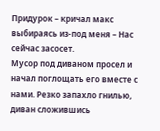Придурок – кричал макс выбираясь из-под меня – Нас сейчас засосет.
Мусор под диваном просел и начал поглощать его вместе с нами. Резко запахло гнилью, диван сложившись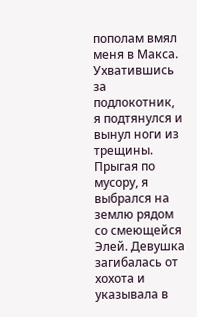пополам вмял меня в Макса. Ухватившись за подлокотник, я подтянулся и вынул ноги из трещины. Прыгая по мусору, я выбрался на землю рядом со смеющейся Элей. Девушка загибалась от хохота и указывала в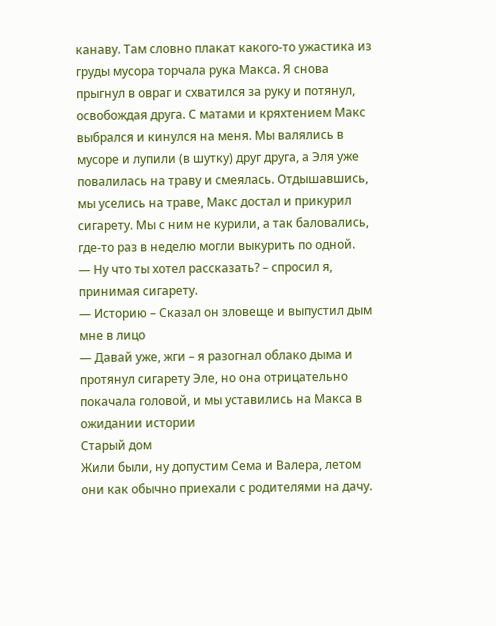канаву. Там словно плакат какого-то ужастика из груды мусора торчала рука Макса. Я снова прыгнул в овраг и схватился за руку и потянул, освобождая друга. С матами и кряхтением Макс выбрался и кинулся на меня. Мы валялись в мусоре и лупили (в шутку) друг друга, а Эля уже повалилась на траву и смеялась. Отдышавшись, мы уселись на траве, Макс достал и прикурил сигарету. Мы с ним не курили, а так баловались, где-то раз в неделю могли выкурить по одной.
— Ну что ты хотел рассказать? – спросил я, принимая сигарету.
— Историю – Сказал он зловеще и выпустил дым мне в лицо
— Давай уже, жги – я разогнал облако дыма и протянул сигарету Эле, но она отрицательно покачала головой, и мы уставились на Макса в ожидании истории
Старый дом
Жили были, ну допустим Сема и Валера, летом они как обычно приехали с родителями на дачу.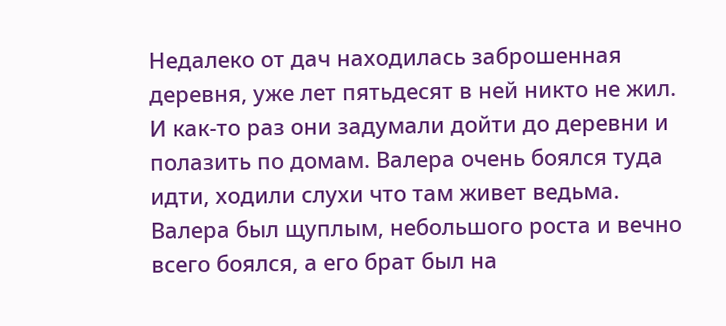Недалеко от дач находилась заброшенная деревня, уже лет пятьдесят в ней никто не жил. И как-то раз они задумали дойти до деревни и полазить по домам. Валера очень боялся туда идти, ходили слухи что там живет ведьма. Валера был щуплым, небольшого роста и вечно всего боялся, а его брат был на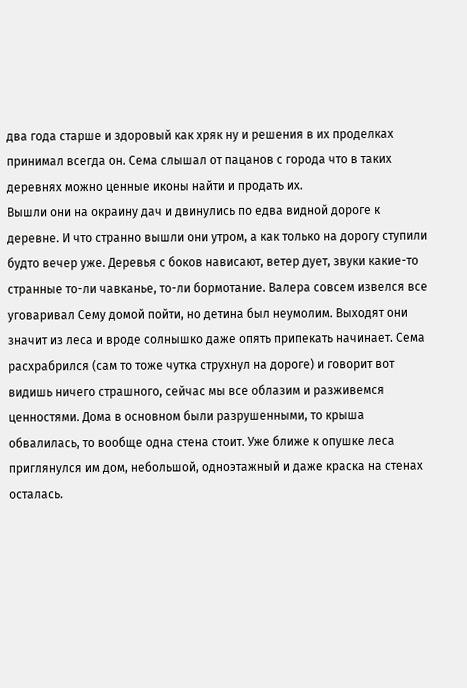два года старше и здоровый как хряк ну и решения в их проделках принимал всегда он. Сема слышал от пацанов с города что в таких деревнях можно ценные иконы найти и продать их.
Вышли они на окраину дач и двинулись по едва видной дороге к деревне. И что странно вышли они утром, а как только на дорогу ступили будто вечер уже. Деревья с боков нависают, ветер дует, звуки какие-то странные то-ли чавканье, то-ли бормотание. Валера совсем извелся все уговаривал Сему домой пойти, но детина был неумолим. Выходят они значит из леса и вроде солнышко даже опять припекать начинает. Сема расхрабрился (сам то тоже чутка струхнул на дороге) и говорит вот видишь ничего страшного, сейчас мы все облазим и разживемся ценностями. Дома в основном были разрушенными, то крыша обвалилась, то вообще одна стена стоит. Уже ближе к опушке леса приглянулся им дом, небольшой, одноэтажный и даже краска на стенах осталась.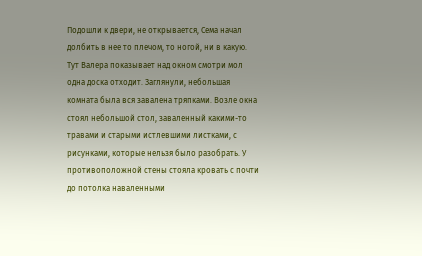Подошли к двери, не открывается, Сема начал долбить в нее то плечом, то ногой, ни в какую. Тут Валера показывает над окном смотри мол одна доска отходит. Заглянули, небольшая комната была вся завалена тряпками. Возле окна стоял небольшой стол, заваленный какими-то травами и старыми истлевшими листками, с рисунками, которые нельзя было разобрать. У противоположной стены стояла кровать с почти до потолка наваленными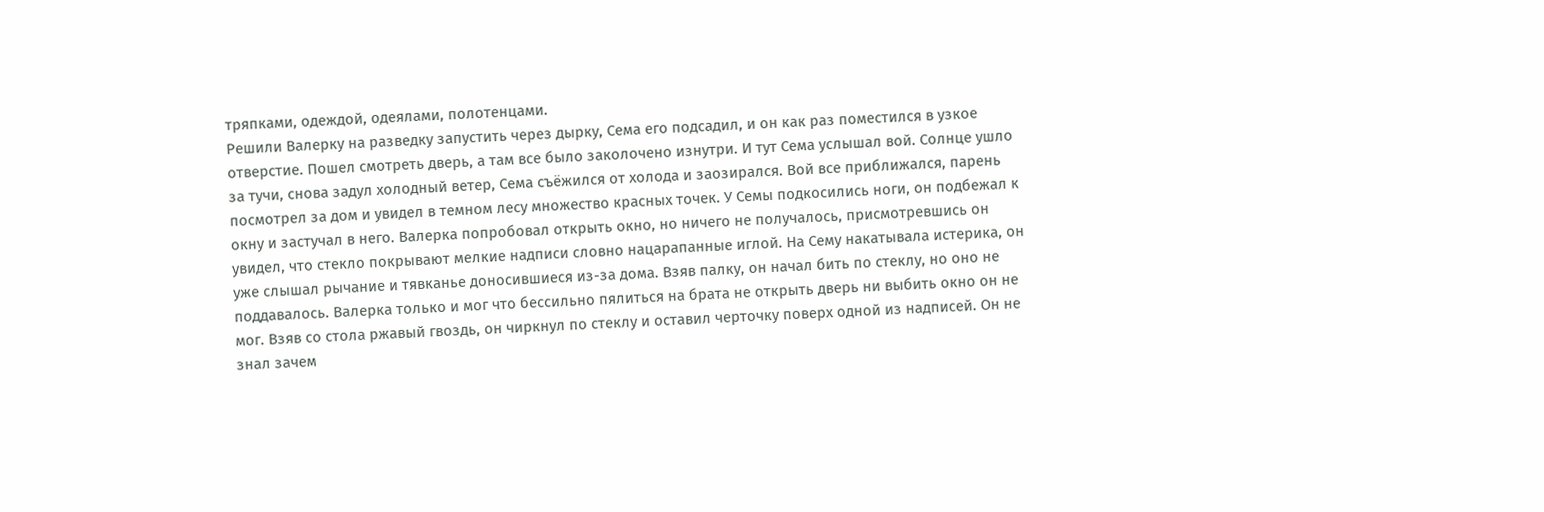тряпками, одеждой, одеялами, полотенцами.
Решили Валерку на разведку запустить через дырку, Сема его подсадил, и он как раз поместился в узкое отверстие. Пошел смотреть дверь, а там все было заколочено изнутри. И тут Сема услышал вой. Солнце ушло за тучи, снова задул холодный ветер, Сема съёжился от холода и заозирался. Вой все приближался, парень посмотрел за дом и увидел в темном лесу множество красных точек. У Семы подкосились ноги, он подбежал к окну и застучал в него. Валерка попробовал открыть окно, но ничего не получалось, присмотревшись он увидел, что стекло покрывают мелкие надписи словно нацарапанные иглой. На Сему накатывала истерика, он уже слышал рычание и тявканье доносившиеся из-за дома. Взяв палку, он начал бить по стеклу, но оно не поддавалось. Валерка только и мог что бессильно пялиться на брата не открыть дверь ни выбить окно он не мог. Взяв со стола ржавый гвоздь, он чиркнул по стеклу и оставил черточку поверх одной из надписей. Он не знал зачем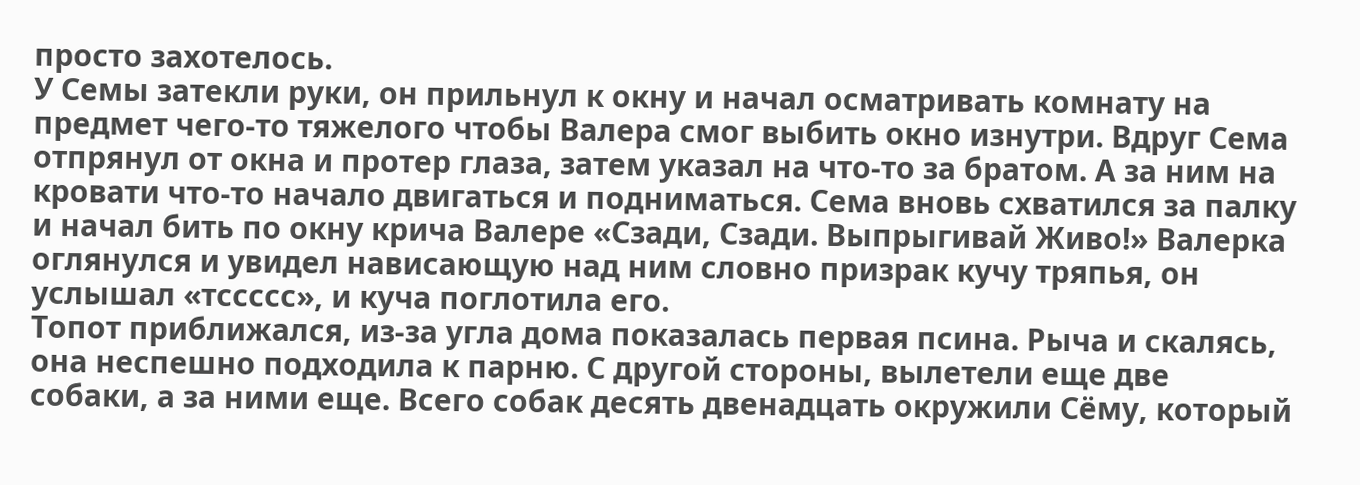просто захотелось.
У Семы затекли руки, он прильнул к окну и начал осматривать комнату на предмет чего-то тяжелого чтобы Валера смог выбить окно изнутри. Вдруг Сема отпрянул от окна и протер глаза, затем указал на что-то за братом. А за ним на кровати что-то начало двигаться и подниматься. Сема вновь схватился за палку и начал бить по окну крича Валере «Сзади, Сзади. Выпрыгивай Живо!» Валерка оглянулся и увидел нависающую над ним словно призрак кучу тряпья, он услышал «тссссс», и куча поглотила его.
Топот приближался, из-за угла дома показалась первая псина. Рыча и скалясь, она неспешно подходила к парню. С другой стороны, вылетели еще две собаки, а за ними еще. Всего собак десять двенадцать окружили Сёму, который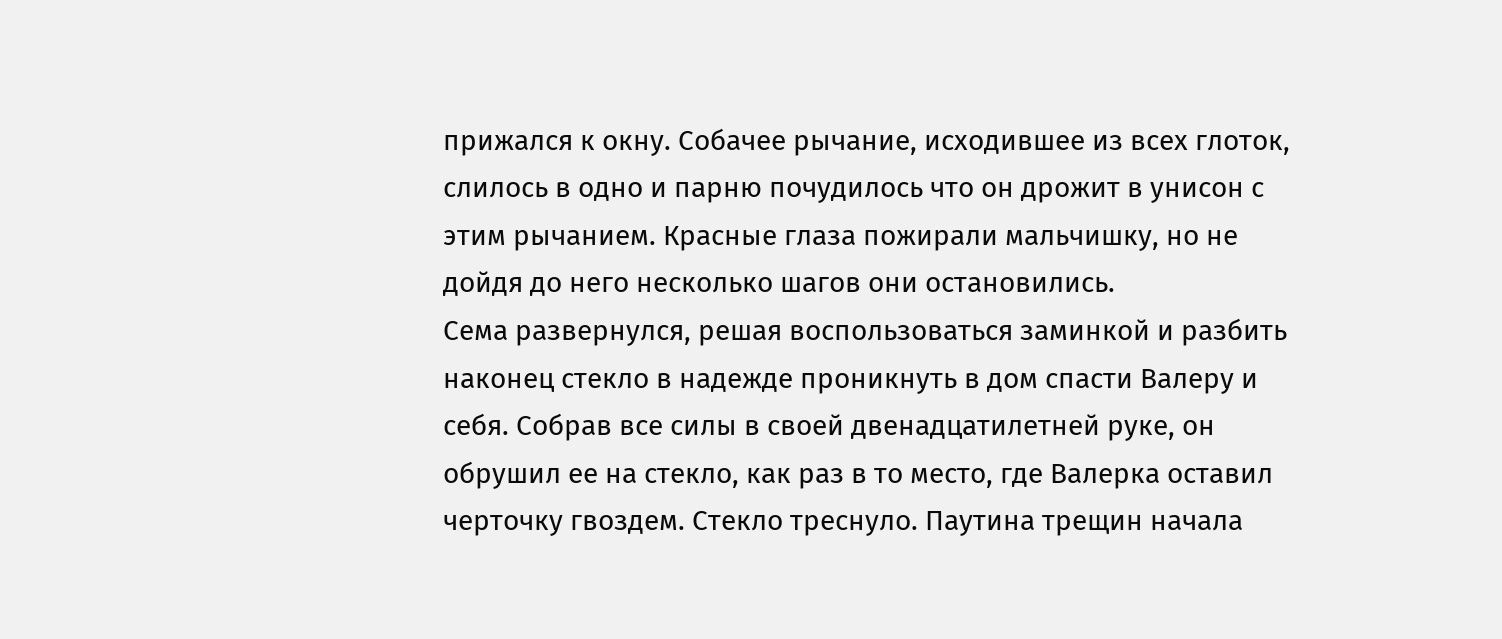прижался к окну. Собачее рычание, исходившее из всех глоток, слилось в одно и парню почудилось что он дрожит в унисон с этим рычанием. Красные глаза пожирали мальчишку, но не дойдя до него несколько шагов они остановились.
Сема развернулся, решая воспользоваться заминкой и разбить наконец стекло в надежде проникнуть в дом спасти Валеру и себя. Собрав все силы в своей двенадцатилетней руке, он обрушил ее на стекло, как раз в то место, где Валерка оставил черточку гвоздем. Стекло треснуло. Паутина трещин начала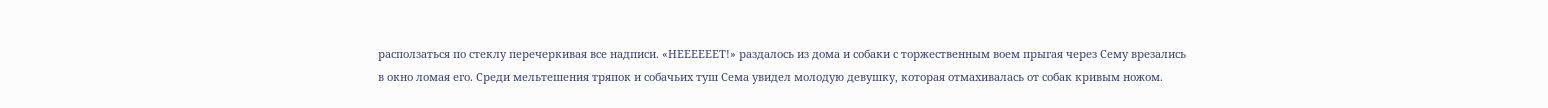расползаться по стеклу перечеркивая все надписи. «НЕЕЕЕЕЕТ!» раздалось из дома и собаки с торжественным воем прыгая через Сему врезались в окно ломая его. Среди мельтешения тряпок и собачьих туш Сема увидел молодую девушку, которая отмахивалась от собак кривым ножом.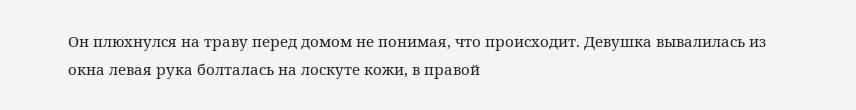Он плюхнулся на траву перед домом не понимая, что происходит. Девушка вывалилась из окна левая рука болталась на лоскуте кожи, в правой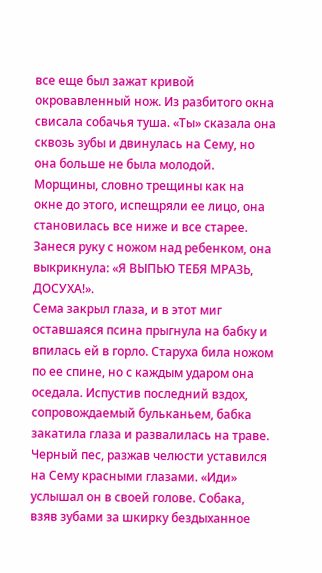все еще был зажат кривой окровавленный нож. Из разбитого окна свисала собачья туша. «Ты» сказала она сквозь зубы и двинулась на Сему, но она больше не была молодой. Морщины, словно трещины как на окне до этого, испещряли ее лицо, она становилась все ниже и все старее. Занеся руку с ножом над ребенком, она выкрикнула: «Я ВЫПЬЮ ТЕБЯ МРАЗЬ, ДОСУХА!».
Сема закрыл глаза, и в этот миг оставшаяся псина прыгнула на бабку и впилась ей в горло. Старуха била ножом по ее спине, но с каждым ударом она оседала. Испустив последний вздох, сопровождаемый бульканьем, бабка закатила глаза и развалилась на траве. Черный пес, разжав челюсти уставился на Сему красными глазами. «Иди» услышал он в своей голове. Собака, взяв зубами за шкирку бездыханное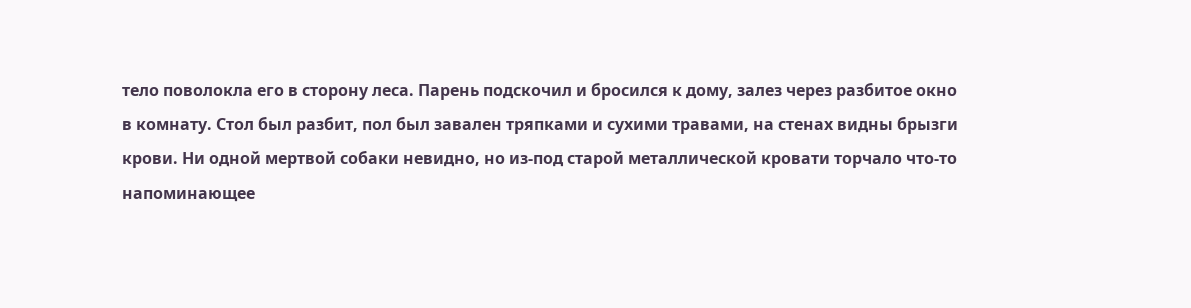тело поволокла его в сторону леса. Парень подскочил и бросился к дому, залез через разбитое окно в комнату. Стол был разбит, пол был завален тряпками и сухими травами, на стенах видны брызги крови. Ни одной мертвой собаки невидно, но из-под старой металлической кровати торчало что-то напоминающее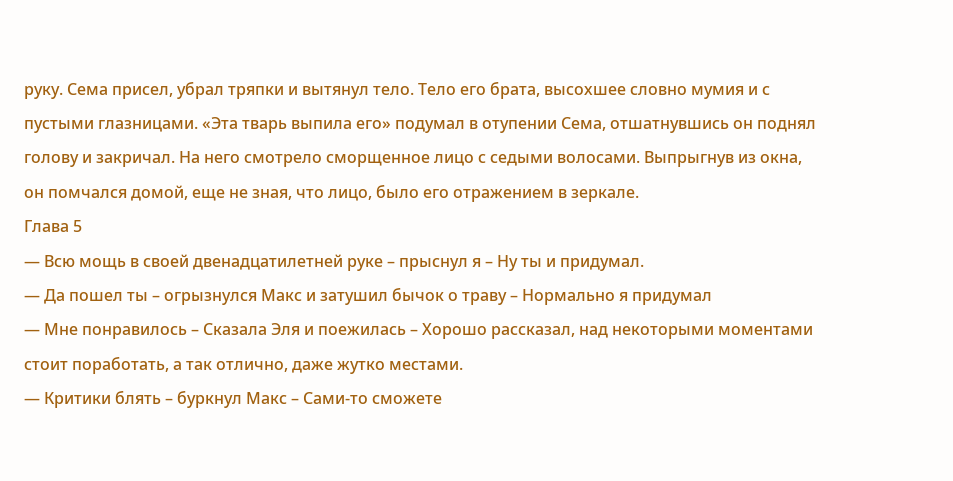руку. Сема присел, убрал тряпки и вытянул тело. Тело его брата, высохшее словно мумия и с пустыми глазницами. «Эта тварь выпила его» подумал в отупении Сема, отшатнувшись он поднял голову и закричал. На него смотрело сморщенное лицо с седыми волосами. Выпрыгнув из окна, он помчался домой, еще не зная, что лицо, было его отражением в зеркале.
Глава 5
— Всю мощь в своей двенадцатилетней руке – прыснул я – Ну ты и придумал.
— Да пошел ты – огрызнулся Макс и затушил бычок о траву – Нормально я придумал
— Мне понравилось – Сказала Эля и поежилась – Хорошо рассказал, над некоторыми моментами стоит поработать, а так отлично, даже жутко местами.
— Критики блять – буркнул Макс – Сами-то сможете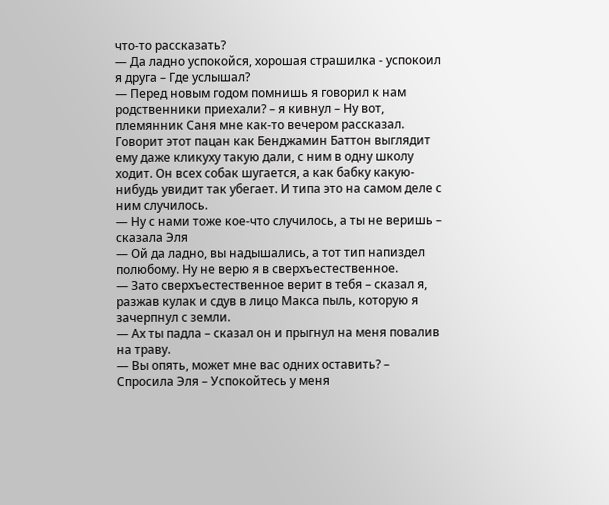что-то рассказать?
— Да ладно успокойся, хорошая страшилка - успокоил я друга – Где услышал?
— Перед новым годом помнишь я говорил к нам родственники приехали? – я кивнул – Ну вот, племянник Саня мне как-то вечером рассказал. Говорит этот пацан как Бенджамин Баттон выглядит ему даже кликуху такую дали, с ним в одну школу ходит. Он всех собак шугается, а как бабку какую-нибудь увидит так убегает. И типа это на самом деле с ним случилось.
— Ну с нами тоже кое-что случилось, а ты не веришь – сказала Эля
— Ой да ладно, вы надышались, а тот тип напиздел полюбому. Ну не верю я в сверхъестественное.
— Зато сверхъестественное верит в тебя – сказал я, разжав кулак и сдув в лицо Макса пыль, которую я зачерпнул с земли.
— Ах ты падла – сказал он и прыгнул на меня повалив на траву.
— Вы опять, может мне вас одних оставить? – Спросила Эля – Успокойтесь у меня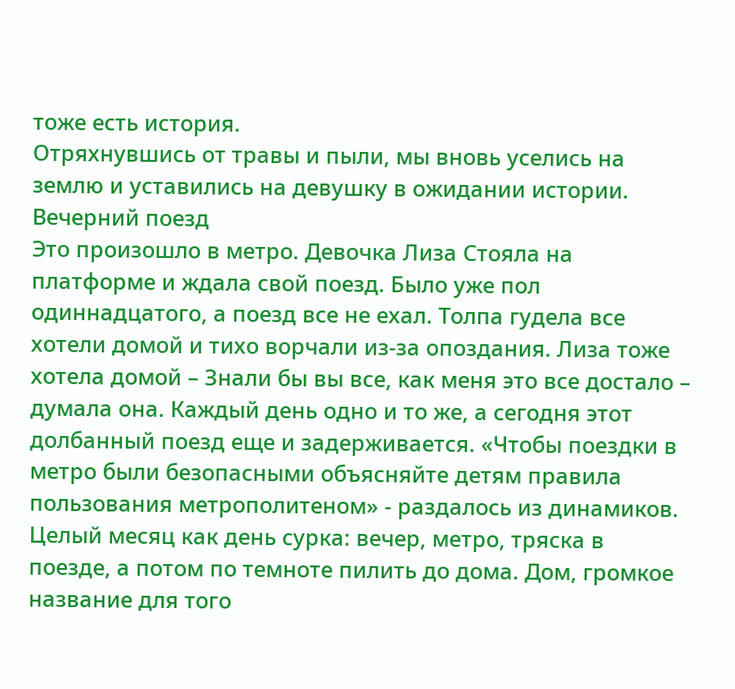тоже есть история.
Отряхнувшись от травы и пыли, мы вновь уселись на землю и уставились на девушку в ожидании истории.
Вечерний поезд
Это произошло в метро. Девочка Лиза Стояла на платформе и ждала свой поезд. Было уже пол одиннадцатого, а поезд все не ехал. Толпа гудела все хотели домой и тихо ворчали из-за опоздания. Лиза тоже хотела домой – Знали бы вы все, как меня это все достало – думала она. Каждый день одно и то же, а сегодня этот долбанный поезд еще и задерживается. «Чтобы поездки в метро были безопасными объясняйте детям правила пользования метрополитеном» - раздалось из динамиков. Целый месяц как день сурка: вечер, метро, тряска в поезде, а потом по темноте пилить до дома. Дом, громкое название для того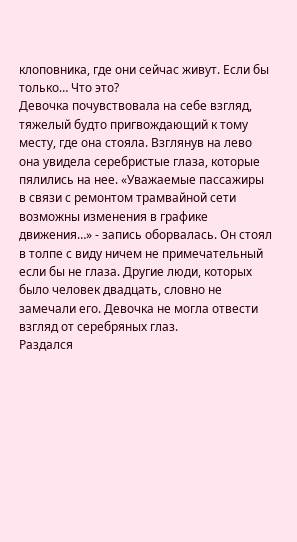клоповника, где они сейчас живут. Если бы только… Что это?
Девочка почувствовала на себе взгляд, тяжелый будто пригвождающий к тому месту, где она стояла. Взглянув на лево она увидела серебристые глаза, которые пялились на нее. «Уважаемые пассажиры в связи с ремонтом трамвайной сети возможны изменения в графике движения…» - запись оборвалась. Он стоял в толпе с виду ничем не примечательный если бы не глаза. Другие люди, которых было человек двадцать, словно не замечали его. Девочка не могла отвести взгляд от серебряных глаз.
Раздался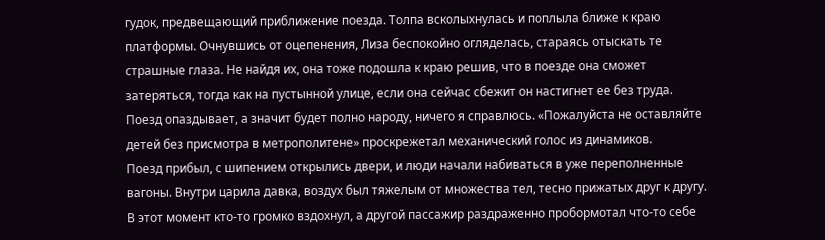гудок, предвещающий приближение поезда. Толпа всколыхнулась и поплыла ближе к краю платформы. Очнувшись от оцепенения, Лиза беспокойно огляделась, стараясь отыскать те страшные глаза. Не найдя их, она тоже подошла к краю решив, что в поезде она сможет затеряться, тогда как на пустынной улице, если она сейчас сбежит он настигнет ее без труда. Поезд опаздывает, а значит будет полно народу, ничего я справлюсь. «Пожалуйста не оставляйте детей без присмотра в метрополитене» проскрежетал механический голос из динамиков.
Поезд прибыл, с шипением открылись двери, и люди начали набиваться в уже переполненные вагоны. Внутри царила давка, воздух был тяжелым от множества тел, тесно прижатых друг к другу. В этот момент кто-то громко вздохнул, а другой пассажир раздраженно пробормотал что-то себе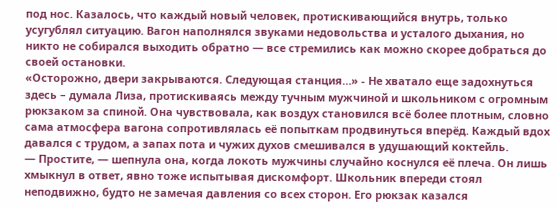под нос. Казалось, что каждый новый человек, протискивающийся внутрь, только усугублял ситуацию. Вагон наполнялся звуками недовольства и усталого дыхания, но никто не собирался выходить обратно — все стремились как можно скорее добраться до своей остановки.
«Осторожно, двери закрываются. Следующая станция…» - Не хватало еще задохнуться здесь – думала Лиза, протискиваясь между тучным мужчиной и школьником с огромным рюкзаком за спиной. Она чувствовала, как воздух становился всё более плотным, словно сама атмосфера вагона сопротивлялась её попыткам продвинуться вперёд. Каждый вдох давался с трудом, а запах пота и чужих духов смешивался в удушающий коктейль.
— Простите, — шепнула она, когда локоть мужчины случайно коснулся её плеча. Он лишь хмыкнул в ответ, явно тоже испытывая дискомфорт. Школьник впереди стоял неподвижно, будто не замечая давления со всех сторон. Его рюкзак казался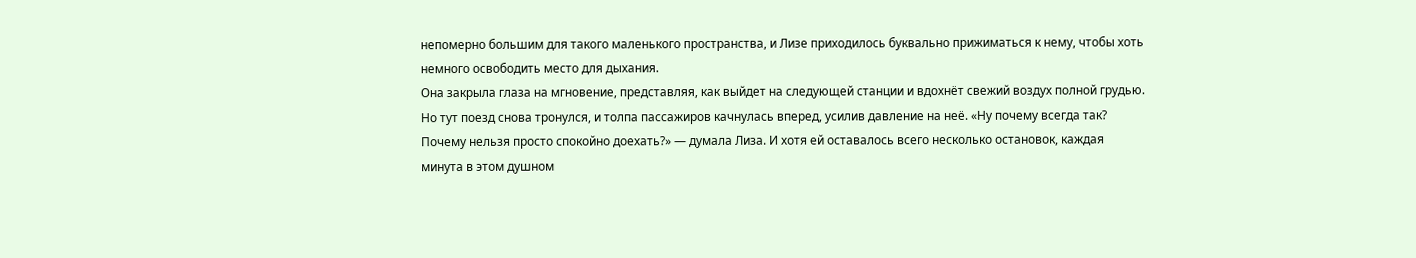непомерно большим для такого маленького пространства, и Лизе приходилось буквально прижиматься к нему, чтобы хоть немного освободить место для дыхания.
Она закрыла глаза на мгновение, представляя, как выйдет на следующей станции и вдохнёт свежий воздух полной грудью. Но тут поезд снова тронулся, и толпа пассажиров качнулась вперед, усилив давление на неё. «Ну почему всегда так? Почему нельзя просто спокойно доехать?» — думала Лиза. И хотя ей оставалось всего несколько остановок, каждая минута в этом душном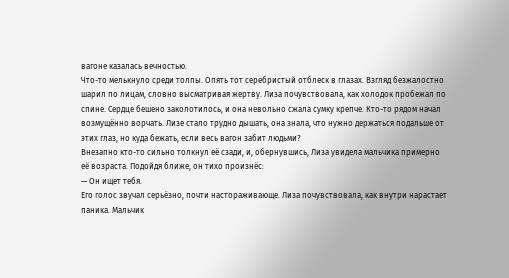вагоне казалась вечностью.
Что-то мелькнуло среди толпы. Опять тот серебристый отблеск в глазах. Взгляд безжалостно шарил по лицам, словно высматривая жертву. Лиза почувствовала, как холодок пробежал по спине. Сердце бешено заколотилось, и она невольно сжала сумку крепче. Кто-то рядом начал возмущённо ворчать. Лизе стало трудно дышать, она знала, что нужно держаться подальше от этих глаз, но куда бежать, если весь вагон забит людьми?
Внезапно кто-то сильно толкнул её сзади, и, обернувшись, Лиза увидела мальчика примерно её возраста. Подойдя ближе, он тихо произнёс:
— Он ищет тебя.
Его голос звучал серьёзно, почти настораживающе. Лиза почувствовала, как внутри нарастает паника. Мальчик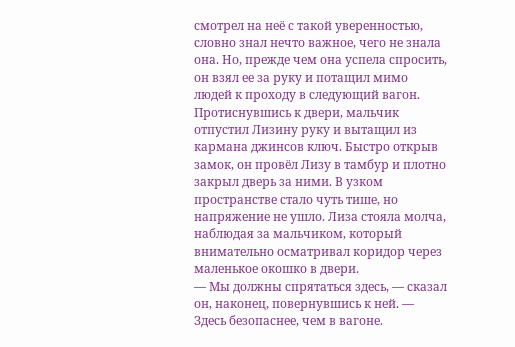смотрел на неё с такой уверенностью, словно знал нечто важное, чего не знала она. Но, прежде чем она успела спросить, он взял ее за руку и потащил мимо людей к проходу в следующий вагон.
Протиснувшись к двери, мальчик отпустил Лизину руку и вытащил из кармана джинсов ключ. Быстро открыв замок, он провёл Лизу в тамбур и плотно закрыл дверь за ними. В узком пространстве стало чуть тише, но напряжение не ушло. Лиза стояла молча, наблюдая за мальчиком, который внимательно осматривал коридор через маленькое окошко в двери.
— Мы должны спрятаться здесь, — сказал он, наконец, повернувшись к ней. — Здесь безопаснее, чем в вагоне.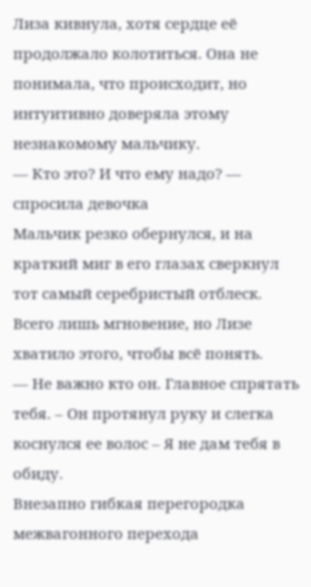Лиза кивнула, хотя сердце её продолжало колотиться. Она не понимала, что происходит, но интуитивно доверяла этому незнакомому мальчику.
— Кто это? И что ему надо? — спросила девочка
Мальчик резко обернулся, и на краткий миг в его глазах сверкнул тот самый серебристый отблеск. Всего лишь мгновение, но Лизе хватило этого, чтобы всё понять.
— Не важно кто он. Главное спрятать тебя. – Он протянул руку и слегка коснулся ее волос – Я не дам тебя в обиду.
Внезапно гибкая перегородка межвагонного перехода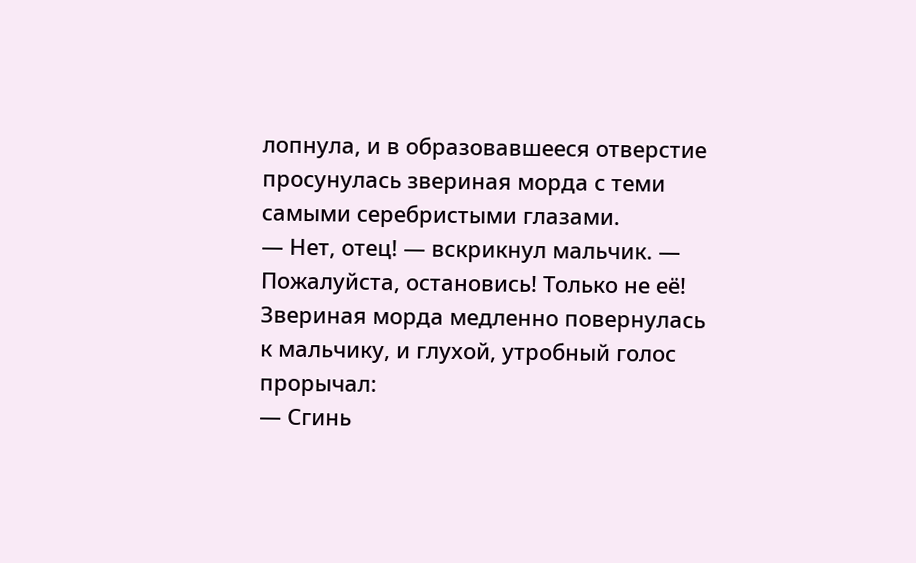лопнула, и в образовавшееся отверстие просунулась звериная морда с теми самыми серебристыми глазами.
— Нет, отец! — вскрикнул мальчик. — Пожалуйста, остановись! Только не её!
Звериная морда медленно повернулась к мальчику, и глухой, утробный голос прорычал:
— Сгинь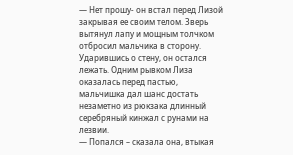— Нет прошу- он встал перед Лизой закрывая ее своим телом. Зверь вытянул лапу и мощным толчком отбросил мальчика в сторону. Ударившись о стену, он остался лежать. Одним рывком Лиза оказалась перед пастью, мальчишка дал шанс достать незаметно из рюкзака длинный серебряный кинжал с рунами на лезвии.
— Попался – сказала она, втыкая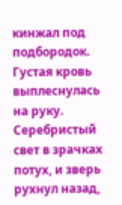кинжал под подбородок. Густая кровь выплеснулась на руку. Серебристый свет в зрачках потух, и зверь рухнул назад,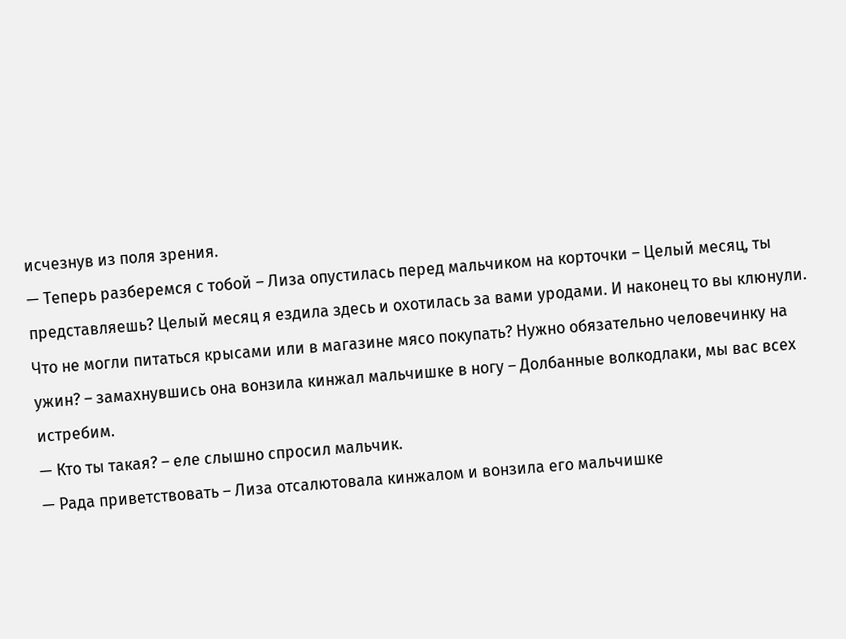исчезнув из поля зрения.
— Теперь разберемся с тобой – Лиза опустилась перед мальчиком на корточки – Целый месяц, ты представляешь? Целый месяц я ездила здесь и охотилась за вами уродами. И наконец то вы клюнули. Что не могли питаться крысами или в магазине мясо покупать? Нужно обязательно человечинку на ужин? – замахнувшись она вонзила кинжал мальчишке в ногу – Долбанные волкодлаки, мы вас всех истребим.
— Кто ты такая? – еле слышно спросил мальчик.
— Рада приветствовать – Лиза отсалютовала кинжалом и вонзила его мальчишке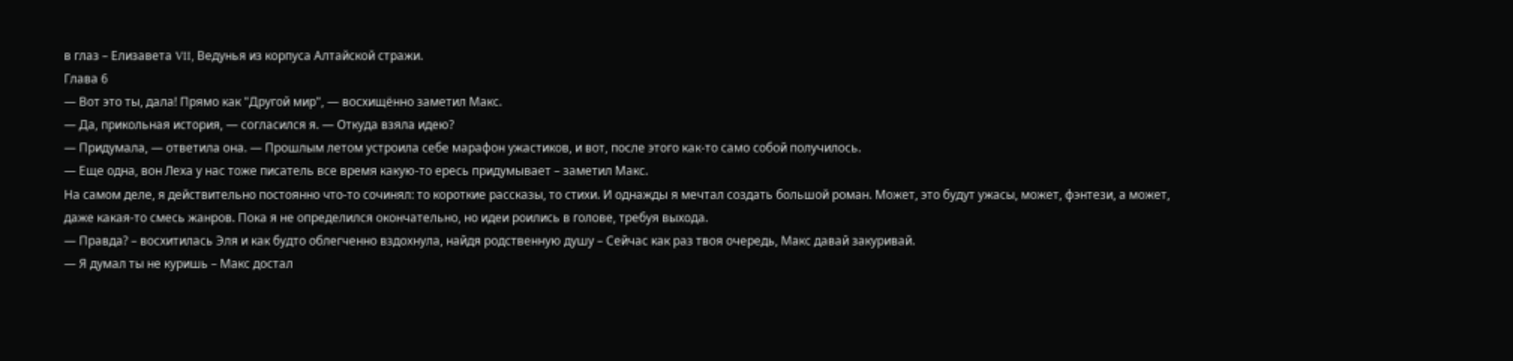в глаз – Елизавета VII, Ведунья из корпуса Алтайской стражи.
Глава 6
— Вот это ты, дала! Прямо как "Другой мир", — восхищённо заметил Макс.
— Да, прикольная история, — согласился я. — Откуда взяла идею?
— Придумала, — ответила она. — Прошлым летом устроила себе марафон ужастиков, и вот, после этого как-то само собой получилось.
— Еще одна, вон Леха у нас тоже писатель все время какую-то ересь придумывает – заметил Макс.
На самом деле, я действительно постоянно что-то сочинял: то короткие рассказы, то стихи. И однажды я мечтал создать большой роман. Может, это будут ужасы, может, фэнтези, а может, даже какая-то смесь жанров. Пока я не определился окончательно, но идеи роились в голове, требуя выхода.
— Правда? – восхитилась Эля и как будто облегченно вздохнула, найдя родственную душу – Сейчас как раз твоя очередь, Макс давай закуривай.
— Я думал ты не куришь – Макс достал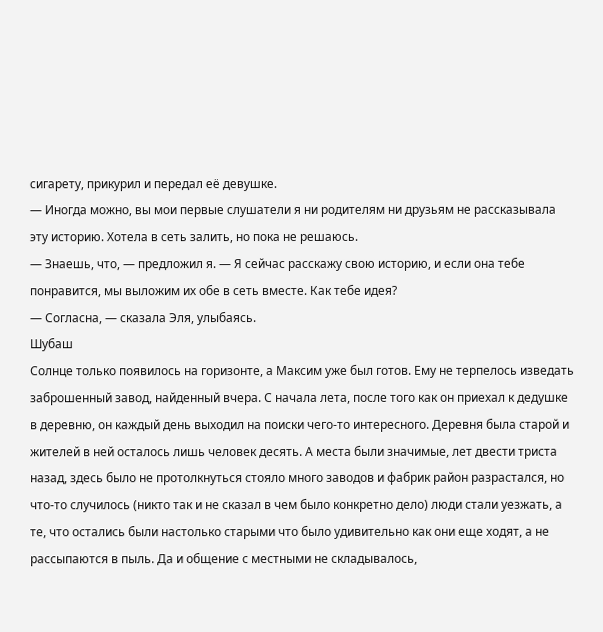сигарету, прикурил и передал её девушке.
— Иногда можно, вы мои первые слушатели я ни родителям ни друзьям не рассказывала эту историю. Хотела в сеть залить, но пока не решаюсь.
— Знаешь, что, — предложил я. — Я сейчас расскажу свою историю, и если она тебе понравится, мы выложим их обе в сеть вместе. Как тебе идея?
— Согласна, — сказала Эля, улыбаясь.
Шубаш
Солнце только появилось на горизонте, а Максим уже был готов. Ему не терпелось изведать заброшенный завод, найденный вчера. С начала лета, после того как он приехал к дедушке в деревню, он каждый день выходил на поиски чего-то интересного. Деревня была старой и жителей в ней осталось лишь человек десять. А места были значимые, лет двести триста назад, здесь было не протолкнуться стояло много заводов и фабрик район разрастался, но что-то случилось (никто так и не сказал в чем было конкретно дело) люди стали уезжать, а те, что остались были настолько старыми что было удивительно как они еще ходят, а не рассыпаются в пыль. Да и общение с местными не складывалось,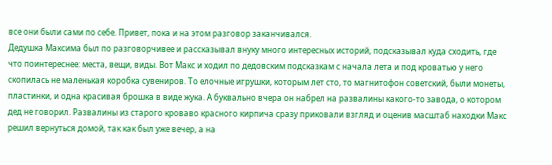все они были сами по себе. Привет, пока и на этом разговор заканчивался.
Дедушка Максима был по разговорчивее и рассказывал внуку много интересных историй, подсказывал куда сходить, где что поинтереснее: места, вещи, виды. Вот Макс и ходил по дедовским подсказкам с начала лета и под кроватью у него скопилась не маленькая коробка сувениров. То елочные игрушки, которым лет сто, то магнитофон советский, были монеты, пластинки, и одна красивая брошка в виде жука. А буквально вчера он набрел на развалины какого-то завода, о котором дед не говорил. Развалины из старого кроваво красного кирпича сразу приковали взгляд и оценив масштаб находки Макс решил вернуться домой, так как был уже вечер, а на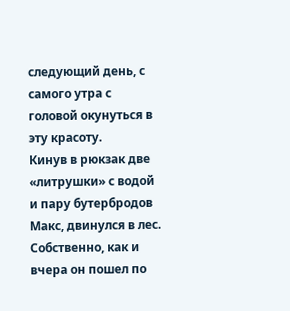следующий день, с самого утра с головой окунуться в эту красоту.
Кинув в рюкзак две «литрушки» с водой и пару бутербродов Макс, двинулся в лес. Собственно, как и вчера он пошел по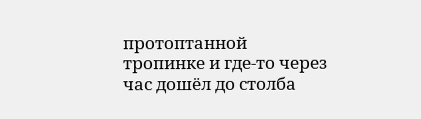протоптанной тропинке и где-то через час дошёл до столба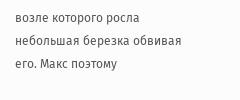возле которого росла небольшая березка обвивая его. Макс поэтому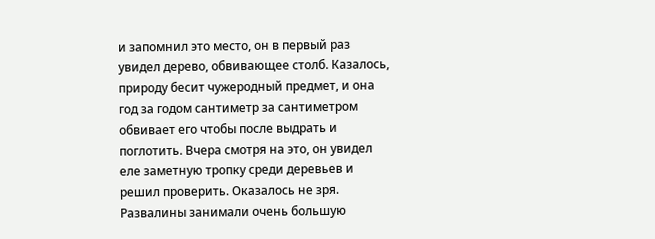и запомнил это место, он в первый раз увидел дерево, обвивающее столб. Казалось, природу бесит чужеродный предмет, и она год за годом сантиметр за сантиметром обвивает его чтобы после выдрать и поглотить. Вчера смотря на это, он увидел еле заметную тропку среди деревьев и решил проверить. Оказалось не зря.
Развалины занимали очень большую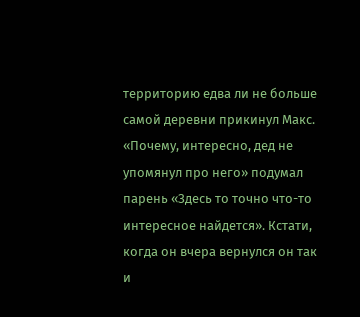территорию едва ли не больше самой деревни прикинул Макс. «Почему, интересно, дед не упомянул про него» подумал парень «Здесь то точно что-то интересное найдется». Кстати, когда он вчера вернулся он так и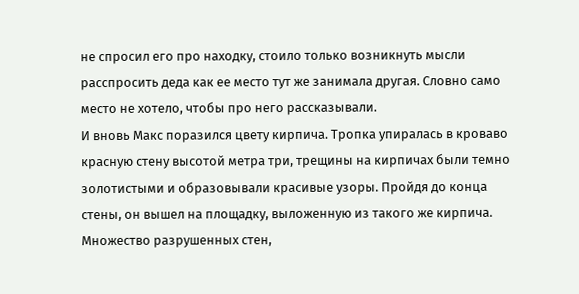не спросил его про находку, стоило только возникнуть мысли расспросить деда как ее место тут же занимала другая. Словно само место не хотело, чтобы про него рассказывали.
И вновь Макс поразился цвету кирпича. Тропка упиралась в кроваво красную стену высотой метра три, трещины на кирпичах были темно золотистыми и образовывали красивые узоры. Пройдя до конца стены, он вышел на площадку, выложенную из такого же кирпича. Множество разрушенных стен,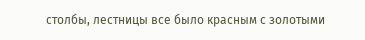столбы, лестницы все было красным с золотыми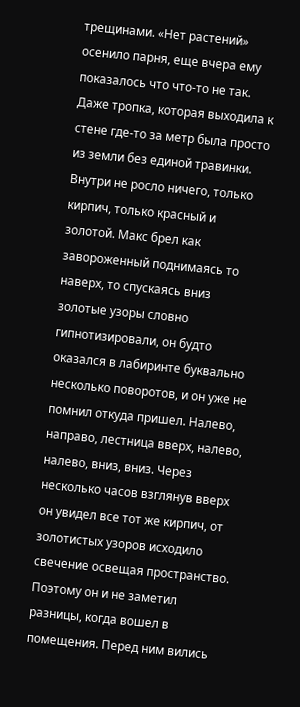трещинами. «Нет растений» осенило парня, еще вчера ему показалось что что-то не так. Даже тропка, которая выходила к стене где-то за метр была просто из земли без единой травинки. Внутри не росло ничего, только кирпич, только красный и золотой. Макс брел как завороженный поднимаясь то наверх, то спускаясь вниз золотые узоры словно гипнотизировали, он будто оказался в лабиринте буквально несколько поворотов, и он уже не помнил откуда пришел. Налево, направо, лестница вверх, налево, налево, вниз, вниз. Через несколько часов взглянув вверх он увидел все тот же кирпич, от золотистых узоров исходило свечение освещая пространство. Поэтому он и не заметил разницы, когда вошел в помещения. Перед ним вились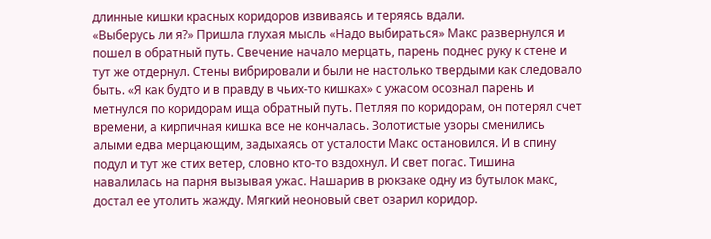длинные кишки красных коридоров извиваясь и теряясь вдали.
«Выберусь ли я?» Пришла глухая мысль «Надо выбираться» Макс развернулся и пошел в обратный путь. Свечение начало мерцать, парень поднес руку к стене и тут же отдернул. Стены вибрировали и были не настолько твердыми как следовало быть. «Я как будто и в правду в чьих-то кишках» с ужасом осознал парень и метнулся по коридорам ища обратный путь. Петляя по коридорам, он потерял счет времени, а кирпичная кишка все не кончалась. Золотистые узоры сменились алыми едва мерцающим, задыхаясь от усталости Макс остановился. И в спину подул и тут же стих ветер, словно кто-то вздохнул. И свет погас. Тишина навалилась на парня вызывая ужас. Нашарив в рюкзаке одну из бутылок макс, достал ее утолить жажду. Мягкий неоновый свет озарил коридор.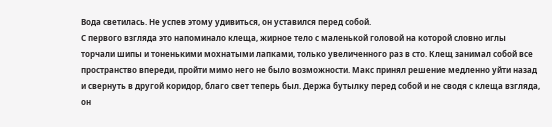Вода светилась. Не успев этому удивиться, он уставился перед собой.
С первого взгляда это напоминало клеща, жирное тело с маленькой головой на которой словно иглы торчали шипы и тоненькими мохнатыми лапками, только увеличенного раз в сто. Клещ занимал собой все пространство впереди, пройти мимо него не было возможности. Макс принял решение медленно уйти назад и свернуть в другой коридор, благо свет теперь был. Держа бутылку перед собой и не сводя с клеща взгляда, он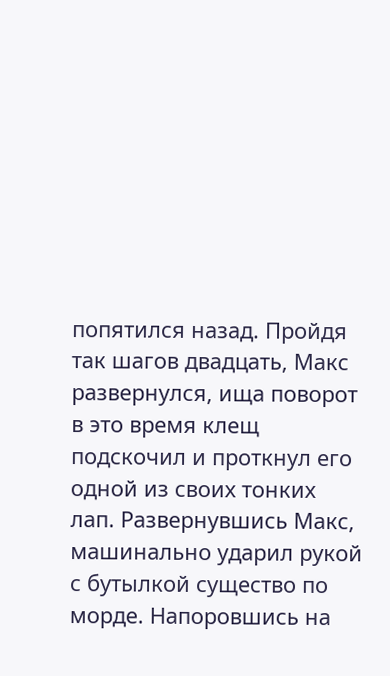попятился назад. Пройдя так шагов двадцать, Макс развернулся, ища поворот в это время клещ подскочил и проткнул его одной из своих тонких лап. Развернувшись Макс, машинально ударил рукой с бутылкой существо по морде. Напоровшись на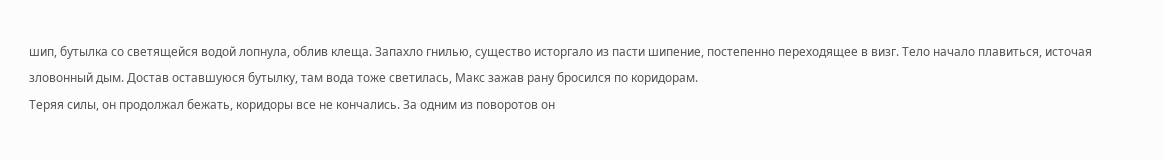шип, бутылка со светящейся водой лопнула, облив клеща. Запахло гнилью, существо исторгало из пасти шипение, постепенно переходящее в визг. Тело начало плавиться, источая зловонный дым. Достав оставшуюся бутылку, там вода тоже светилась, Макс зажав рану бросился по коридорам.
Теряя силы, он продолжал бежать, коридоры все не кончались. За одним из поворотов он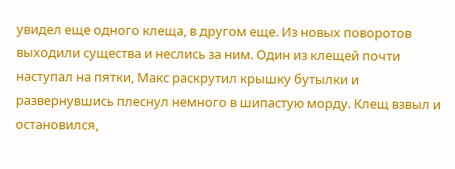увидел еще одного клеща, в другом еще. Из новых поворотов выходили существа и неслись за ним. Один из клещей почти наступал на пятки, Макс раскрутил крышку бутылки и развернувшись плеснул немного в шипастую морду. Клещ взвыл и остановился,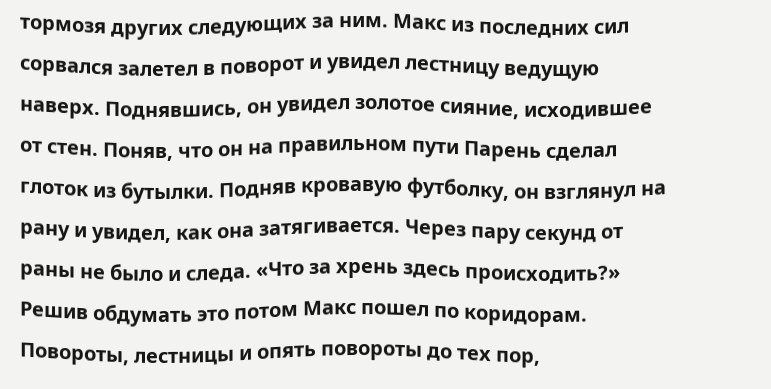тормозя других следующих за ним. Макс из последних сил сорвался залетел в поворот и увидел лестницу ведущую наверх. Поднявшись, он увидел золотое сияние, исходившее от стен. Поняв, что он на правильном пути Парень сделал глоток из бутылки. Подняв кровавую футболку, он взглянул на рану и увидел, как она затягивается. Через пару секунд от раны не было и следа. «Что за хрень здесь происходить?» Решив обдумать это потом Макс пошел по коридорам. Повороты, лестницы и опять повороты до тех пор,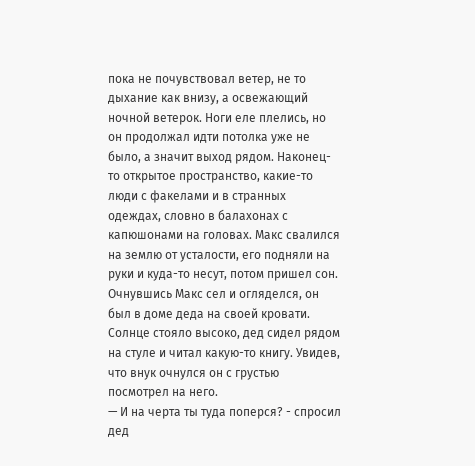пока не почувствовал ветер, не то дыхание как внизу, а освежающий ночной ветерок. Ноги еле плелись, но он продолжал идти потолка уже не было, а значит выход рядом. Наконец-то открытое пространство, какие-то люди с факелами и в странных одеждах, словно в балахонах с капюшонами на головах. Макс свалился на землю от усталости, его подняли на руки и куда-то несут, потом пришел сон.
Очнувшись Макс сел и огляделся, он был в доме деда на своей кровати. Солнце стояло высоко, дед сидел рядом на стуле и читал какую-то книгу. Увидев, что внук очнулся он с грустью посмотрел на него.
— И на черта ты туда поперся? - спросил дед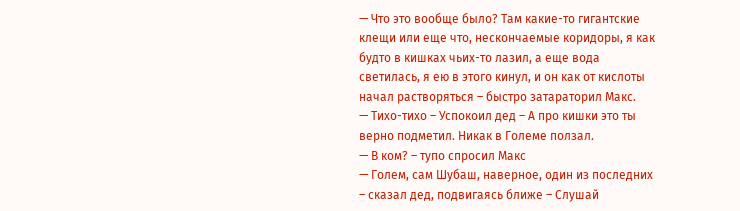— Что это вообще было? Там какие-то гигантские клещи или еще что, нескончаемые коридоры, я как будто в кишках чьих-то лазил, а еще вода светилась, я ею в этого кинул, и он как от кислоты начал растворяться – быстро затараторил Макс.
— Тихо-тихо – Успокоил дед – А про кишки это ты верно подметил. Никак в Големе ползал.
— В ком? – тупо спросил Макс
— Голем, сам Шубаш, наверное, один из последних – сказал дед, подвигаясь ближе – Слушай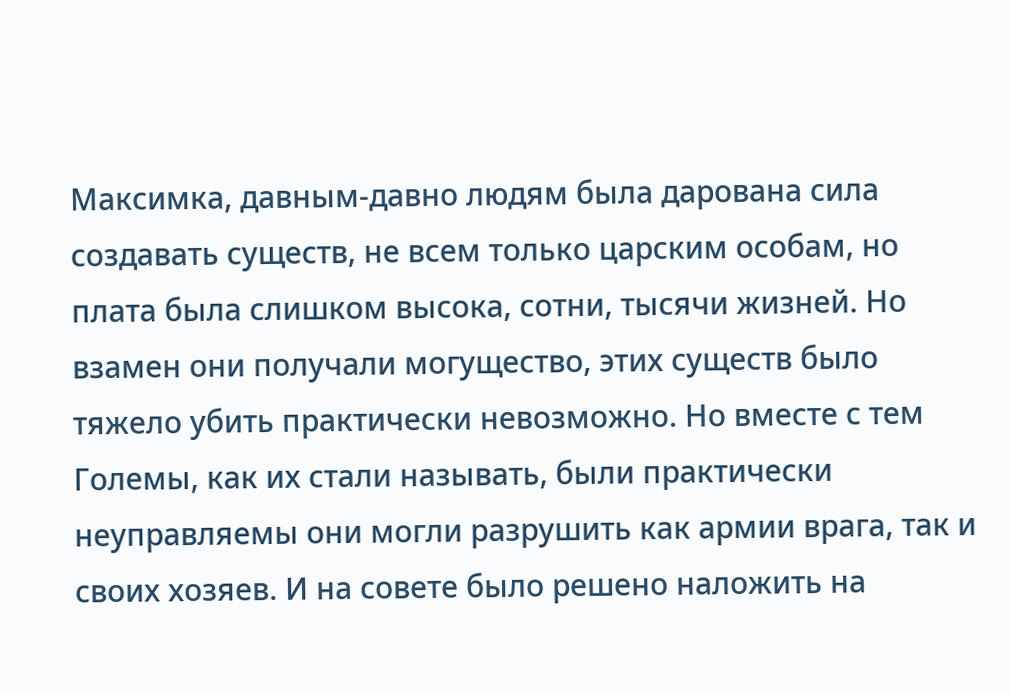Максимка, давным-давно людям была дарована сила создавать существ, не всем только царским особам, но плата была слишком высока, сотни, тысячи жизней. Но взамен они получали могущество, этих существ было тяжело убить практически невозможно. Но вместе с тем Големы, как их стали называть, были практически неуправляемы они могли разрушить как армии врага, так и своих хозяев. И на совете было решено наложить на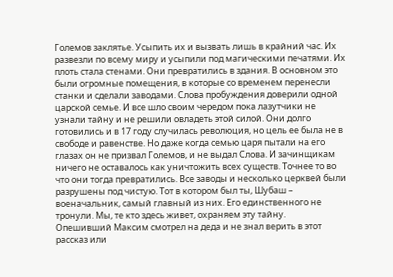Големов заклятье. Усыпить их и вызвать лишь в крайний час. Их развезли по всему миру и усыпили под магическими печатями. Их плоть стала стенами. Они превратились в здания. В основном это были огромные помещения, в которые со временем перенесли станки и сделали заводами. Слова пробуждения доверили одной царской семье. И все шло своим чередом пока лазутчики не узнали тайну и не решили овладеть этой силой. Они долго готовились и в 17 году случилась революция, но цель ее была не в свободе и равенстве. Но даже когда семью царя пытали на его глазах он не призвал Големов, и не выдал Слова. И зачинщикам ничего не оставалось как уничтожить всех существ. Точнее то во что они тогда превратились. Все заводы и несколько церквей были разрушены под чистую. Тот в котором был ты, Шубаш – военачальник, самый главный из них. Его единственного не тронули. Мы, те кто здесь живет, охраняем эту тайну.
Опешивший Максим смотрел на деда и не знал верить в этот рассказ или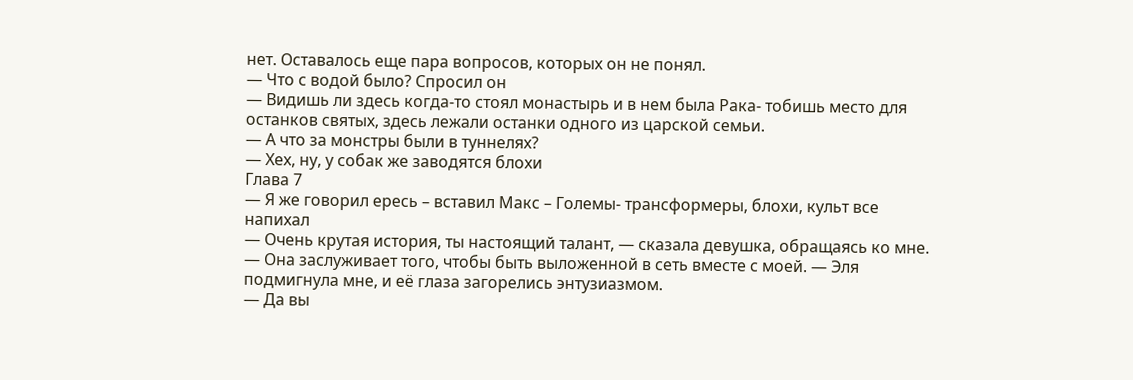нет. Оставалось еще пара вопросов, которых он не понял.
— Что с водой было? Спросил он
— Видишь ли здесь когда-то стоял монастырь и в нем была Рака- тобишь место для останков святых, здесь лежали останки одного из царской семьи.
— А что за монстры были в туннелях?
— Хех, ну, у собак же заводятся блохи
Глава 7
— Я же говорил ересь – вставил Макс – Големы- трансформеры, блохи, культ все напихал
— Очень крутая история, ты настоящий талант, — сказала девушка, обращаясь ко мне. — Она заслуживает того, чтобы быть выложенной в сеть вместе с моей. — Эля подмигнула мне, и её глаза загорелись энтузиазмом.
— Да вы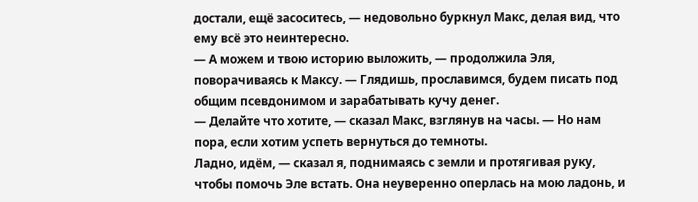достали, ещё засоситесь, — недовольно буркнул Макс, делая вид, что ему всё это неинтересно.
— А можем и твою историю выложить, — продолжила Эля, поворачиваясь к Максу. — Глядишь, прославимся, будем писать под общим псевдонимом и зарабатывать кучу денег.
— Делайте что хотите, — сказал Макс, взглянув на часы. — Но нам пора, если хотим успеть вернуться до темноты.
Ладно, идём, — сказал я, поднимаясь с земли и протягивая руку, чтобы помочь Эле встать. Она неуверенно оперлась на мою ладонь, и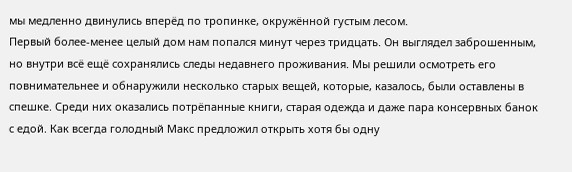мы медленно двинулись вперёд по тропинке, окружённой густым лесом.
Первый более-менее целый дом нам попался минут через тридцать. Он выглядел заброшенным, но внутри всё ещё сохранялись следы недавнего проживания. Мы решили осмотреть его повнимательнее и обнаружили несколько старых вещей, которые, казалось, были оставлены в спешке. Среди них оказались потрёпанные книги, старая одежда и даже пара консервных банок с едой. Как всегда голодный Макс предложил открыть хотя бы одну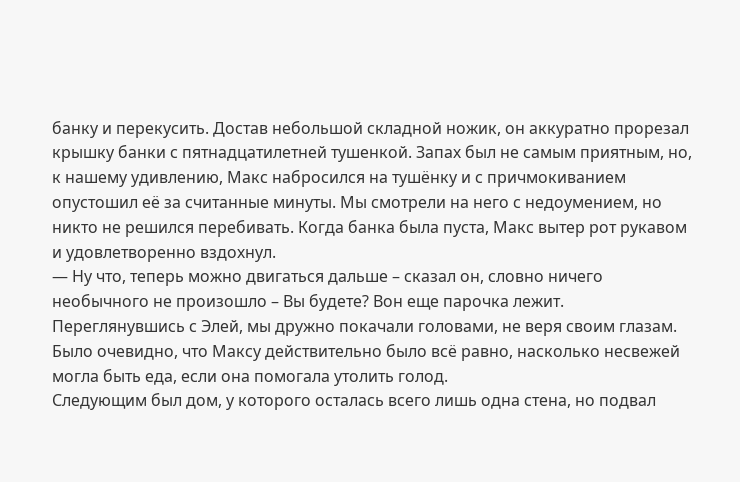банку и перекусить. Достав небольшой складной ножик, он аккуратно прорезал крышку банки с пятнадцатилетней тушенкой. Запах был не самым приятным, но, к нашему удивлению, Макс набросился на тушёнку и с причмокиванием опустошил её за считанные минуты. Мы смотрели на него с недоумением, но никто не решился перебивать. Когда банка была пуста, Макс вытер рот рукавом и удовлетворенно вздохнул.
— Ну что, теперь можно двигаться дальше – сказал он, словно ничего необычного не произошло – Вы будете? Вон еще парочка лежит.
Переглянувшись с Элей, мы дружно покачали головами, не веря своим глазам. Было очевидно, что Максу действительно было всё равно, насколько несвежей могла быть еда, если она помогала утолить голод.
Следующим был дом, у которого осталась всего лишь одна стена, но подвал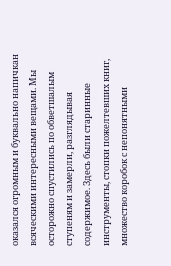оказался огромным и буквально напичкан всяческими интересными вещами. Мы осторожно спустились по обветшалым ступеням и замерли, разглядывая содержимое. Здесь были старинные инструменты, стопки пожелтевших книг, множество коробок с непонятными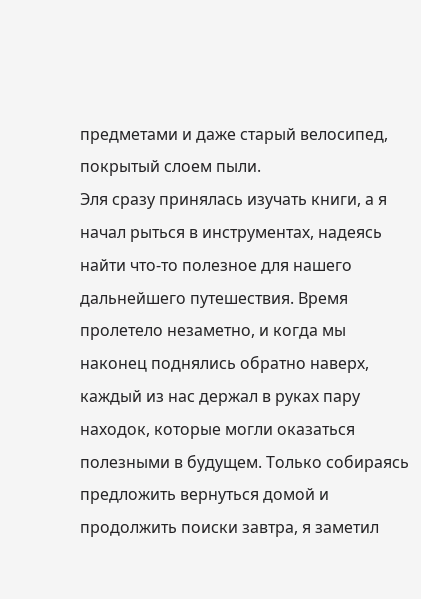предметами и даже старый велосипед, покрытый слоем пыли.
Эля сразу принялась изучать книги, а я начал рыться в инструментах, надеясь найти что-то полезное для нашего дальнейшего путешествия. Время пролетело незаметно, и когда мы наконец поднялись обратно наверх, каждый из нас держал в руках пару находок, которые могли оказаться полезными в будущем. Только собираясь предложить вернуться домой и продолжить поиски завтра, я заметил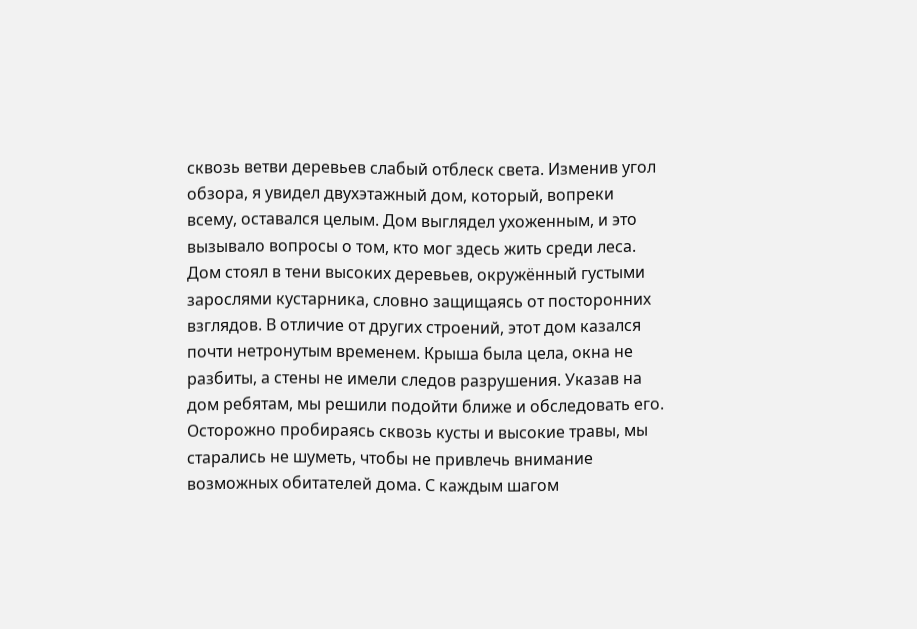сквозь ветви деревьев слабый отблеск света. Изменив угол обзора, я увидел двухэтажный дом, который, вопреки всему, оставался целым. Дом выглядел ухоженным, и это вызывало вопросы о том, кто мог здесь жить среди леса. Дом стоял в тени высоких деревьев, окружённый густыми зарослями кустарника, словно защищаясь от посторонних взглядов. В отличие от других строений, этот дом казался почти нетронутым временем. Крыша была цела, окна не разбиты, а стены не имели следов разрушения. Указав на дом ребятам, мы решили подойти ближе и обследовать его. Осторожно пробираясь сквозь кусты и высокие травы, мы старались не шуметь, чтобы не привлечь внимание возможных обитателей дома. С каждым шагом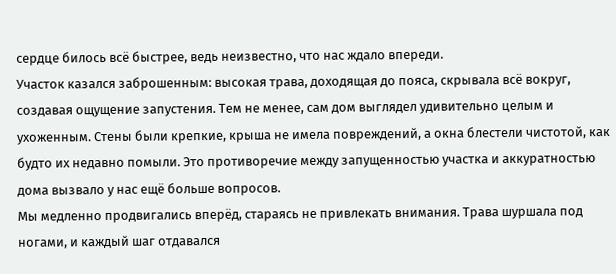сердце билось всё быстрее, ведь неизвестно, что нас ждало впереди.
Участок казался заброшенным: высокая трава, доходящая до пояса, скрывала всё вокруг, создавая ощущение запустения. Тем не менее, сам дом выглядел удивительно целым и ухоженным. Стены были крепкие, крыша не имела повреждений, а окна блестели чистотой, как будто их недавно помыли. Это противоречие между запущенностью участка и аккуратностью дома вызвало у нас ещё больше вопросов.
Мы медленно продвигались вперёд, стараясь не привлекать внимания. Трава шуршала под ногами, и каждый шаг отдавался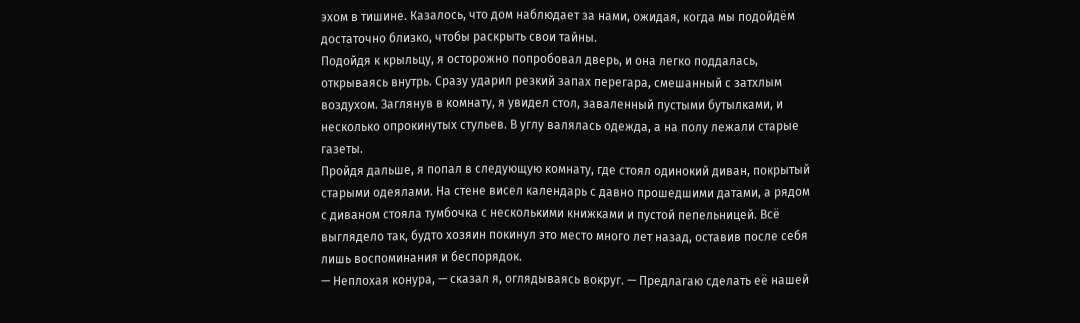эхом в тишине. Казалось, что дом наблюдает за нами, ожидая, когда мы подойдём достаточно близко, чтобы раскрыть свои тайны.
Подойдя к крыльцу, я осторожно попробовал дверь, и она легко поддалась, открываясь внутрь. Сразу ударил резкий запах перегара, смешанный с затхлым воздухом. Заглянув в комнату, я увидел стол, заваленный пустыми бутылками, и несколько опрокинутых стульев. В углу валялась одежда, а на полу лежали старые газеты.
Пройдя дальше, я попал в следующую комнату, где стоял одинокий диван, покрытый старыми одеялами. На стене висел календарь с давно прошедшими датами, а рядом с диваном стояла тумбочка с несколькими книжками и пустой пепельницей. Всё выглядело так, будто хозяин покинул это место много лет назад, оставив после себя лишь воспоминания и беспорядок.
— Неплохая конура, — сказал я, оглядываясь вокруг. — Предлагаю сделать её нашей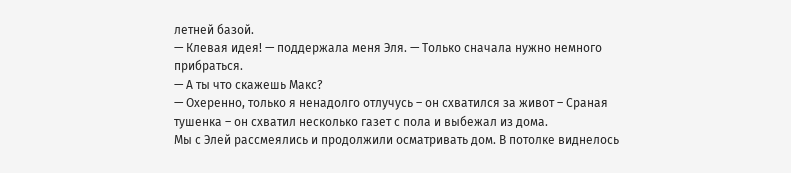летней базой.
— Клевая идея! — поддержала меня Эля. — Только сначала нужно немного прибраться.
— А ты что скажешь Макс?
— Охеренно, только я ненадолго отлучусь – он схватился за живот – Сраная тушенка – он схватил несколько газет с пола и выбежал из дома.
Мы с Элей рассмеялись и продолжили осматривать дом. В потолке виднелось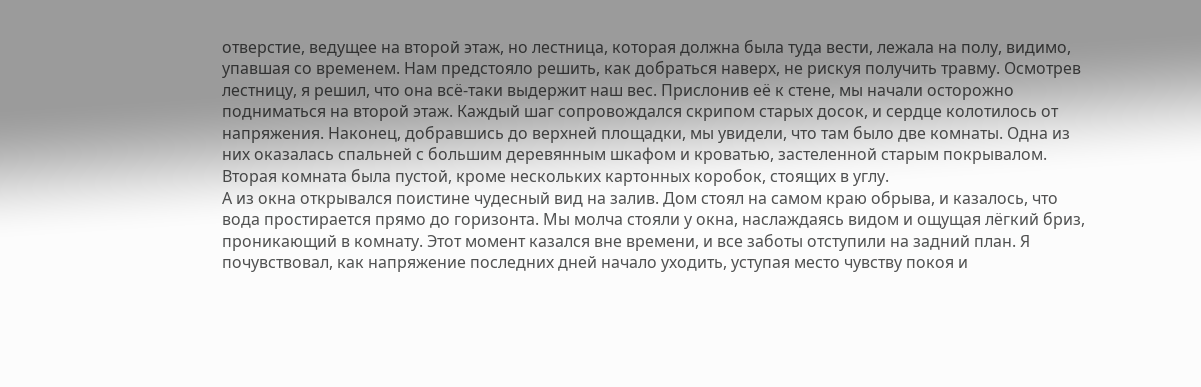отверстие, ведущее на второй этаж, но лестница, которая должна была туда вести, лежала на полу, видимо, упавшая со временем. Нам предстояло решить, как добраться наверх, не рискуя получить травму. Осмотрев лестницу, я решил, что она всё-таки выдержит наш вес. Прислонив её к стене, мы начали осторожно подниматься на второй этаж. Каждый шаг сопровождался скрипом старых досок, и сердце колотилось от напряжения. Наконец, добравшись до верхней площадки, мы увидели, что там было две комнаты. Одна из них оказалась спальней с большим деревянным шкафом и кроватью, застеленной старым покрывалом. Вторая комната была пустой, кроме нескольких картонных коробок, стоящих в углу.
А из окна открывался поистине чудесный вид на залив. Дом стоял на самом краю обрыва, и казалось, что вода простирается прямо до горизонта. Мы молча стояли у окна, наслаждаясь видом и ощущая лёгкий бриз, проникающий в комнату. Этот момент казался вне времени, и все заботы отступили на задний план. Я почувствовал, как напряжение последних дней начало уходить, уступая место чувству покоя и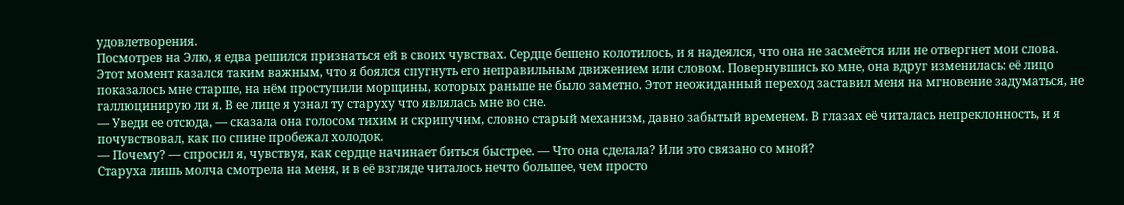удовлетворения.
Посмотрев на Элю, я едва решился признаться ей в своих чувствах. Сердце бешено колотилось, и я надеялся, что она не засмеётся или не отвергнет мои слова. Этот момент казался таким важным, что я боялся спугнуть его неправильным движением или словом. Повернувшись ко мне, она вдруг изменилась: её лицо показалось мне старше, на нём проступили морщины, которых раньше не было заметно. Этот неожиданный переход заставил меня на мгновение задуматься, не галлюцинирую ли я. В ее лице я узнал ту старуху что являлась мне во сне.
— Уведи ее отсюда, — сказала она голосом тихим и скрипучим, словно старый механизм, давно забытый временем. В глазах её читалась непреклонность, и я почувствовал, как по спине пробежал холодок.
— Почему? — спросил я, чувствуя, как сердце начинает биться быстрее. — Что она сделала? Или это связано со мной?
Старуха лишь молча смотрела на меня, и в её взгляде читалось нечто большее, чем просто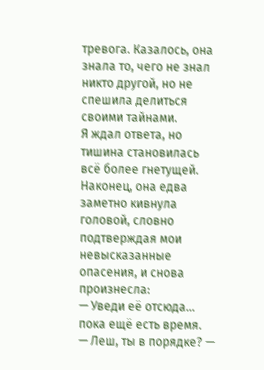тревога. Казалось, она знала то, чего не знал никто другой, но не спешила делиться своими тайнами.
Я ждал ответа, но тишина становилась всё более гнетущей. Наконец, она едва заметно кивнула головой, словно подтверждая мои невысказанные опасения, и снова произнесла:
— Уведи её отсюда… пока ещё есть время.
— Леш, ты в порядке? —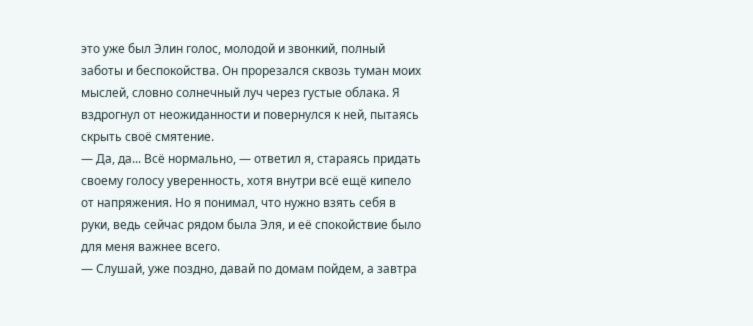это уже был Элин голос, молодой и звонкий, полный заботы и беспокойства. Он прорезался сквозь туман моих мыслей, словно солнечный луч через густые облака. Я вздрогнул от неожиданности и повернулся к ней, пытаясь скрыть своё смятение.
— Да, да... Всё нормально, — ответил я, стараясь придать своему голосу уверенность, хотя внутри всё ещё кипело от напряжения. Но я понимал, что нужно взять себя в руки, ведь сейчас рядом была Эля, и её спокойствие было для меня важнее всего.
— Слушай, уже поздно, давай по домам пойдем, а завтра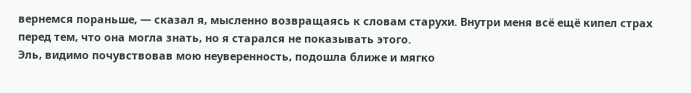вернемся пораньше, — сказал я, мысленно возвращаясь к словам старухи. Внутри меня всё ещё кипел страх перед тем, что она могла знать, но я старался не показывать этого.
Эль, видимо почувствовав мою неуверенность, подошла ближе и мягко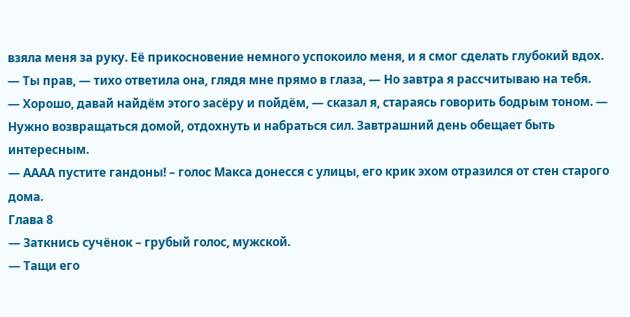взяла меня за руку. Её прикосновение немного успокоило меня, и я смог сделать глубокий вдох.
— Ты прав, — тихо ответила она, глядя мне прямо в глаза, — Но завтра я рассчитываю на тебя.
— Хорошо, давай найдём этого засёру и пойдём, — сказал я, стараясь говорить бодрым тоном. — Нужно возвращаться домой, отдохнуть и набраться сил. Завтрашний день обещает быть интересным.
— АААА пустите гандоны! – голос Макса донесся с улицы, его крик эхом отразился от стен старого дома.
Глава 8
— Заткнись сучёнок – грубый голос, мужской.
— Тащи его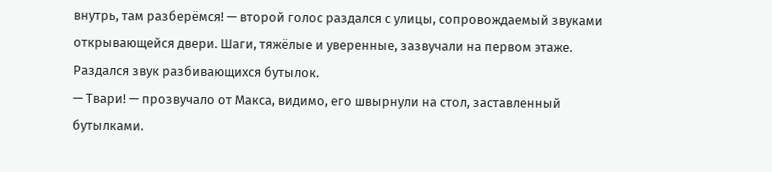внутрь, там разберёмся! — второй голос раздался с улицы, сопровождаемый звуками открывающейся двери. Шаги, тяжёлые и уверенные, зазвучали на первом этаже. Раздался звук разбивающихся бутылок.
— Твари! — прозвучало от Макса, видимо, его швырнули на стол, заставленный бутылками.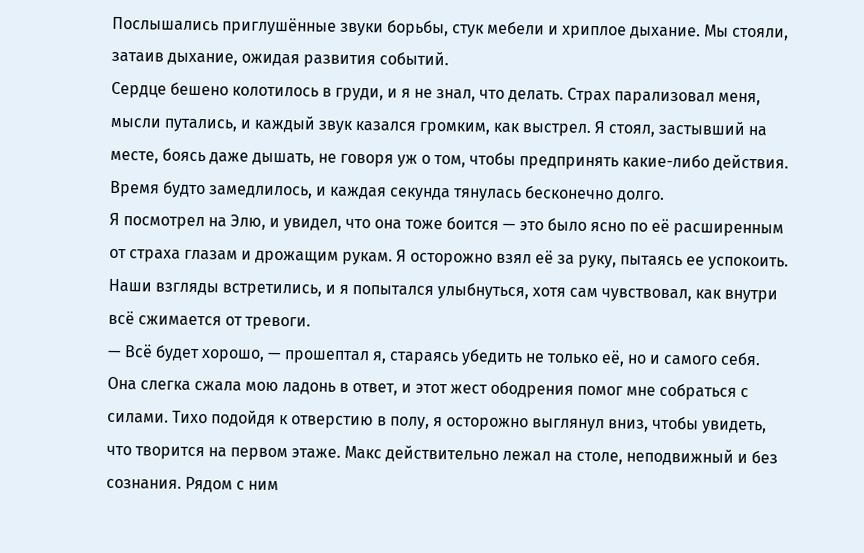Послышались приглушённые звуки борьбы, стук мебели и хриплое дыхание. Мы стояли, затаив дыхание, ожидая развития событий.
Сердце бешено колотилось в груди, и я не знал, что делать. Страх парализовал меня, мысли путались, и каждый звук казался громким, как выстрел. Я стоял, застывший на месте, боясь даже дышать, не говоря уж о том, чтобы предпринять какие-либо действия. Время будто замедлилось, и каждая секунда тянулась бесконечно долго.
Я посмотрел на Элю, и увидел, что она тоже боится — это было ясно по её расширенным от страха глазам и дрожащим рукам. Я осторожно взял её за руку, пытаясь ее успокоить. Наши взгляды встретились, и я попытался улыбнуться, хотя сам чувствовал, как внутри всё сжимается от тревоги.
— Всё будет хорошо, — прошептал я, стараясь убедить не только её, но и самого себя. Она слегка сжала мою ладонь в ответ, и этот жест ободрения помог мне собраться с силами. Тихо подойдя к отверстию в полу, я осторожно выглянул вниз, чтобы увидеть, что творится на первом этаже. Макс действительно лежал на столе, неподвижный и без сознания. Рядом с ним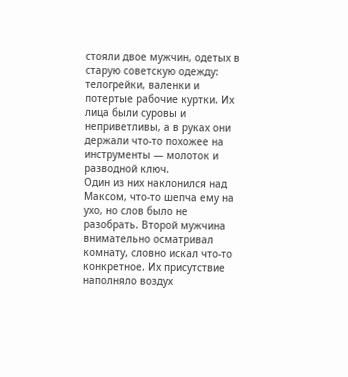стояли двое мужчин, одетых в старую советскую одежду: телогрейки, валенки и потертые рабочие куртки. Их лица были суровы и неприветливы, а в руках они держали что-то похожее на инструменты — молоток и разводной ключ.
Один из них наклонился над Максом, что-то шепча ему на ухо, но слов было не разобрать. Второй мужчина внимательно осматривал комнату, словно искал что-то конкретное. Их присутствие наполняло воздух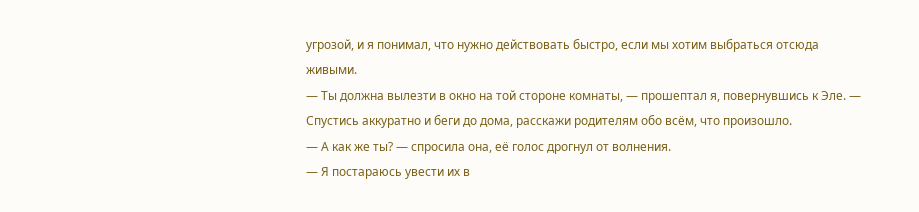угрозой, и я понимал, что нужно действовать быстро, если мы хотим выбраться отсюда живыми.
— Ты должна вылезти в окно на той стороне комнаты, — прошептал я, повернувшись к Эле. — Спустись аккуратно и беги до дома, расскажи родителям обо всём, что произошло.
— А как же ты? — спросила она, её голос дрогнул от волнения.
— Я постараюсь увести их в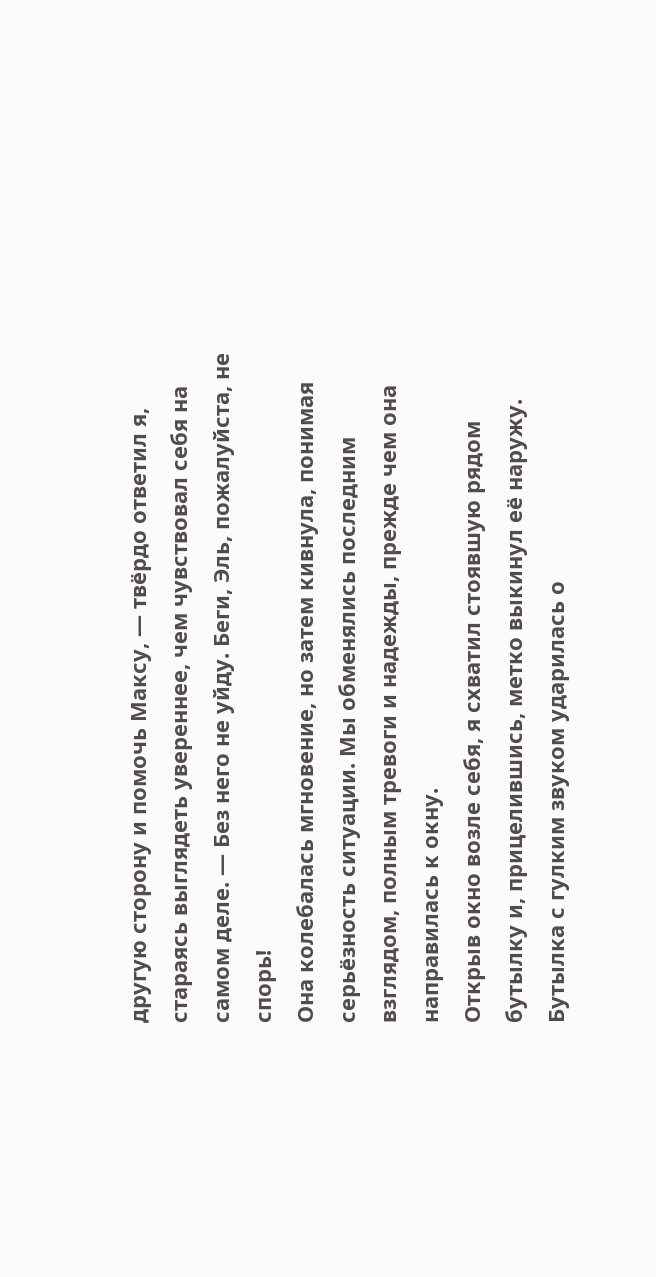другую сторону и помочь Максу, — твёрдо ответил я, стараясь выглядеть увереннее, чем чувствовал себя на самом деле. — Без него не уйду. Беги, Эль, пожалуйста, не спорь!
Она колебалась мгновение, но затем кивнула, понимая серьёзность ситуации. Мы обменялись последним взглядом, полным тревоги и надежды, прежде чем она направилась к окну.
Открыв окно возле себя, я схватил стоявшую рядом бутылку и, прицелившись, метко выкинул её наружу. Бутылка с гулким звуком ударилась о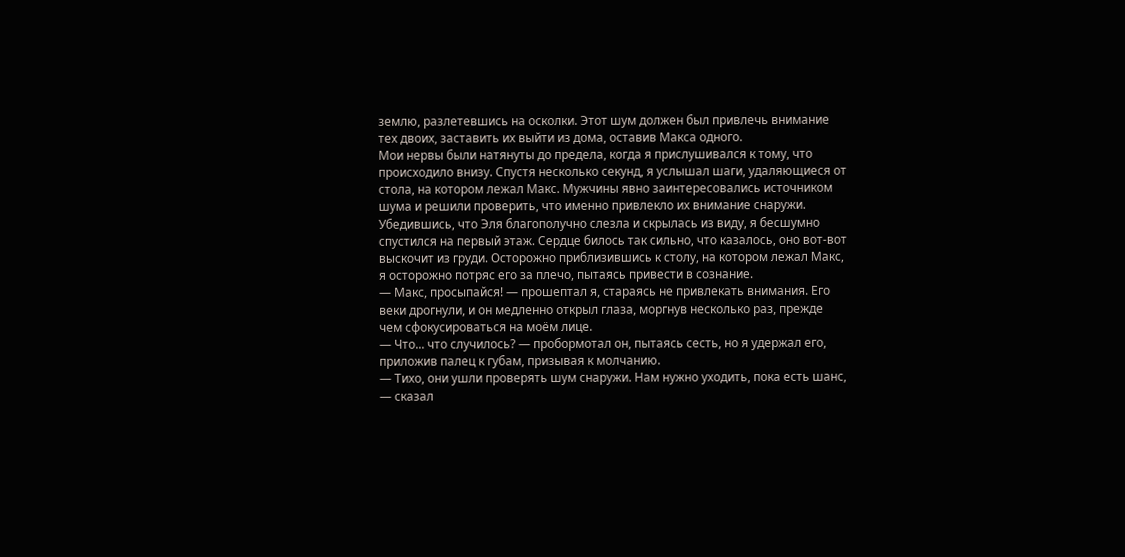землю, разлетевшись на осколки. Этот шум должен был привлечь внимание тех двоих, заставить их выйти из дома, оставив Макса одного.
Мои нервы были натянуты до предела, когда я прислушивался к тому, что происходило внизу. Спустя несколько секунд, я услышал шаги, удаляющиеся от стола, на котором лежал Макс. Мужчины явно заинтересовались источником шума и решили проверить, что именно привлекло их внимание снаружи.
Убедившись, что Эля благополучно слезла и скрылась из виду, я бесшумно спустился на первый этаж. Сердце билось так сильно, что казалось, оно вот-вот выскочит из груди. Осторожно приблизившись к столу, на котором лежал Макс, я осторожно потряс его за плечо, пытаясь привести в сознание.
— Макс, просыпайся! — прошептал я, стараясь не привлекать внимания. Его веки дрогнули, и он медленно открыл глаза, моргнув несколько раз, прежде чем сфокусироваться на моём лице.
— Что... что случилось? — пробормотал он, пытаясь сесть, но я удержал его, приложив палец к губам, призывая к молчанию.
— Тихо, они ушли проверять шум снаружи. Нам нужно уходить, пока есть шанс, — сказал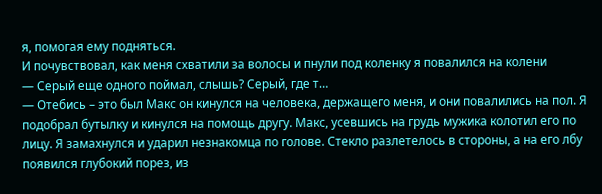я, помогая ему подняться.
И почувствовал, как меня схватили за волосы и пнули под коленку я повалился на колени
— Серый еще одного поймал, слышь? Серый, где т…
— Отебись – это был Макс он кинулся на человека, держащего меня, и они повалились на пол. Я подобрал бутылку и кинулся на помощь другу. Макс, усевшись на грудь мужика колотил его по лицу. Я замахнулся и ударил незнакомца по голове. Стекло разлетелось в стороны, а на его лбу появился глубокий порез, из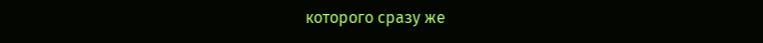которого сразу же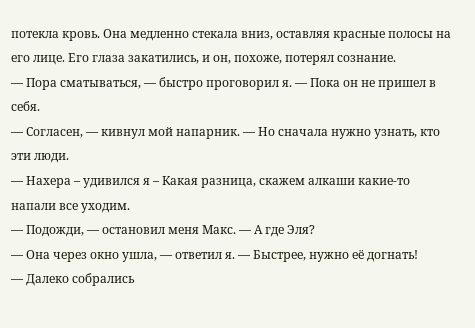потекла кровь. Она медленно стекала вниз, оставляя красные полосы на его лице. Его глаза закатились, и он, похоже, потерял сознание.
— Пора сматываться, — быстро проговорил я. — Пока он не пришел в себя.
— Согласен, — кивнул мой напарник. — Но сначала нужно узнать, кто эти люди.
— Нахера – удивился я – Какая разница, скажем алкаши какие-то напали все уходим.
— Подожди, — остановил меня Макс. — А где Эля?
— Она через окно ушла, — ответил я. — Быстрее, нужно её догнать!
— Далеко собрались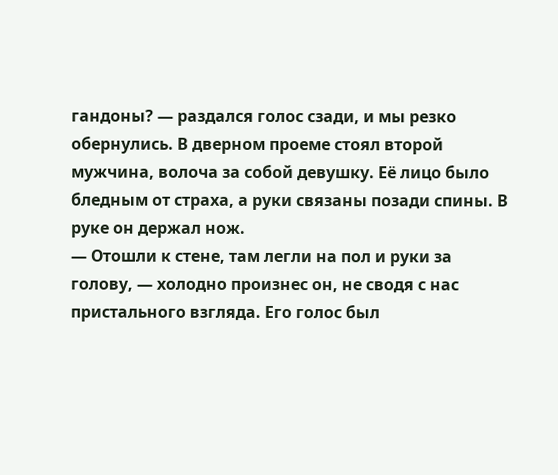гандоны? — раздался голос сзади, и мы резко обернулись. В дверном проеме стоял второй мужчина, волоча за собой девушку. Её лицо было бледным от страха, а руки связаны позади спины. В руке он держал нож.
— Отошли к стене, там легли на пол и руки за голову, — холодно произнес он, не сводя с нас пристального взгляда. Его голос был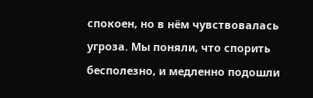спокоен, но в нём чувствовалась угроза. Мы поняли, что спорить бесполезно, и медленно подошли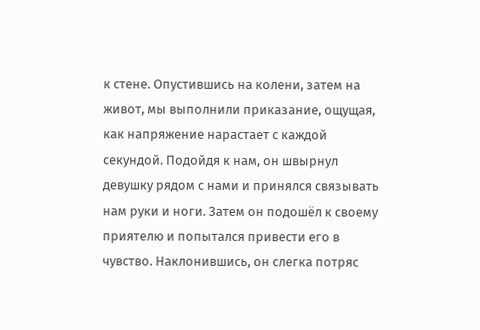к стене. Опустившись на колени, затем на живот, мы выполнили приказание, ощущая, как напряжение нарастает с каждой секундой. Подойдя к нам, он швырнул девушку рядом с нами и принялся связывать нам руки и ноги. Затем он подошёл к своему приятелю и попытался привести его в чувство. Наклонившись, он слегка потряс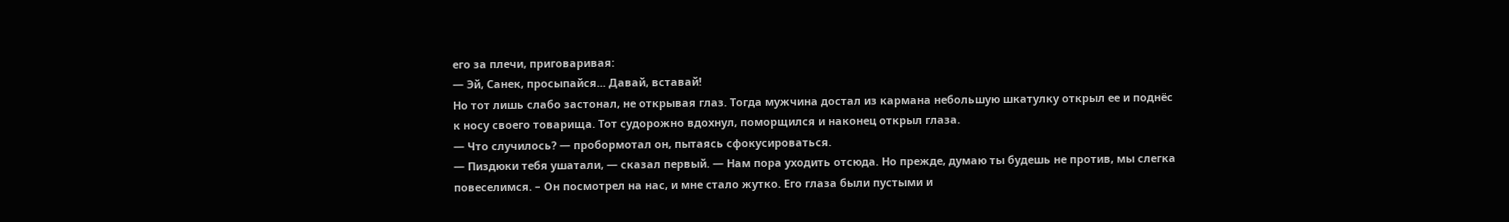его за плечи, приговаривая:
— Эй, Санек, просыпайся... Давай, вставай!
Но тот лишь слабо застонал, не открывая глаз. Тогда мужчина достал из кармана небольшую шкатулку открыл ее и поднёс к носу своего товарища. Тот судорожно вдохнул, поморщился и наконец открыл глаза.
— Что случилось? — пробормотал он, пытаясь сфокусироваться.
— Пиздюки тебя ушатали, — сказал первый. — Нам пора уходить отсюда. Но прежде, думаю ты будешь не против, мы слегка повеселимся. – Он посмотрел на нас, и мне стало жутко. Его глаза были пустыми и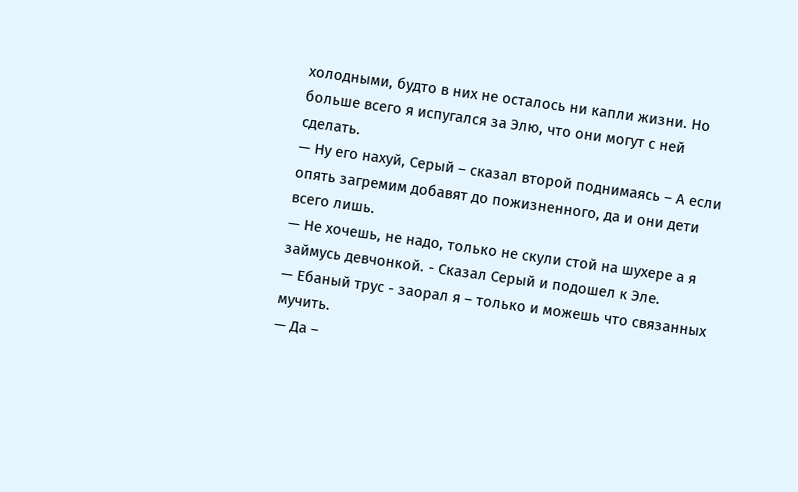холодными, будто в них не осталось ни капли жизни. Но больше всего я испугался за Элю, что они могут с ней сделать.
— Ну его нахуй, Серый – сказал второй поднимаясь – А если опять загремим добавят до пожизненного, да и они дети всего лишь.
— Не хочешь, не надо, только не скули стой на шухере а я займусь девчонкой. - Сказал Серый и подошел к Эле.
— Ебаный трус - заорал я – только и можешь что связанных мучить.
— Да –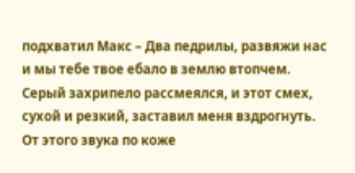подхватил Макс – Два педрилы, развяжи нас и мы тебе твое ебало в землю втопчем.
Серый захрипело рассмеялся, и этот смех, сухой и резкий, заставил меня вздрогнуть. От этого звука по коже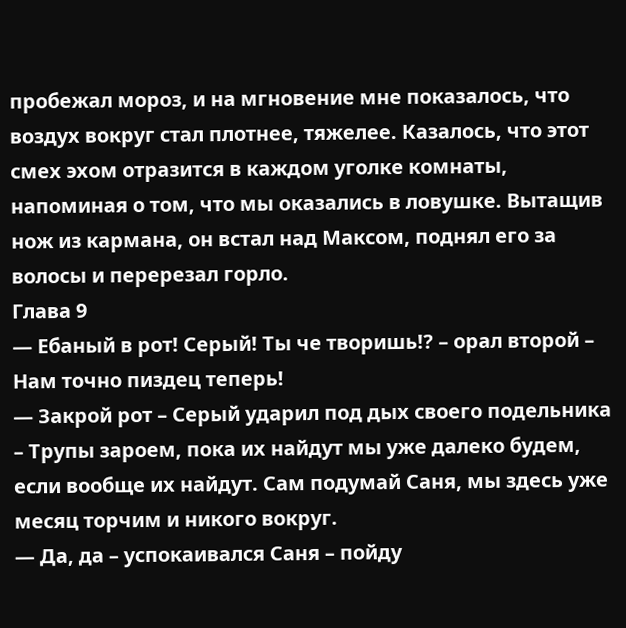пробежал мороз, и на мгновение мне показалось, что воздух вокруг стал плотнее, тяжелее. Казалось, что этот смех эхом отразится в каждом уголке комнаты, напоминая о том, что мы оказались в ловушке. Вытащив нож из кармана, он встал над Максом, поднял его за волосы и перерезал горло.
Глава 9
— Ебаный в рот! Серый! Ты че творишь!? – орал второй – Нам точно пиздец теперь!
— Закрой рот – Серый ударил под дых своего подельника – Трупы зароем, пока их найдут мы уже далеко будем, если вообще их найдут. Сам подумай Саня, мы здесь уже месяц торчим и никого вокруг.
— Да, да – успокаивался Саня – пойду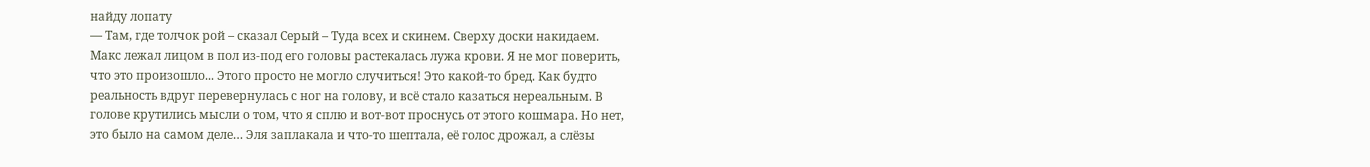найду лопату
— Там, где толчок рой – сказал Серый – Туда всех и скинем. Сверху доски накидаем.
Макс лежал лицом в пол из-под его головы растекалась лужа крови. Я не мог поверить, что это произошло... Этого просто не могло случиться! Это какой-то бред. Как будто реальность вдруг перевернулась с ног на голову, и всё стало казаться нереальным. В голове крутились мысли о том, что я сплю и вот-вот проснусь от этого кошмара. Но нет, это было на самом деле… Эля заплакала и что-то шептала, её голос дрожал, а слёзы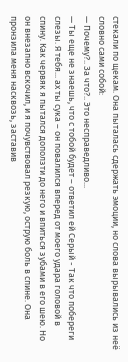стекали по щекам. Она пыталась сдержать эмоции, но слова вырывались из неё словно сами собой:
— Почему?.. За что?.. Это несправедливо...
— Ты еще не знаешь, что с тобой будет – ответил ей Серый - Так что побереги слезы. Я тебя... ах ты сука – он повалился вперед от моего удара головой в спину. Как червяк я пытался доползти до него и впиться зубами в его шею. Но он внезапно вскочил, и я почувствовал резкую, острую боль в спине. Она пронзила меня насквозь, заставив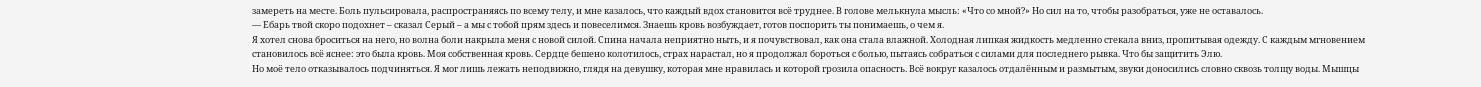замереть на месте. Боль пульсировала, распространяясь по всему телу, и мне казалось, что каждый вдох становится всё труднее. В голове мелькнула мысль: «Что со мной?» Но сил на то, чтобы разобраться, уже не оставалось.
— Ебарь твой скоро подохнет – сказал Серый – а мы с тобой прям здесь и повеселимся. Знаешь кровь возбуждает, готов поспорить ты понимаешь, о чем я.
Я хотел снова броситься на него, но волна боли накрыла меня с новой силой. Спина начала неприятно ныть, и я почувствовал, как она стала влажной. Холодная липкая жидкость медленно стекала вниз, пропитывая одежду. С каждым мгновением становилось всё яснее: это была кровь. Моя собственная кровь. Сердце бешено колотилось, страх нарастал, но я продолжал бороться с болью, пытаясь собраться с силами для последнего рывка. Что бы защитить Элю.
Но моё тело отказывалось подчиняться. Я мог лишь лежать неподвижно, глядя на девушку, которая мне нравилась и которой грозила опасность. Всё вокруг казалось отдалённым и размытым, звуки доносились словно сквозь толщу воды. Мышцы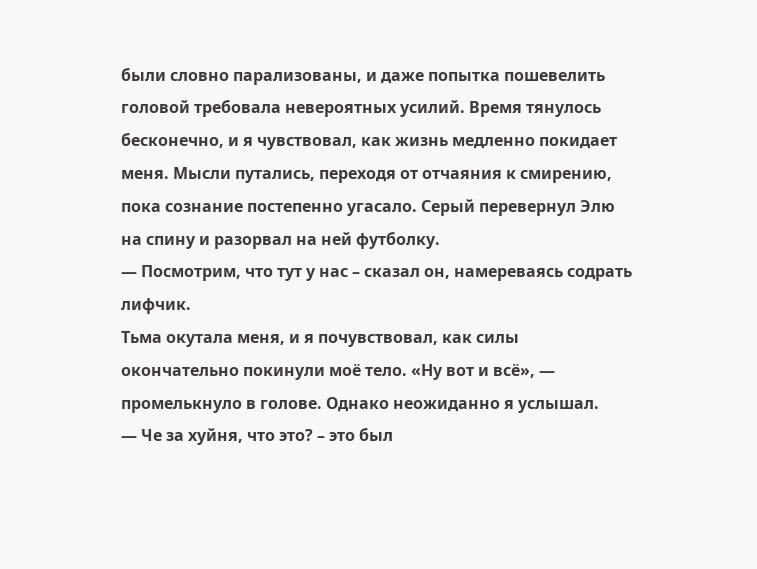были словно парализованы, и даже попытка пошевелить головой требовала невероятных усилий. Время тянулось бесконечно, и я чувствовал, как жизнь медленно покидает меня. Мысли путались, переходя от отчаяния к смирению, пока сознание постепенно угасало. Серый перевернул Элю на спину и разорвал на ней футболку.
— Посмотрим, что тут у нас – сказал он, намереваясь содрать лифчик.
Тьма окутала меня, и я почувствовал, как силы окончательно покинули моё тело. «Ну вот и всё», — промелькнуло в голове. Однако неожиданно я услышал.
— Че за хуйня, что это? – это был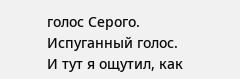голос Серого. Испуганный голос.
И тут я ощутил, как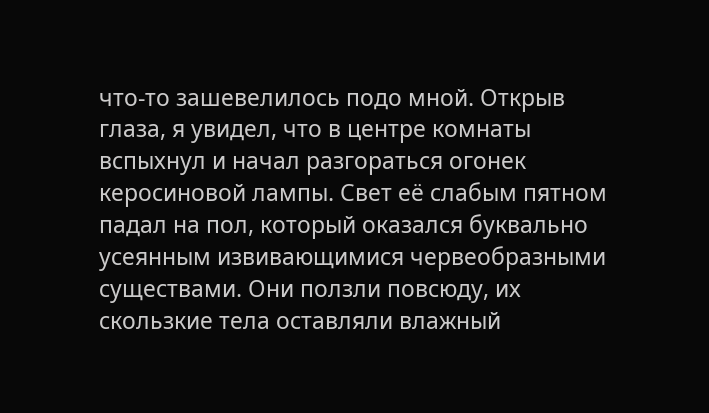что-то зашевелилось подо мной. Открыв глаза, я увидел, что в центре комнаты вспыхнул и начал разгораться огонек керосиновой лампы. Свет её слабым пятном падал на пол, который оказался буквально усеянным извивающимися червеобразными существами. Они ползли повсюду, их скользкие тела оставляли влажный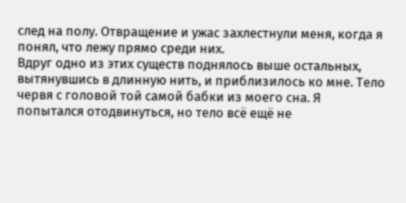след на полу. Отвращение и ужас захлестнули меня, когда я понял, что лежу прямо среди них.
Вдруг одно из этих существ поднялось выше остальных, вытянувшись в длинную нить, и приблизилось ко мне. Тело червя с головой той самой бабки из моего сна. Я попытался отодвинуться, но тело всё ещё не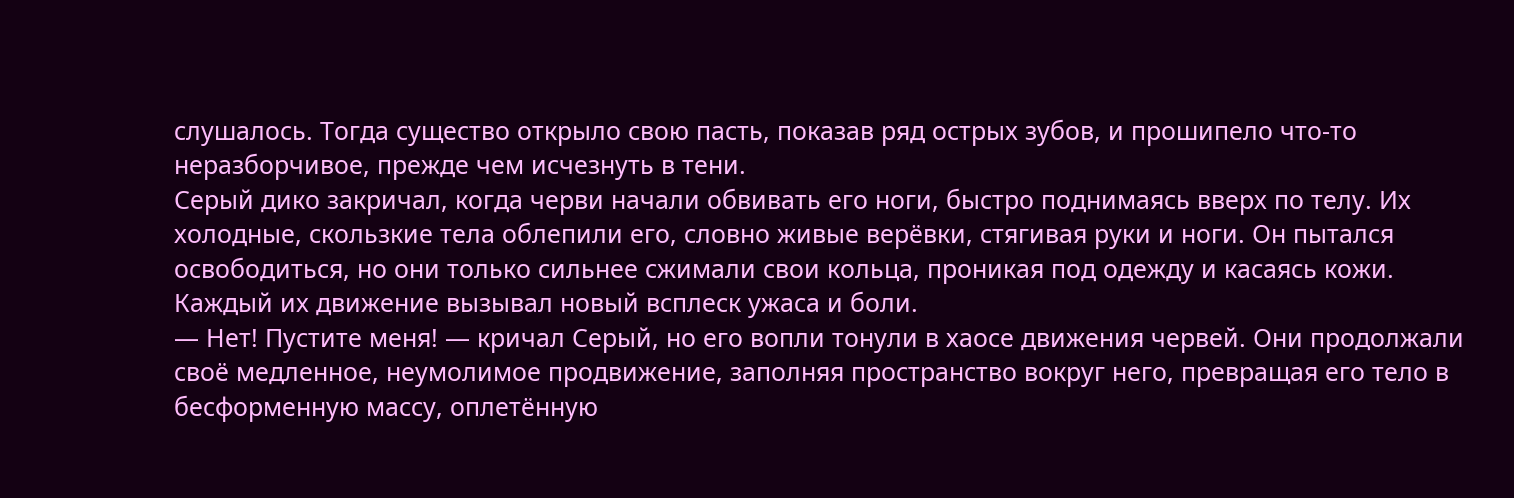слушалось. Тогда существо открыло свою пасть, показав ряд острых зубов, и прошипело что-то неразборчивое, прежде чем исчезнуть в тени.
Серый дико закричал, когда черви начали обвивать его ноги, быстро поднимаясь вверх по телу. Их холодные, скользкие тела облепили его, словно живые верёвки, стягивая руки и ноги. Он пытался освободиться, но они только сильнее сжимали свои кольца, проникая под одежду и касаясь кожи. Каждый их движение вызывал новый всплеск ужаса и боли.
— Нет! Пустите меня! — кричал Серый, но его вопли тонули в хаосе движения червей. Они продолжали своё медленное, неумолимое продвижение, заполняя пространство вокруг него, превращая его тело в бесформенную массу, оплетённую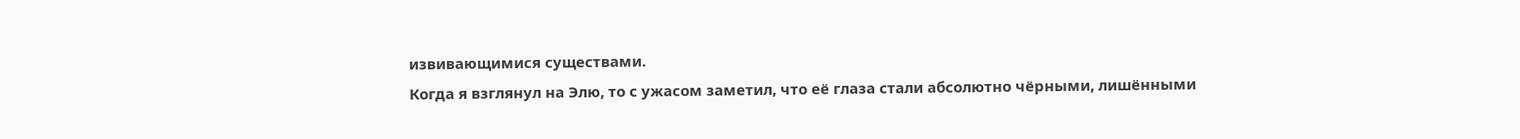извивающимися существами.
Когда я взглянул на Элю, то с ужасом заметил, что её глаза стали абсолютно чёрными, лишёнными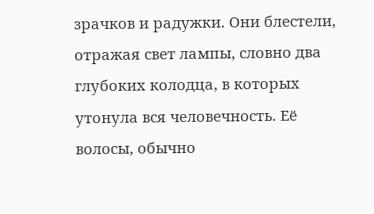зрачков и радужки. Они блестели, отражая свет лампы, словно два глубоких колодца, в которых утонула вся человечность. Её волосы, обычно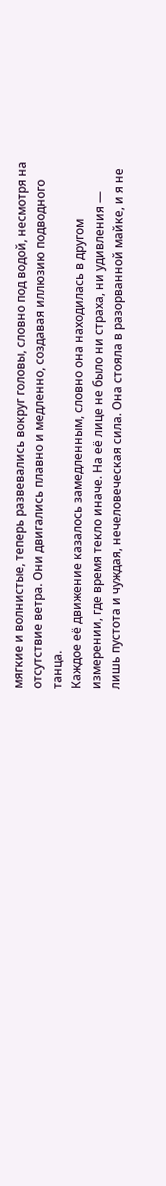мягкие и волнистые, теперь развевались вокруг головы, словно под водой, несмотря на отсутствие ветра. Они двигались плавно и медленно, создавая иллюзию подводного танца.
Каждое её движение казалось замедленным, словно она находилась в другом измерении, где время текло иначе. На её лице не было ни страха, ни удивления — лишь пустота и чуждая, нечеловеческая сила. Она стояла в разорванной майке, и я не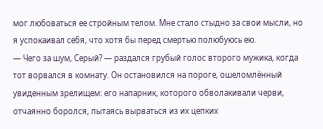мог любоваться ее стройным телом. Мне стало стыдно за свои мысли, но я успокаивал себя, что хотя бы перед смертью полюбуюсь ею.
— Чего за шум, Серый? — раздался грубый голос второго мужика, когда тот ворвался в комнату. Он остановился на пороге, ошеломлённый увиденным зрелищем: его напарник, которого обволакивали черви, отчаянно боролся, пытаясь вырваться из их цепких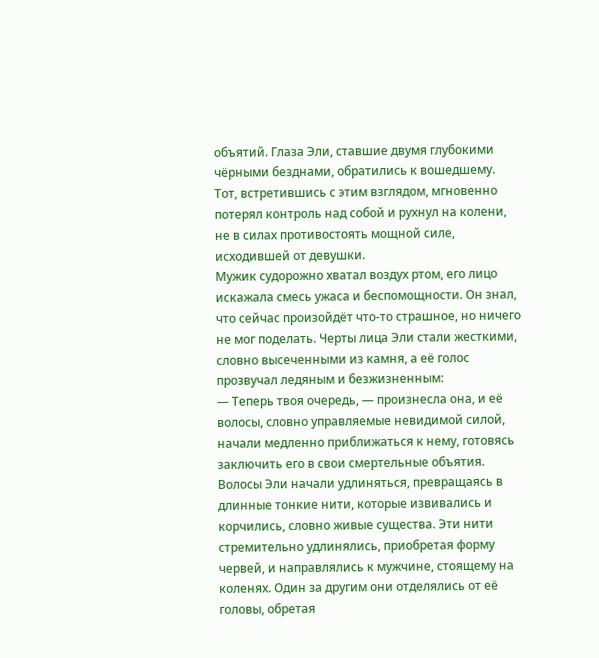объятий. Глаза Эли, ставшие двумя глубокими чёрными безднами, обратились к вошедшему. Тот, встретившись с этим взглядом, мгновенно потерял контроль над собой и рухнул на колени, не в силах противостоять мощной силе, исходившей от девушки.
Мужик судорожно хватал воздух ртом, его лицо искажала смесь ужаса и беспомощности. Он знал, что сейчас произойдёт что-то страшное, но ничего не мог поделать. Черты лица Эли стали жесткими, словно высеченными из камня, а её голос прозвучал ледяным и безжизненным:
— Теперь твоя очередь, — произнесла она, и её волосы, словно управляемые невидимой силой, начали медленно приближаться к нему, готовясь заключить его в свои смертельные объятия. Волосы Эли начали удлиняться, превращаясь в длинные тонкие нити, которые извивались и корчились, словно живые существа. Эти нити стремительно удлинялись, приобретая форму червей, и направлялись к мужчине, стоящему на коленях. Один за другим они отделялись от её головы, обретая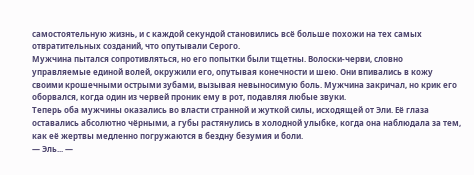самостоятельную жизнь, и с каждой секундой становились всё больше похожи на тех самых отвратительных созданий, что опутывали Серого.
Мужчина пытался сопротивляться, но его попытки были тщетны. Волоски-черви, словно управляемые единой волей, окружили его, опутывая конечности и шею. Они впивались в кожу своими крошечными острыми зубами, вызывая невыносимую боль. Мужчина закричал, но крик его оборвался, когда один из червей проник ему в рот, подавляя любые звуки.
Теперь оба мужчины оказались во власти странной и жуткой силы, исходящей от Эли. Её глаза оставались абсолютно чёрными, а губы растянулись в холодной улыбке, когда она наблюдала за тем, как её жертвы медленно погружаются в бездну безумия и боли.
— Эль... —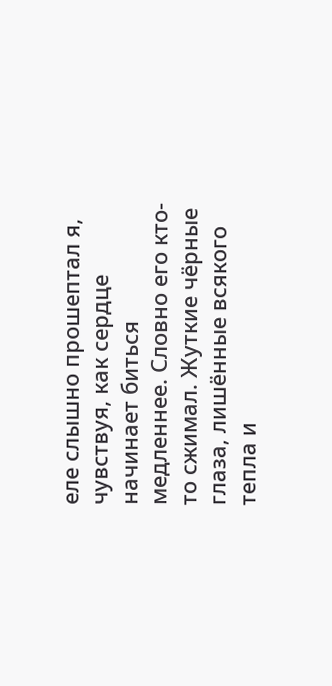еле слышно прошептал я, чувствуя, как сердце начинает биться медленнее. Словно его кто-то сжимал. Жуткие чёрные глаза, лишённые всякого тепла и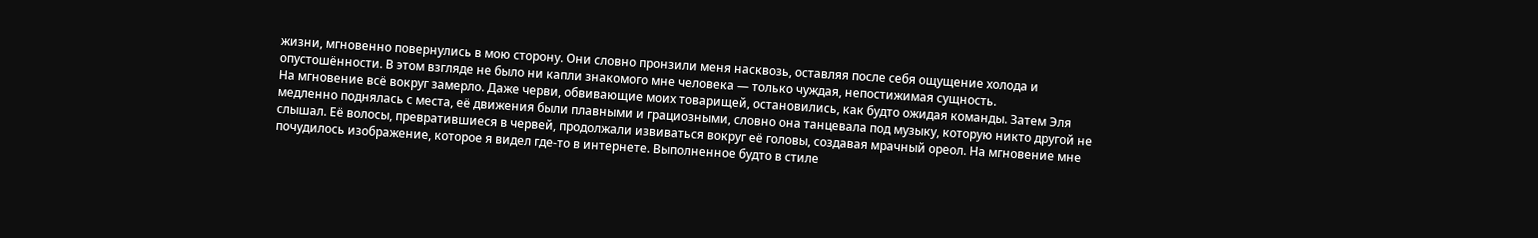жизни, мгновенно повернулись в мою сторону. Они словно пронзили меня насквозь, оставляя после себя ощущение холода и опустошённости. В этом взгляде не было ни капли знакомого мне человека — только чуждая, непостижимая сущность.
На мгновение всё вокруг замерло. Даже черви, обвивающие моих товарищей, остановились, как будто ожидая команды. Затем Эля медленно поднялась с места, её движения были плавными и грациозными, словно она танцевала под музыку, которую никто другой не слышал. Её волосы, превратившиеся в червей, продолжали извиваться вокруг её головы, создавая мрачный ореол. На мгновение мне почудилось изображение, которое я видел где-то в интернете. Выполненное будто в стиле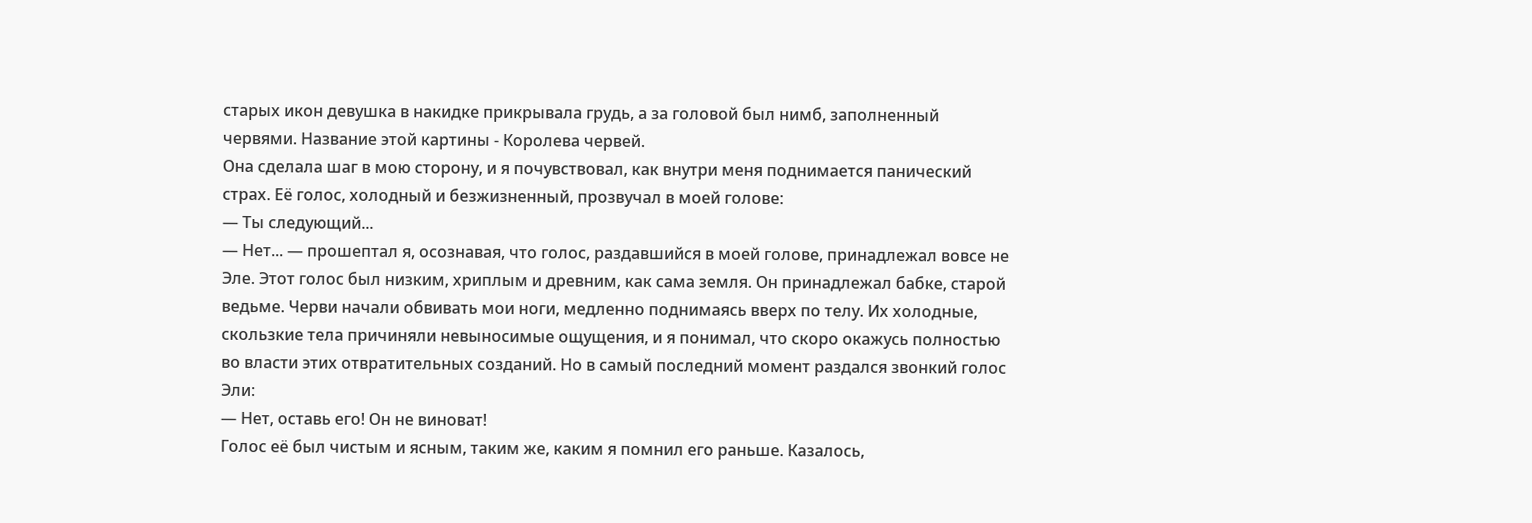старых икон девушка в накидке прикрывала грудь, а за головой был нимб, заполненный червями. Название этой картины - Королева червей.
Она сделала шаг в мою сторону, и я почувствовал, как внутри меня поднимается панический страх. Её голос, холодный и безжизненный, прозвучал в моей голове:
— Ты следующий...
— Нет... — прошептал я, осознавая, что голос, раздавшийся в моей голове, принадлежал вовсе не Эле. Этот голос был низким, хриплым и древним, как сама земля. Он принадлежал бабке, старой ведьме. Черви начали обвивать мои ноги, медленно поднимаясь вверх по телу. Их холодные, скользкие тела причиняли невыносимые ощущения, и я понимал, что скоро окажусь полностью во власти этих отвратительных созданий. Но в самый последний момент раздался звонкий голос Эли:
— Нет, оставь его! Он не виноват!
Голос её был чистым и ясным, таким же, каким я помнил его раньше. Казалось,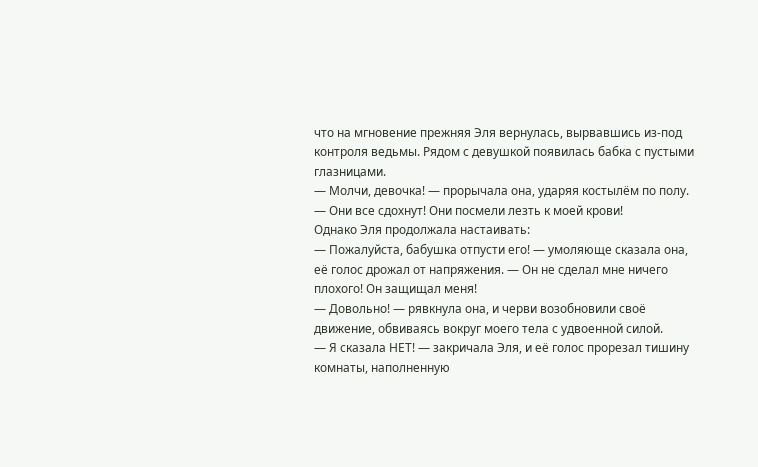что на мгновение прежняя Эля вернулась, вырвавшись из-под контроля ведьмы. Рядом с девушкой появилась бабка с пустыми глазницами.
— Молчи, девочка! — прорычала она, ударяя костылём по полу. — Они все сдохнут! Они посмели лезть к моей крови!
Однако Эля продолжала настаивать:
— Пожалуйста, бабушка отпусти его! — умоляюще сказала она, её голос дрожал от напряжения. — Он не сделал мне ничего плохого! Он защищал меня!
— Довольно! — рявкнула она, и черви возобновили своё движение, обвиваясь вокруг моего тела с удвоенной силой.
— Я сказала НЕТ! — закричала Эля, и её голос прорезал тишину комнаты, наполненную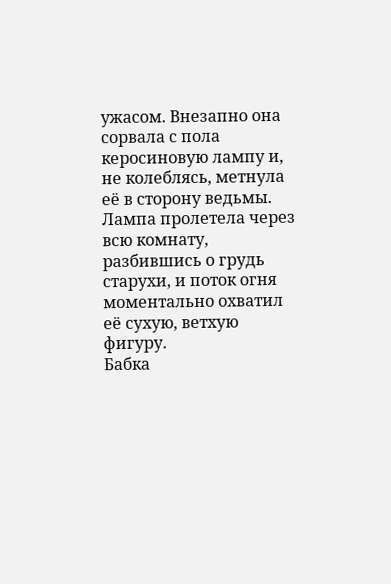ужасом. Внезапно она сорвала с пола керосиновую лампу и, не колеблясь, метнула её в сторону ведьмы. Лампа пролетела через всю комнату, разбившись о грудь старухи, и поток огня моментально охватил её сухую, ветхую фигуру.
Бабка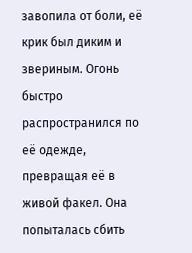завопила от боли, её крик был диким и звериным. Огонь быстро распространился по её одежде, превращая её в живой факел. Она попыталась сбить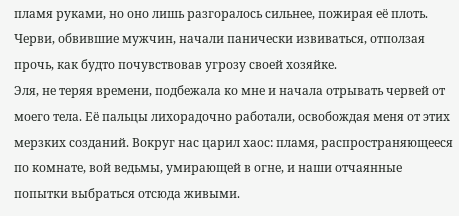пламя руками, но оно лишь разгоралось сильнее, пожирая её плоть. Черви, обвившие мужчин, начали панически извиваться, отползая прочь, как будто почувствовав угрозу своей хозяйке.
Эля, не теряя времени, подбежала ко мне и начала отрывать червей от моего тела. Её пальцы лихорадочно работали, освобождая меня от этих мерзких созданий. Вокруг нас царил хаос: пламя, распространяющееся по комнате, вой ведьмы, умирающей в огне, и наши отчаянные попытки выбраться отсюда живыми.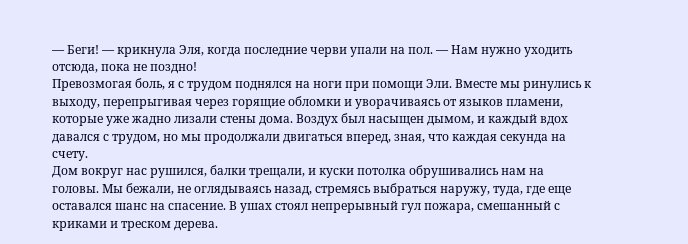— Беги! — крикнула Эля, когда последние черви упали на пол. — Нам нужно уходить отсюда, пока не поздно!
Превозмогая боль, я с трудом поднялся на ноги при помощи Эли. Вместе мы ринулись к выходу, перепрыгивая через горящие обломки и уворачиваясь от языков пламени, которые уже жадно лизали стены дома. Воздух был насыщен дымом, и каждый вдох давался с трудом, но мы продолжали двигаться вперед, зная, что каждая секунда на счету.
Дом вокруг нас рушился, балки трещали, и куски потолка обрушивались нам на головы. Мы бежали, не оглядываясь назад, стремясь выбраться наружу, туда, где еще оставался шанс на спасение. В ушах стоял непрерывный гул пожара, смешанный с криками и треском дерева.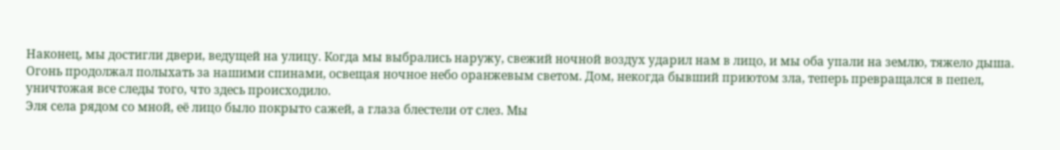Наконец, мы достигли двери, ведущей на улицу. Когда мы выбрались наружу, свежий ночной воздух ударил нам в лицо, и мы оба упали на землю, тяжело дыша. Огонь продолжал полыхать за нашими спинами, освещая ночное небо оранжевым светом. Дом, некогда бывший приютом зла, теперь превращался в пепел, уничтожая все следы того, что здесь происходило.
Эля села рядом со мной, её лицо было покрыто сажей, а глаза блестели от слез. Мы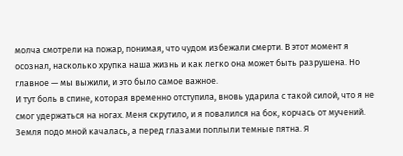молча смотрели на пожар, понимая, что чудом избежали смерти. В этот момент я осознал, насколько хрупка наша жизнь и как легко она может быть разрушена. Но главное — мы выжили, и это было самое важное.
И тут боль в спине, которая временно отступила, вновь ударила с такой силой, что я не смог удержаться на ногах. Меня скрутило, и я повалился на бок, корчась от мучений. Земля подо мной качалась, а перед глазами поплыли темные пятна. Я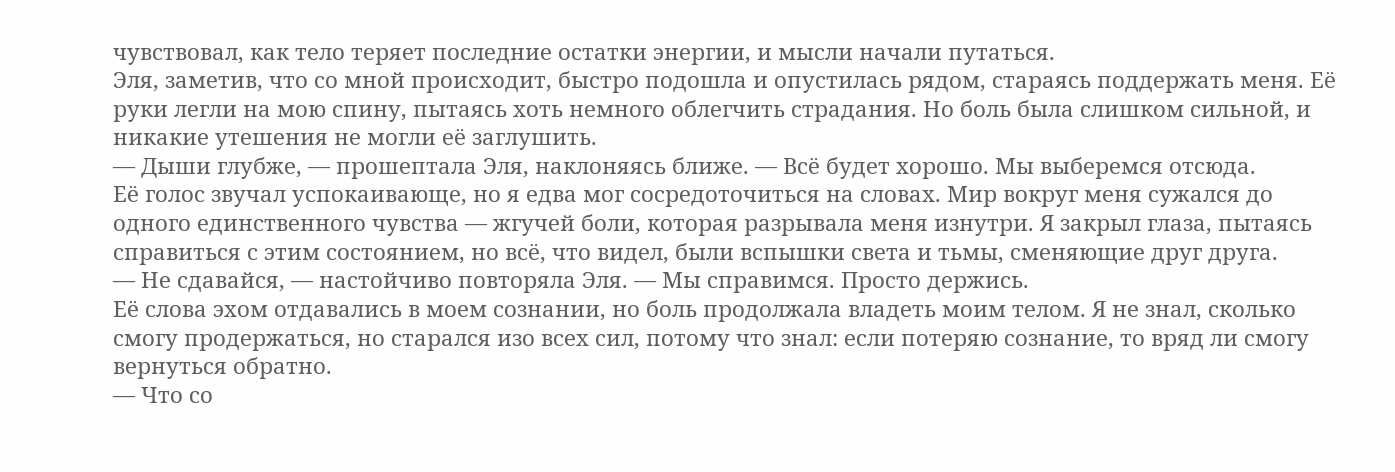чувствовал, как тело теряет последние остатки энергии, и мысли начали путаться.
Эля, заметив, что со мной происходит, быстро подошла и опустилась рядом, стараясь поддержать меня. Её руки легли на мою спину, пытаясь хоть немного облегчить страдания. Но боль была слишком сильной, и никакие утешения не могли её заглушить.
— Дыши глубже, — прошептала Эля, наклоняясь ближе. — Всё будет хорошо. Мы выберемся отсюда.
Её голос звучал успокаивающе, но я едва мог сосредоточиться на словах. Мир вокруг меня сужался до одного единственного чувства — жгучей боли, которая разрывала меня изнутри. Я закрыл глаза, пытаясь справиться с этим состоянием, но всё, что видел, были вспышки света и тьмы, сменяющие друг друга.
— Не сдавайся, — настойчиво повторяла Эля. — Мы справимся. Просто держись.
Её слова эхом отдавались в моем сознании, но боль продолжала владеть моим телом. Я не знал, сколько смогу продержаться, но старался изо всех сил, потому что знал: если потеряю сознание, то вряд ли смогу вернуться обратно.
— Что со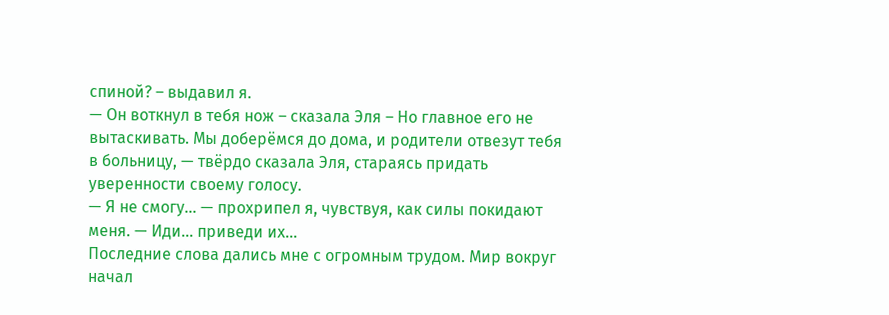спиной? – выдавил я.
— Он воткнул в тебя нож – сказала Эля – Но главное его не вытаскивать. Мы доберёмся до дома, и родители отвезут тебя в больницу, — твёрдо сказала Эля, стараясь придать уверенности своему голосу.
— Я не смогу... — прохрипел я, чувствуя, как силы покидают меня. — Иди... приведи их...
Последние слова дались мне с огромным трудом. Мир вокруг начал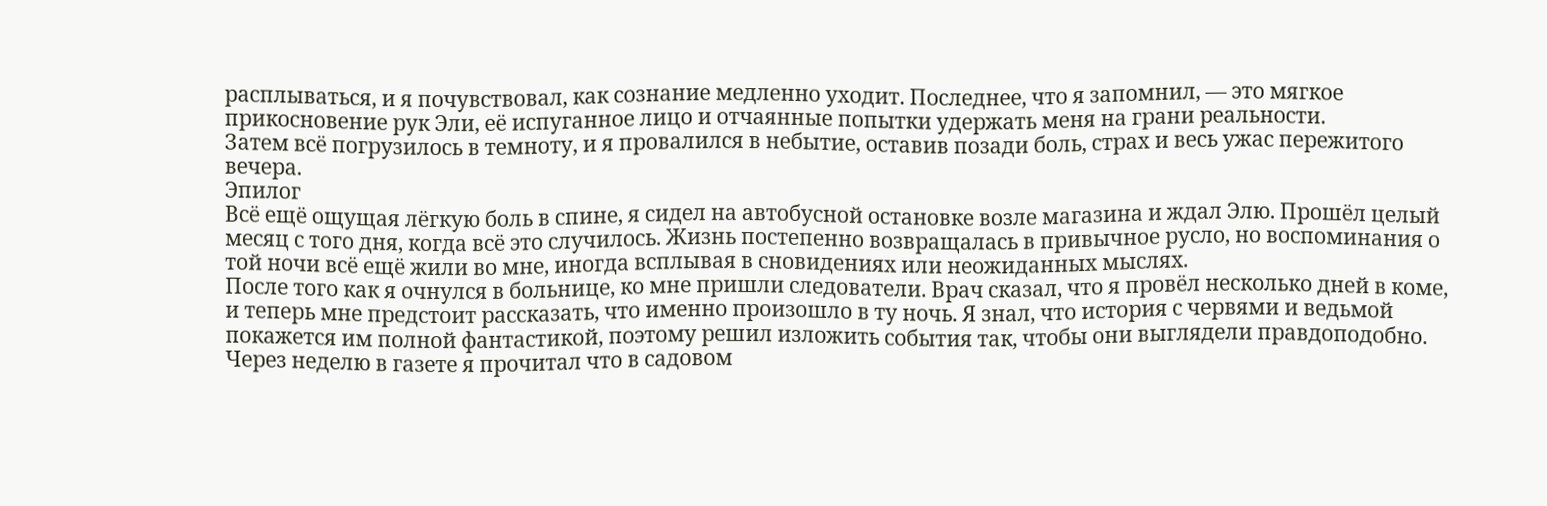расплываться, и я почувствовал, как сознание медленно уходит. Последнее, что я запомнил, — это мягкое прикосновение рук Эли, её испуганное лицо и отчаянные попытки удержать меня на грани реальности.
Затем всё погрузилось в темноту, и я провалился в небытие, оставив позади боль, страх и весь ужас пережитого вечера.
Эпилог
Всё ещё ощущая лёгкую боль в спине, я сидел на автобусной остановке возле магазина и ждал Элю. Прошёл целый месяц с того дня, когда всё это случилось. Жизнь постепенно возвращалась в привычное русло, но воспоминания о той ночи всё ещё жили во мне, иногда всплывая в сновидениях или неожиданных мыслях.
После того как я очнулся в больнице, ко мне пришли следователи. Врач сказал, что я провёл несколько дней в коме, и теперь мне предстоит рассказать, что именно произошло в ту ночь. Я знал, что история с червями и ведьмой покажется им полной фантастикой, поэтому решил изложить события так, чтобы они выглядели правдоподобно. Через неделю в газете я прочитал что в садовом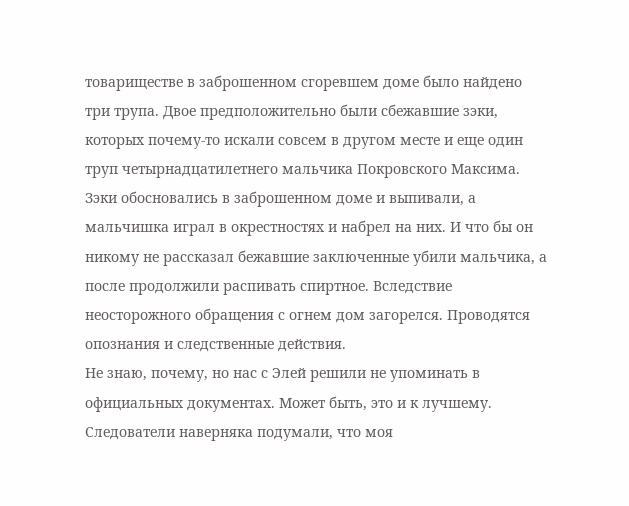товариществе в заброшенном сгоревшем доме было найдено три трупа. Двое предположительно были сбежавшие зэки, которых почему-то искали совсем в другом месте и еще один труп четырнадцатилетнего мальчика Покровского Максима. Зэки обосновались в заброшенном доме и выпивали, а мальчишка играл в окрестностях и набрел на них. И что бы он никому не рассказал бежавшие заключенные убили мальчика, а после продолжили распивать спиртное. Вследствие неосторожного обращения с огнем дом загорелся. Проводятся опознания и следственные действия.
Не знаю, почему, но нас с Элей решили не упоминать в официальных документах. Может быть, это и к лучшему. Следователи наверняка подумали, что моя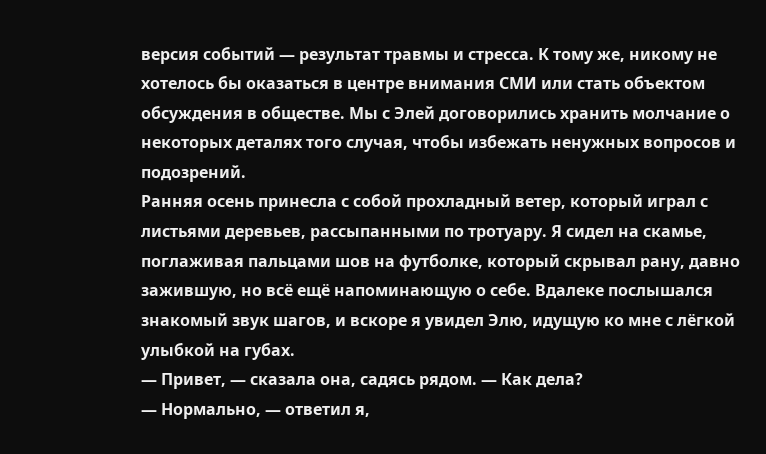версия событий — результат травмы и стресса. К тому же, никому не хотелось бы оказаться в центре внимания СМИ или стать объектом обсуждения в обществе. Мы с Элей договорились хранить молчание о некоторых деталях того случая, чтобы избежать ненужных вопросов и подозрений.
Ранняя осень принесла с собой прохладный ветер, который играл с листьями деревьев, рассыпанными по тротуару. Я сидел на скамье, поглаживая пальцами шов на футболке, который скрывал рану, давно зажившую, но всё ещё напоминающую о себе. Вдалеке послышался знакомый звук шагов, и вскоре я увидел Элю, идущую ко мне с лёгкой улыбкой на губах.
— Привет, — сказала она, садясь рядом. — Как дела?
— Нормально, — ответил я,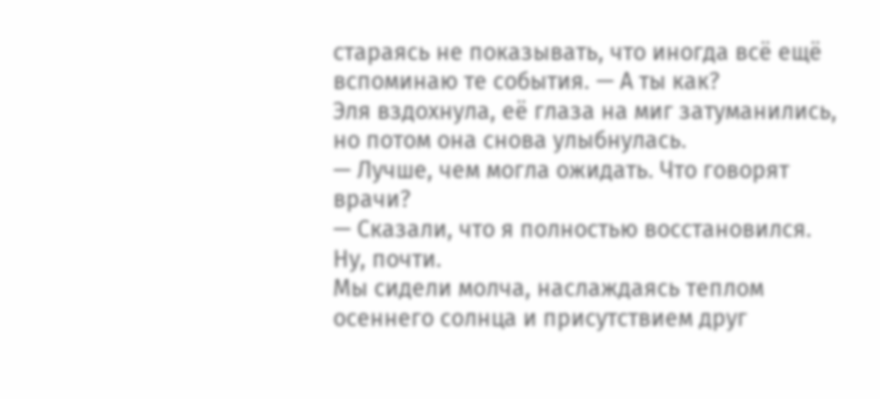стараясь не показывать, что иногда всё ещё вспоминаю те события. — А ты как?
Эля вздохнула, её глаза на миг затуманились, но потом она снова улыбнулась.
— Лучше, чем могла ожидать. Что говорят врачи?
— Сказали, что я полностью восстановился. Ну, почти.
Мы сидели молча, наслаждаясь теплом осеннего солнца и присутствием друг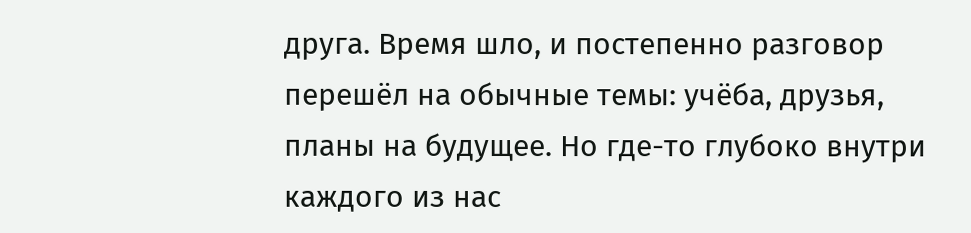друга. Время шло, и постепенно разговор перешёл на обычные темы: учёба, друзья, планы на будущее. Но где-то глубоко внутри каждого из нас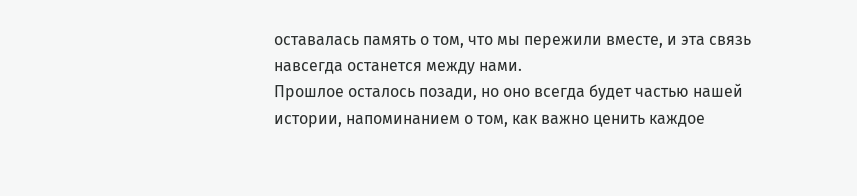оставалась память о том, что мы пережили вместе, и эта связь навсегда останется между нами.
Прошлое осталось позади, но оно всегда будет частью нашей истории, напоминанием о том, как важно ценить каждое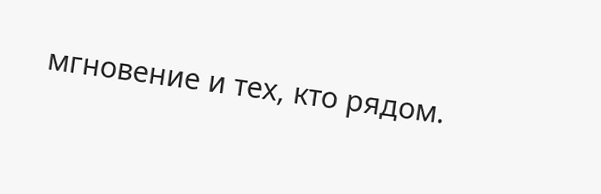мгновение и тех, кто рядом.